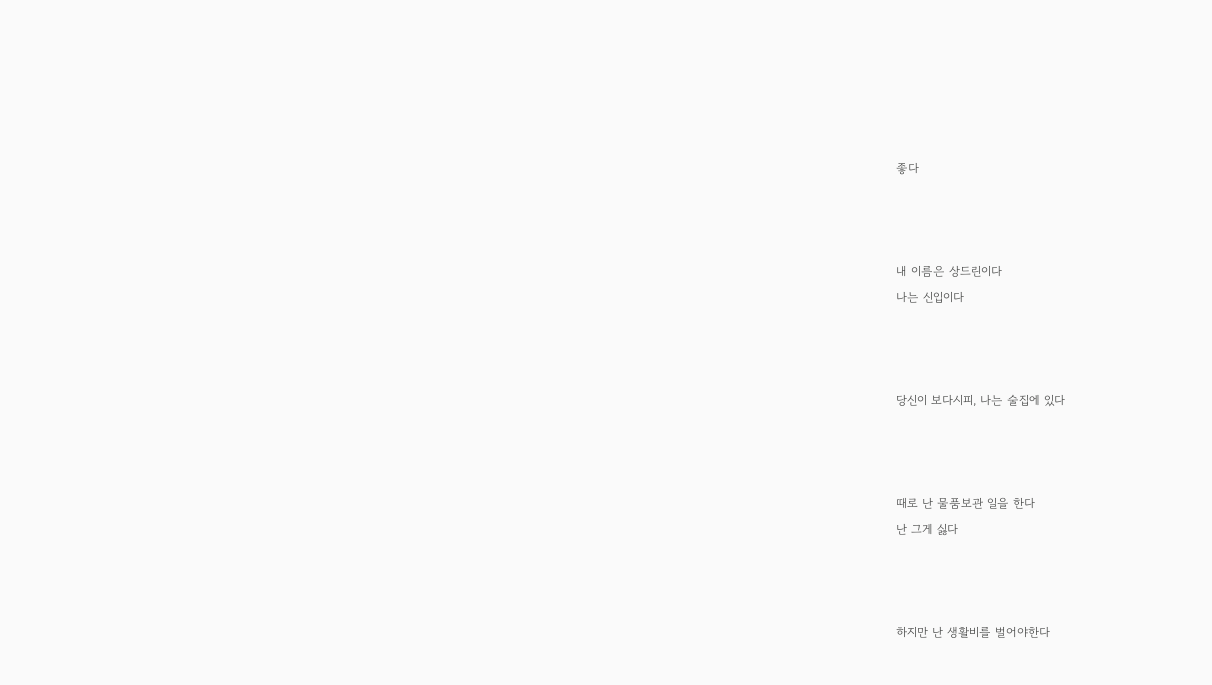좋다



내 이름은 상드린이다
나는 신입이다



당신이 보다시피, 나는 술집에 있다



때로 난 물품보관 일을 한다
난 그게 싫다



하지만 난 생활비를 벌어야한다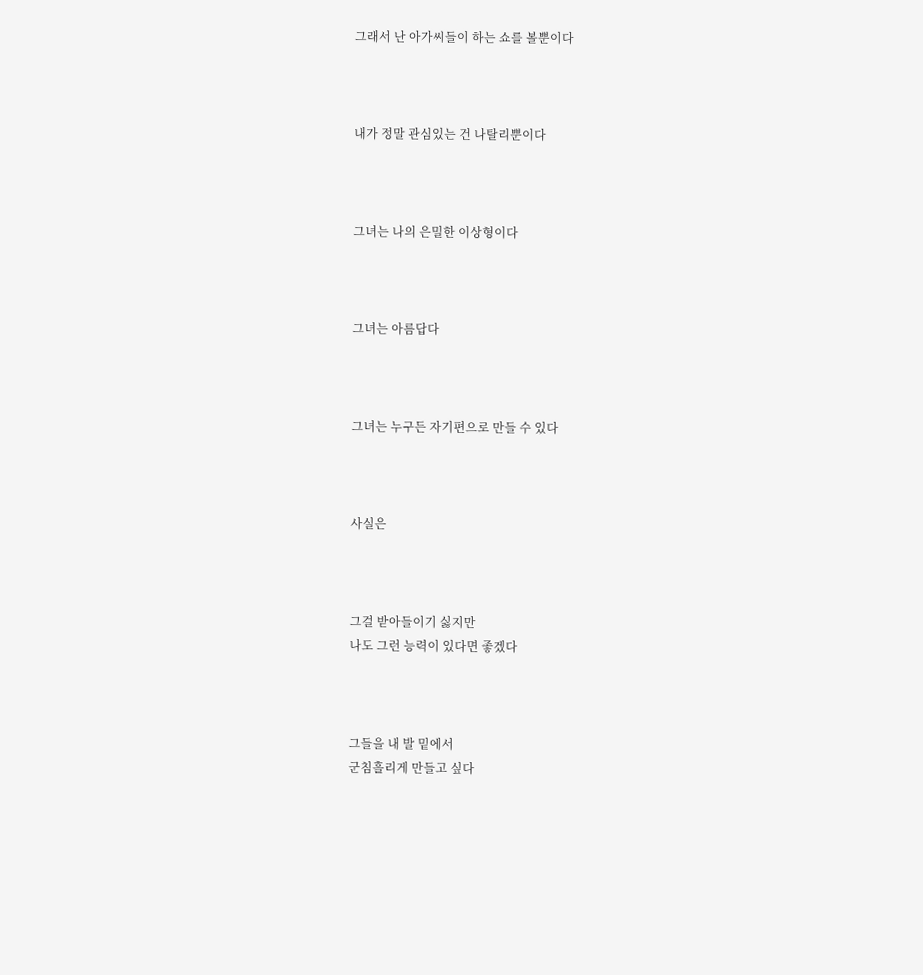그래서 난 아가씨들이 하는 쇼를 볼뿐이다



내가 정말 관심있는 건 나탈리뿐이다



그녀는 나의 은밀한 이상형이다



그녀는 아름답다



그녀는 누구든 자기편으로 만들 수 있다



사실은



그걸 받아들이기 싫지만
나도 그런 능력이 있다면 좋겠다



그들을 내 발 밑에서
군침흘리게 만들고 싶다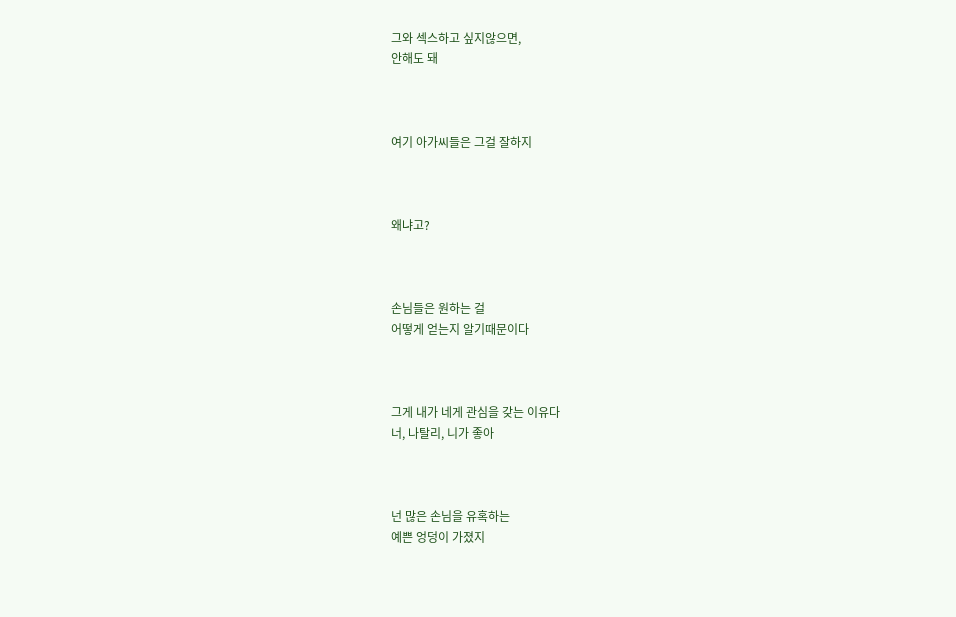그와 섹스하고 싶지않으면,
안해도 돼



여기 아가씨들은 그걸 잘하지



왜냐고?



손님들은 원하는 걸
어떻게 얻는지 알기때문이다



그게 내가 네게 관심을 갖는 이유다
너, 나탈리, 니가 좋아



넌 많은 손님을 유혹하는
예쁜 엉덩이 가졌지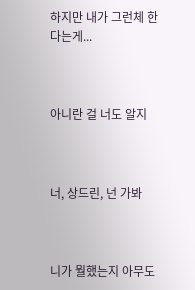하지만 내가 그런체 한다는게...



아니란 걸 너도 알지



너, 상드린, 넌 가봐



니가 뭘했는지 아무도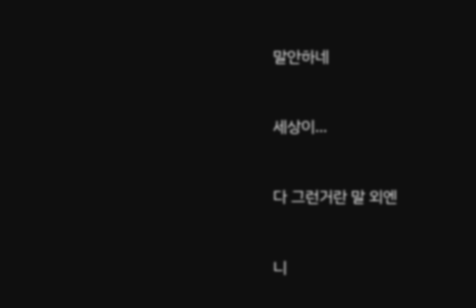말안하네



세상이...



다 그런거란 말 외엔



니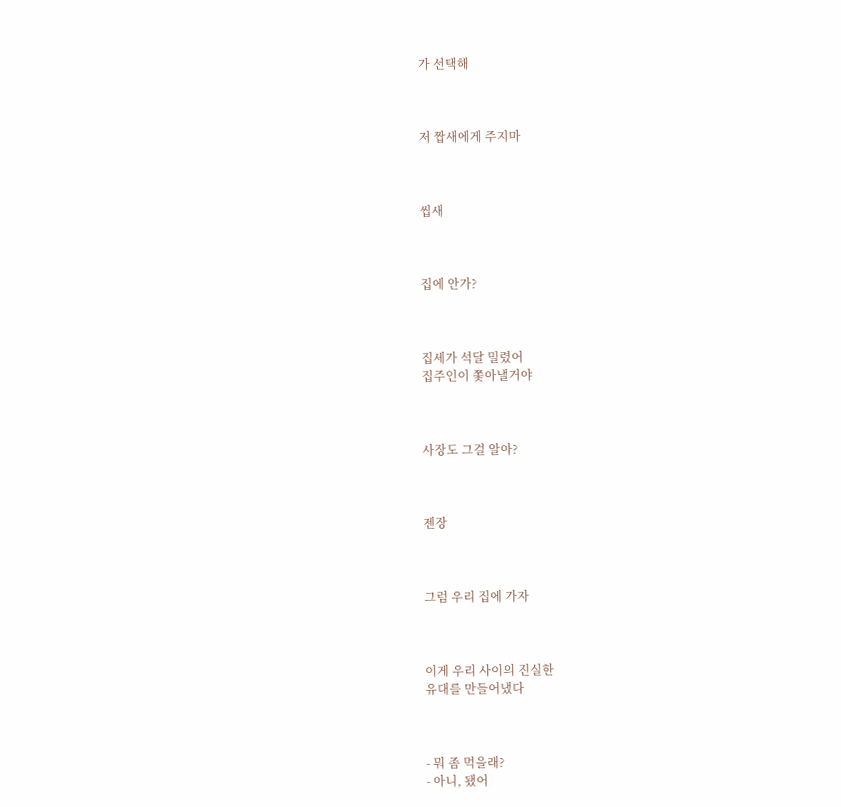가 선택해



저 짭새에게 주지마



씹새



집에 안가?



집세가 석달 밀렸어
집주인이 쫓아낼거야



사장도 그걸 알아?



젠장



그럼 우리 집에 가자



이게 우리 사이의 진실한
유대를 만들어냈다



- 뭐 좀 먹을래?
- 아니, 됐어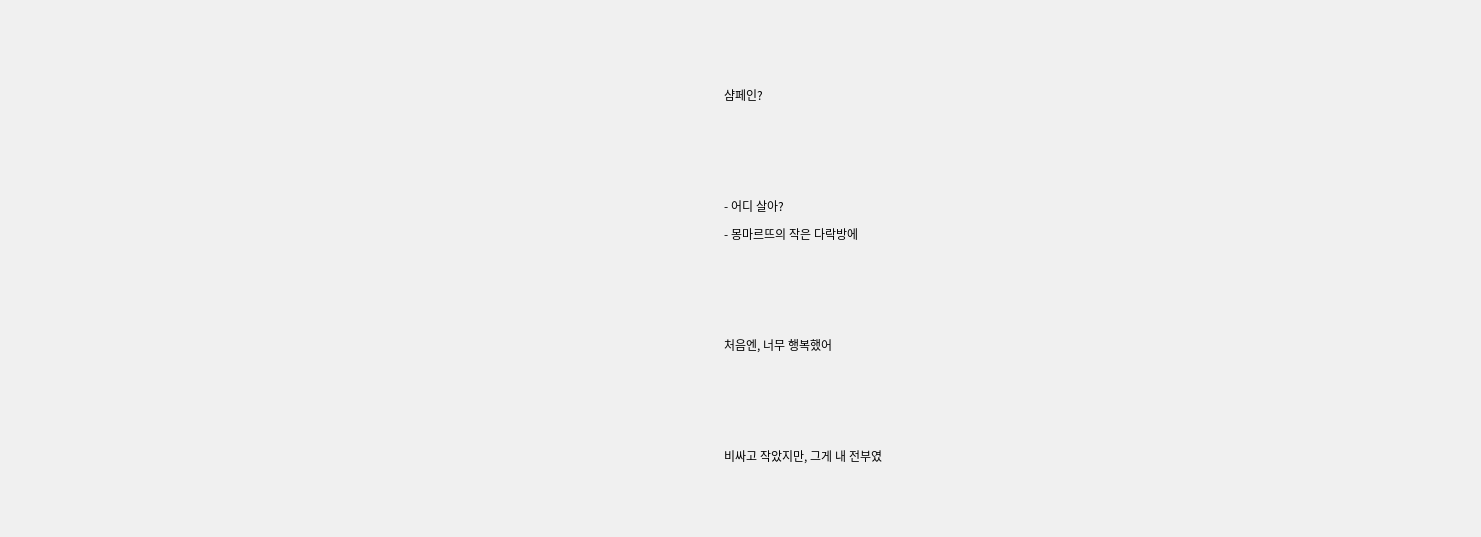샴페인?



- 어디 살아?
- 몽마르뜨의 작은 다락방에



처음엔, 너무 행복했어



비싸고 작았지만, 그게 내 전부였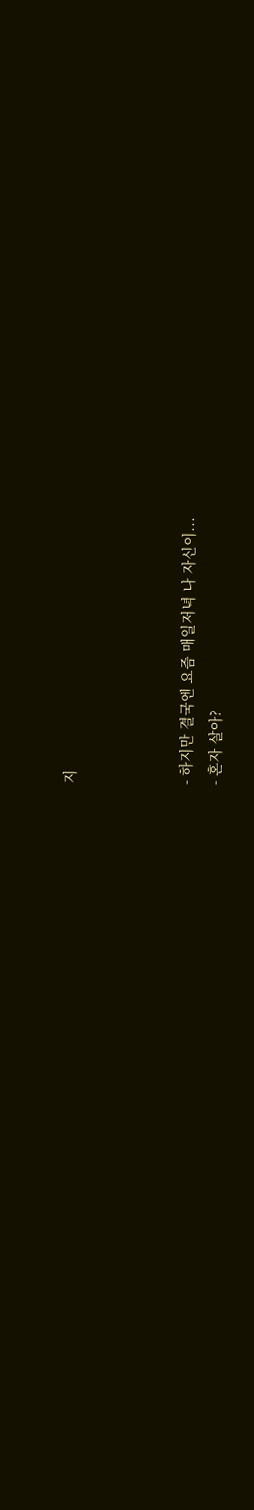지



- 하지만 결국엔 요즘 매일저녁 나 자신이...
- 혼자 살아?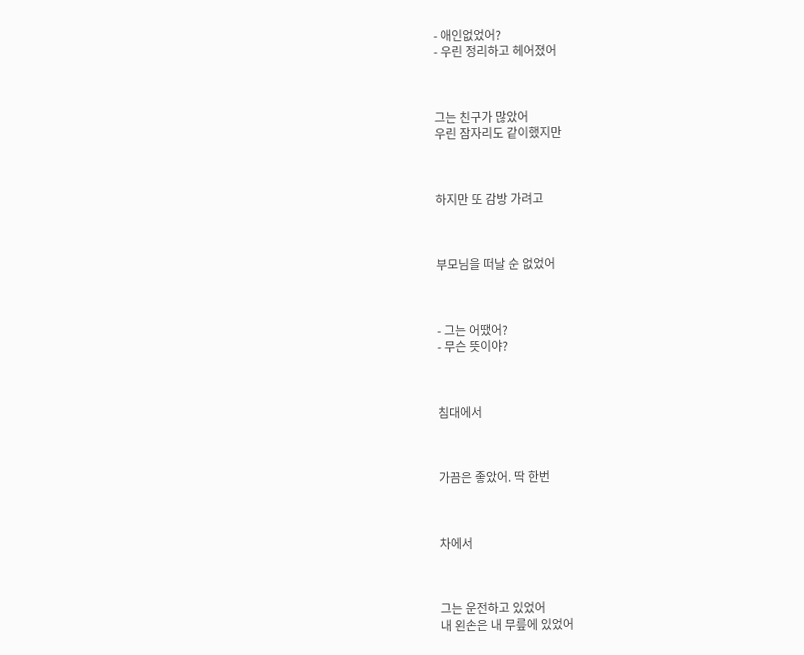- 애인없었어?
- 우린 정리하고 헤어졌어



그는 친구가 많았어
우린 잠자리도 같이했지만



하지만 또 감방 가려고



부모님을 떠날 순 없었어



- 그는 어땠어?
- 무슨 뜻이야?



침대에서



가끔은 좋았어. 딱 한번



차에서



그는 운전하고 있었어
내 왼손은 내 무릎에 있었어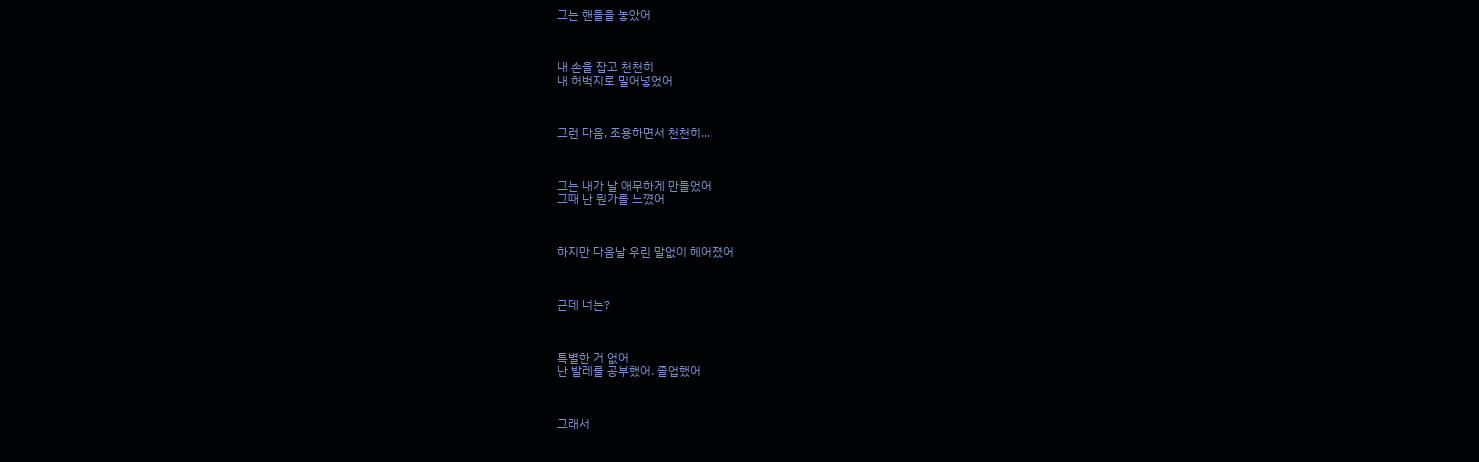그는 핸들을 놓았어



내 손을 잡고 천천히
내 허벅지로 밀어넣었어



그런 다음, 조용하면서 천천히...



그는 내가 날 애무하게 만들었어
그때 난 뭔가를 느꼈어



하지만 다음날 우린 말없이 헤어졌어



근데 너는?



특별한 거 없어
난 발레를 공부했어. 졸업했어



그래서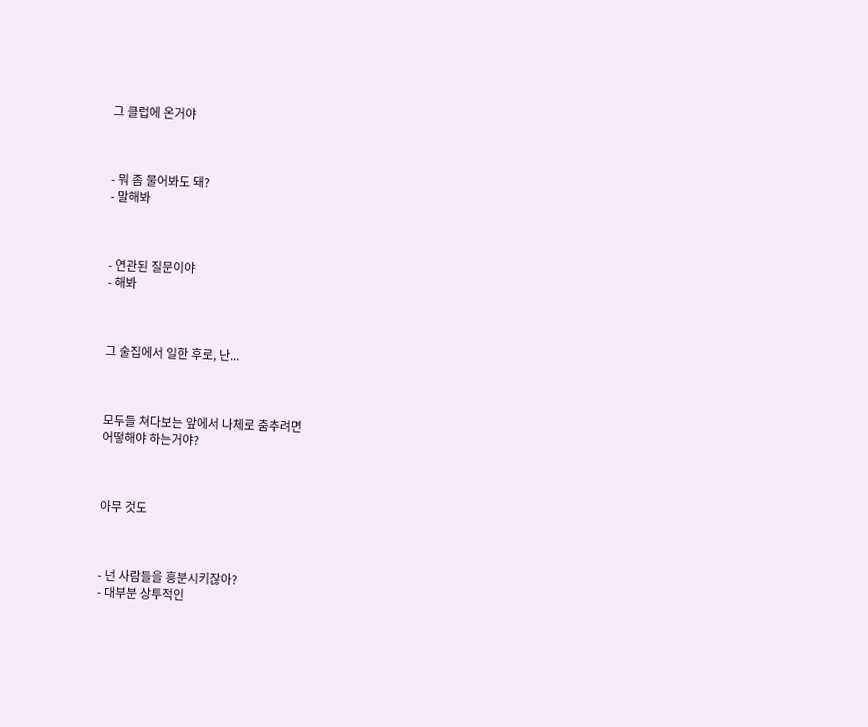그 클럽에 온거야



- 뭐 좀 물어봐도 돼?
- 말해봐



- 연관된 질문이야
- 해봐



그 술집에서 일한 후로, 난...



모두들 쳐다보는 앞에서 나체로 춤추려면
어떻해야 하는거야?



아무 것도



- 넌 사람들을 흥분시키잖아?
- 대부분 상투적인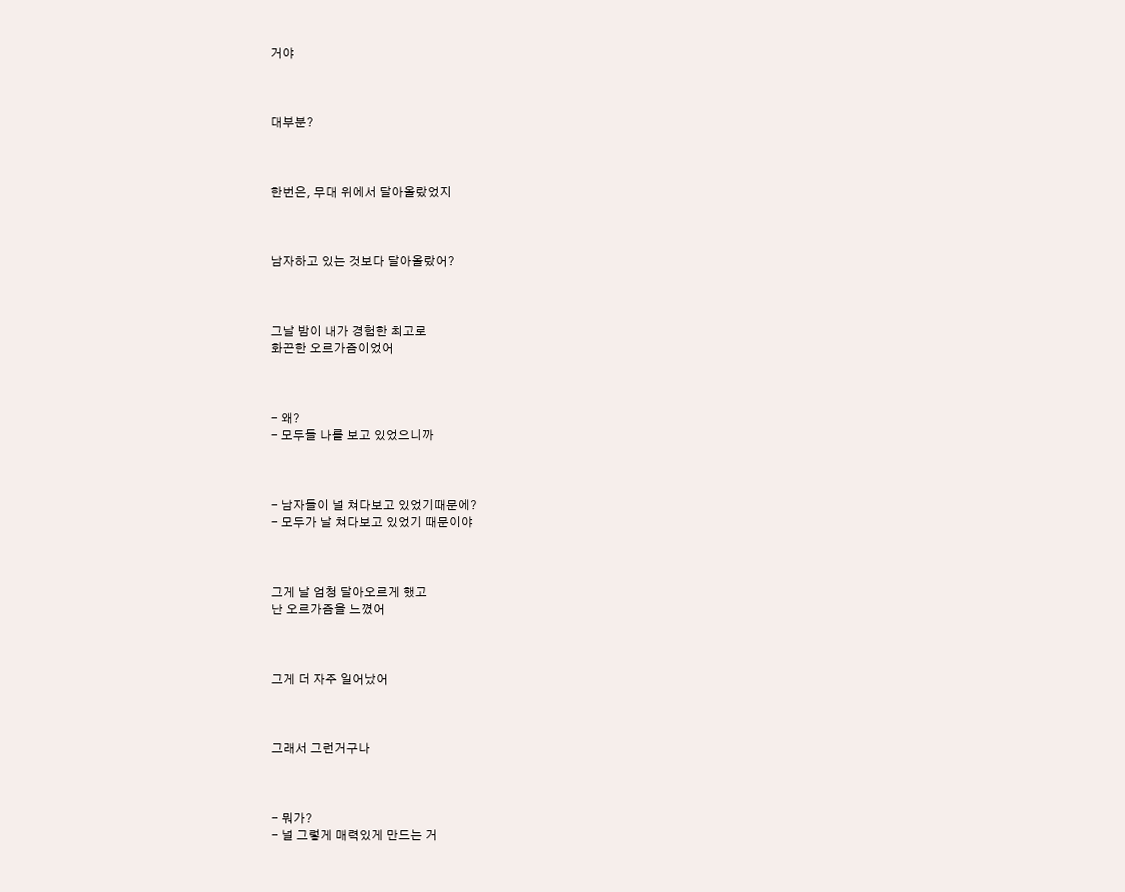거야



대부분?



한번은, 무대 위에서 달아올랐었지



남자하고 있는 것보다 달아올랐어?



그날 밤이 내가 경험한 최고로
화끈한 오르가즘이었어



- 왜?
- 모두들 나를 보고 있었으니까



- 남자들이 널 쳐다보고 있었기때문에?
- 모두가 날 쳐다보고 있었기 때문이야



그게 날 엄청 달아오르게 했고
난 오르가즘을 느꼈어



그게 더 자주 일어났어



그래서 그런거구나



- 뭐가?
- 널 그렇게 매력있게 만드는 거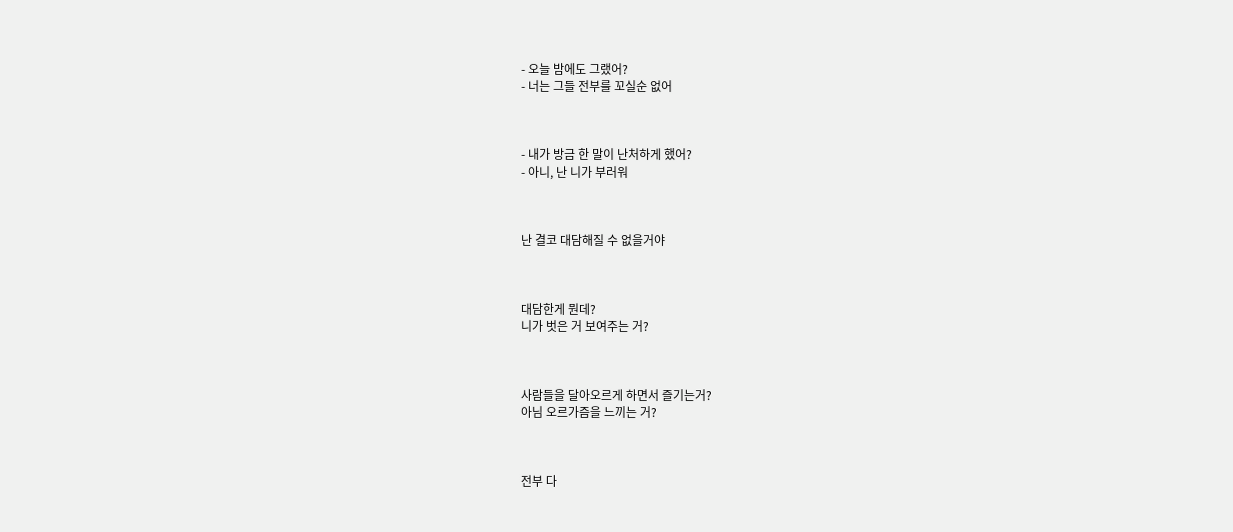- 오늘 밤에도 그랬어?
- 너는 그들 전부를 꼬실순 없어



- 내가 방금 한 말이 난처하게 했어?
- 아니, 난 니가 부러워



난 결코 대담해질 수 없을거야



대담한게 뭔데?
니가 벗은 거 보여주는 거?



사람들을 달아오르게 하면서 즐기는거?
아님 오르가즘을 느끼는 거?



전부 다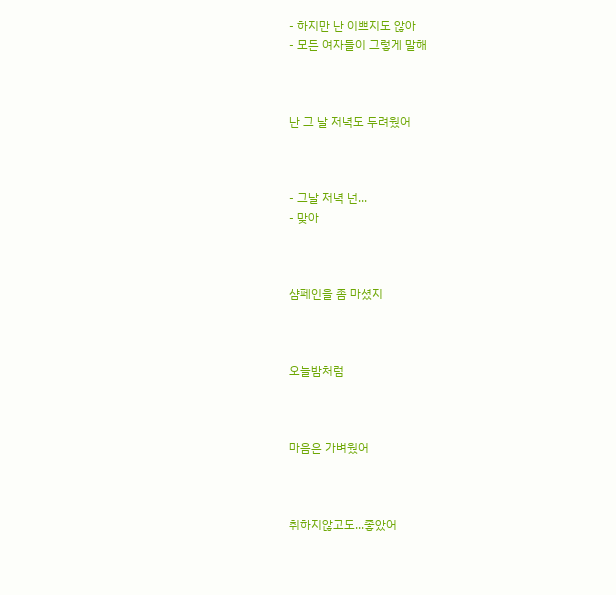- 하지만 난 이쁘지도 않아
- 모든 여자들이 그렇게 말해



난 그 날 저녁도 두려웠어



- 그날 저녁 넌...
- 맞아



샴페인을 좀 마셨지



오늘밤처럼



마음은 가벼웠어



취하지않고도...좋았어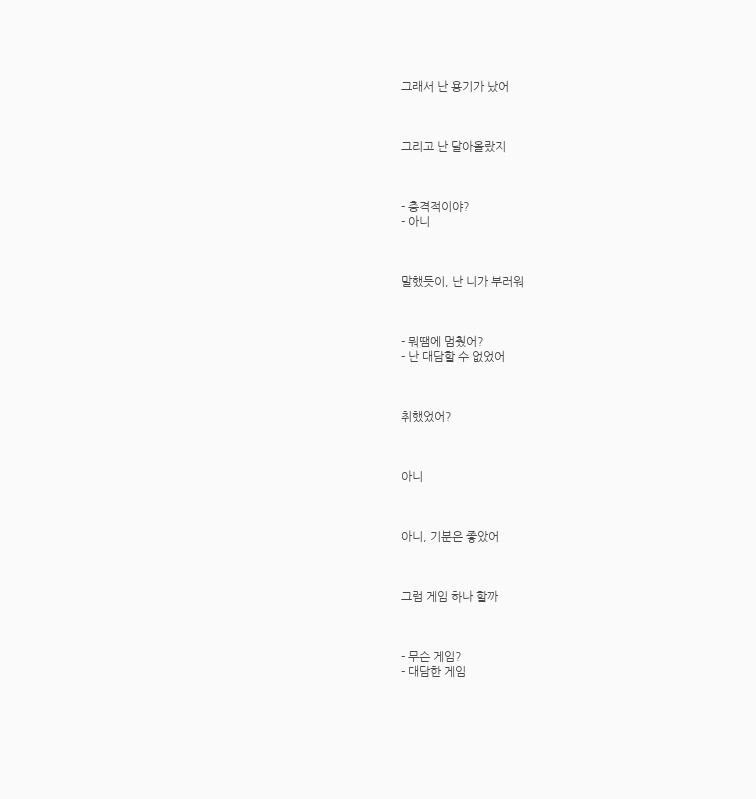그래서 난 용기가 났어



그리고 난 달아올랐지



- 충격적이야?
- 아니



말했듯이, 난 니가 부러워



- 뭐땜에 멈췄어?
- 난 대담할 수 없었어



취했었어?



아니



아니, 기분은 좋았어



그럼 게임 하나 할까



- 무슨 게임?
- 대담한 게임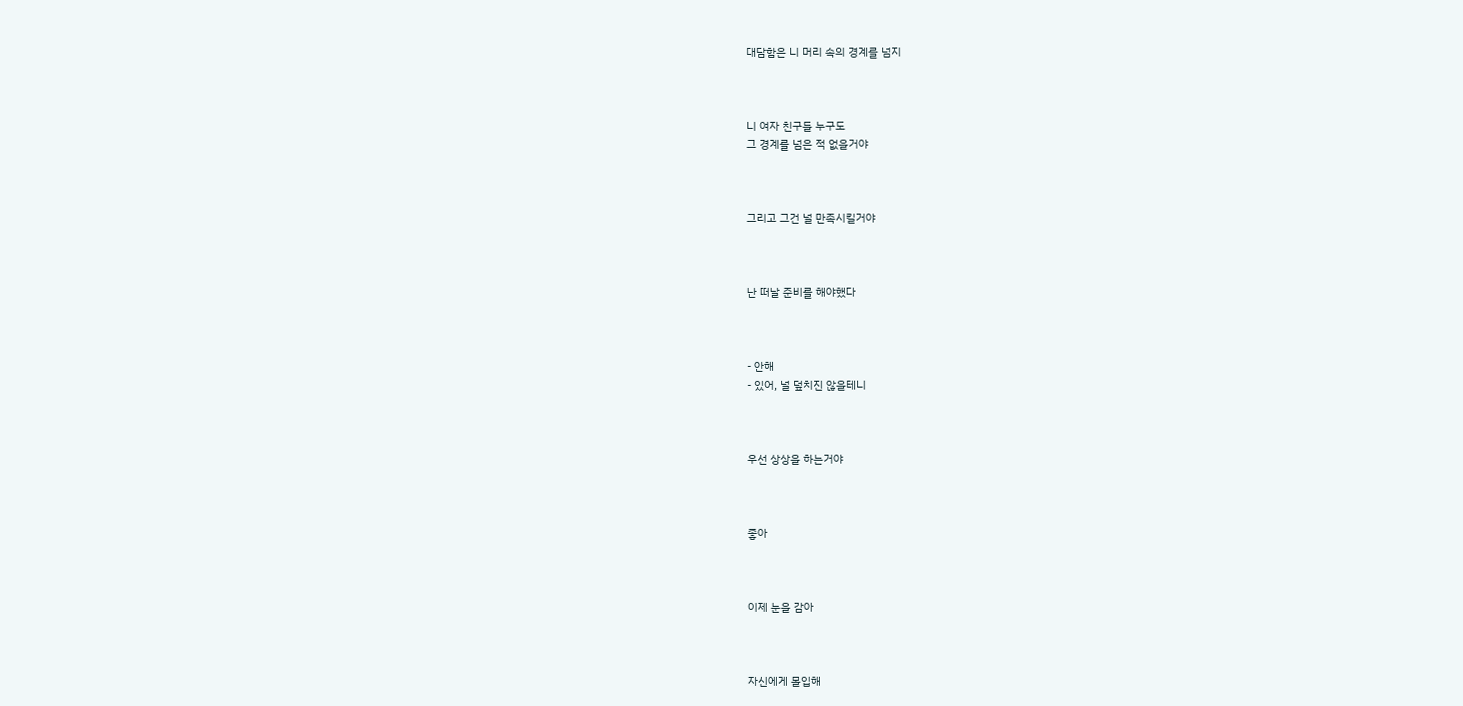대담함은 니 머리 속의 경계를 넘지



니 여자 친구들 누구도
그 경계를 넘은 적 없을거야



그리고 그건 널 만족시킬거야



난 떠날 준비를 해야했다



- 안해
- 있어, 널 덮치진 않을테니



우선 상상을 하는거야



좋아



이제 눈을 감아



자신에게 몰입해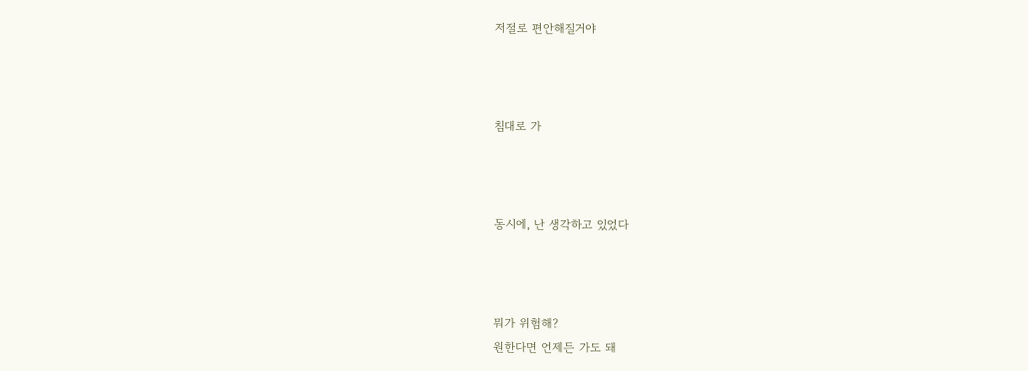저절로 편안해질거야



침대로 가



동시에, 난 생각하고 있었다



뭐가 위험해?
원한다면 언제든 가도 돼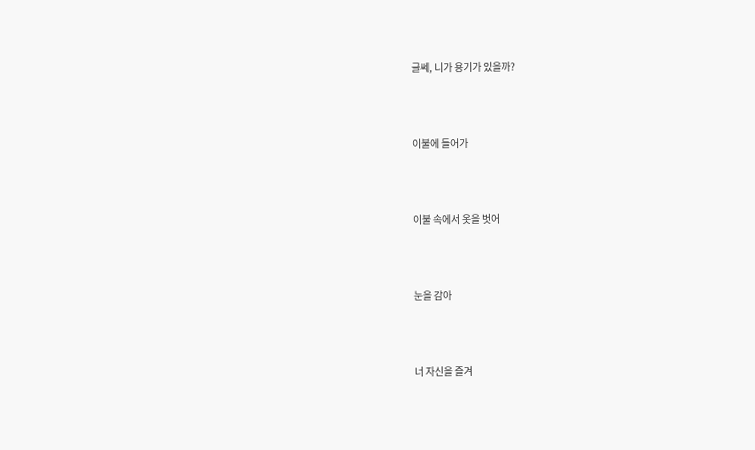글쎄, 니가 용기가 있을까?



이불에 들어가



이불 속에서 옷을 벗어



눈을 감아



너 자신을 즐겨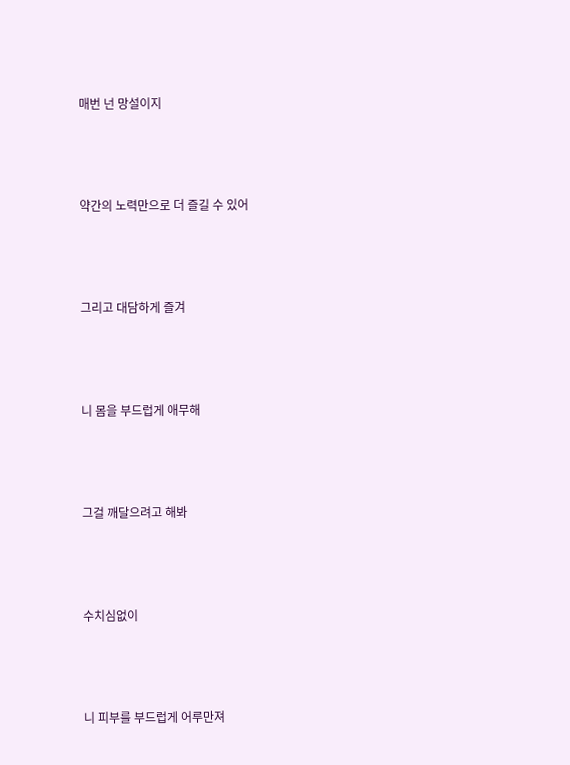매번 넌 망설이지



약간의 노력만으로 더 즐길 수 있어



그리고 대담하게 즐겨



니 몸을 부드럽게 애무해



그걸 깨달으려고 해봐



수치심없이



니 피부를 부드럽게 어루만져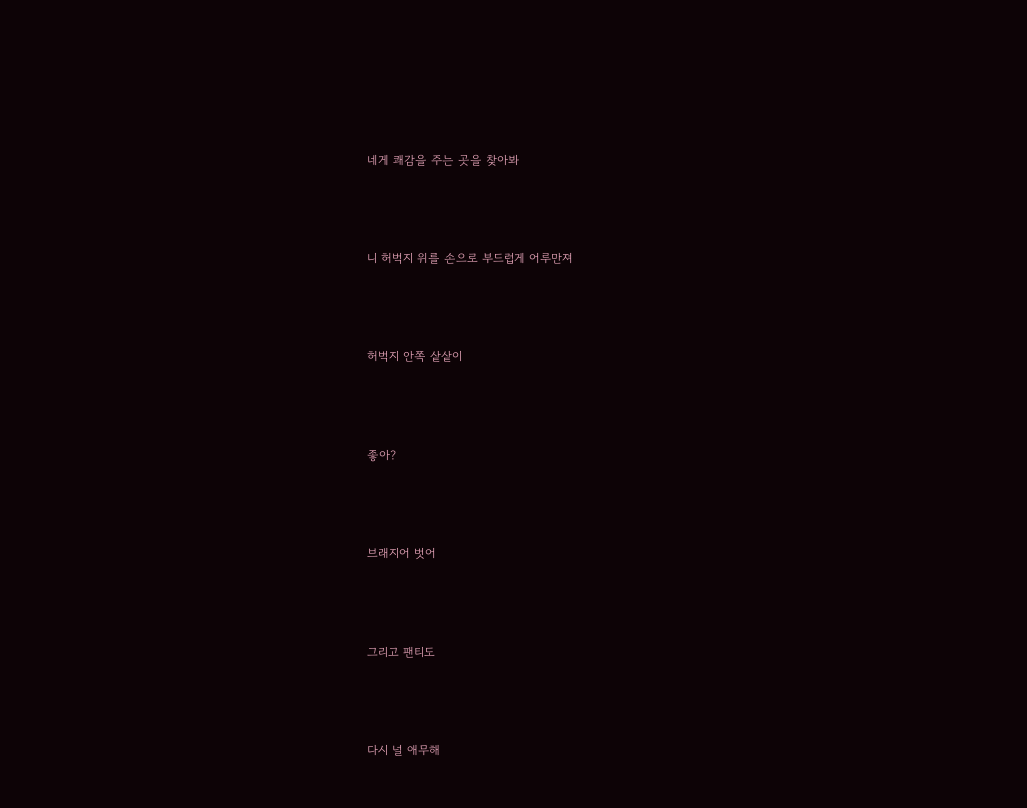네게 쾌감을 주는 곳을 찾아봐



니 허벅지 위를 손으로 부드럽게 어루만져



허벅지 안쪽 샅샅이



좋아?



브래지어 벗어



그리고 팬티도



다시 널 애무해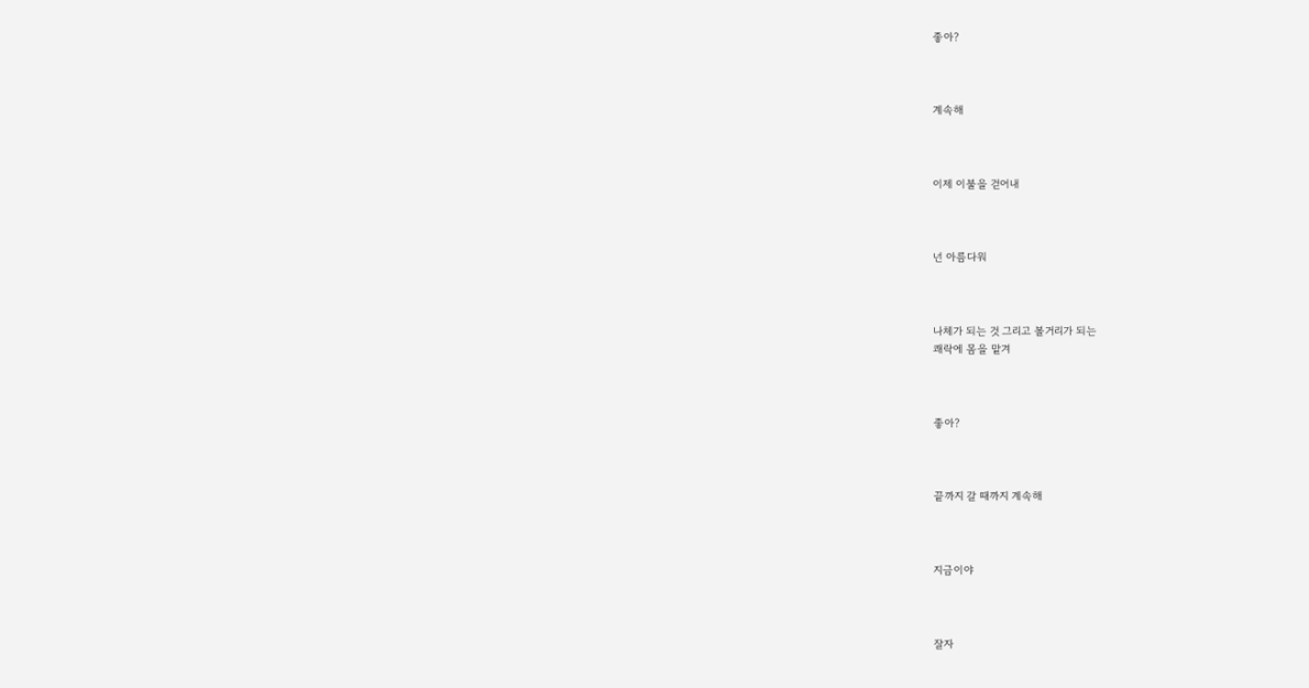좋아?



계속해



이제 이불을 걷어내



넌 아름다워



나체가 되는 것 그리고 볼거리가 되는
쾌락에 몸을 맡겨



좋아?



끝까지 갈 때까지 계속해



지금이야



잘자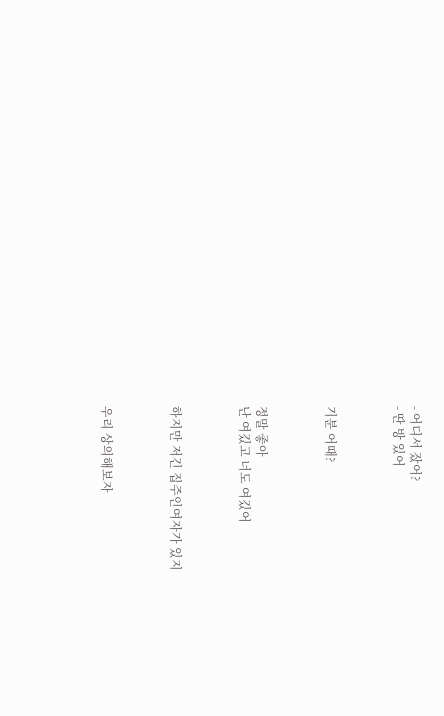- 어디서 잤어?
- 딴 방 있어



기분 어때?



정말 좋아
난 여깄고 너도 여깄어



하지만 저긴 집주인여자가 있지



우리 상의해보자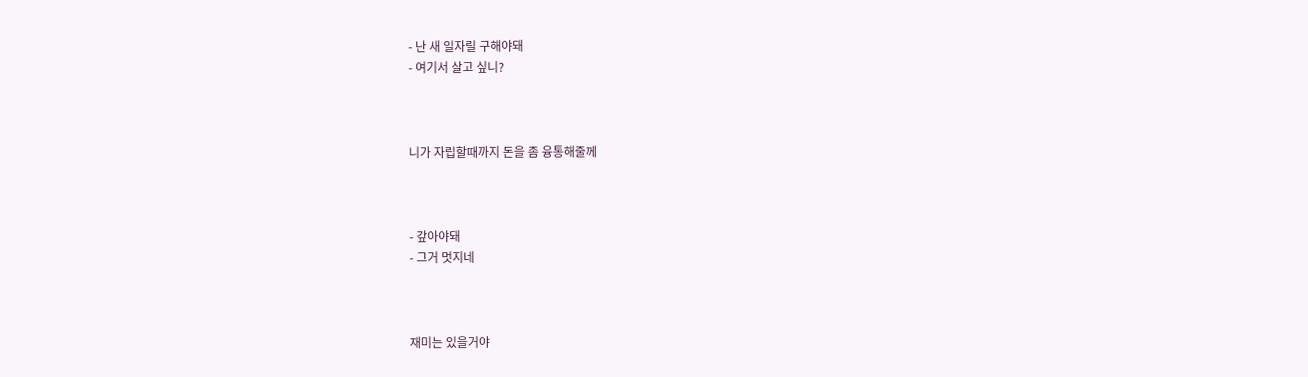- 난 새 일자릴 구해야돼
- 여기서 살고 싶니?



니가 자립할때까지 돈을 좀 융통해줄께



- 갚아야돼
- 그거 멋지네



재미는 있을거야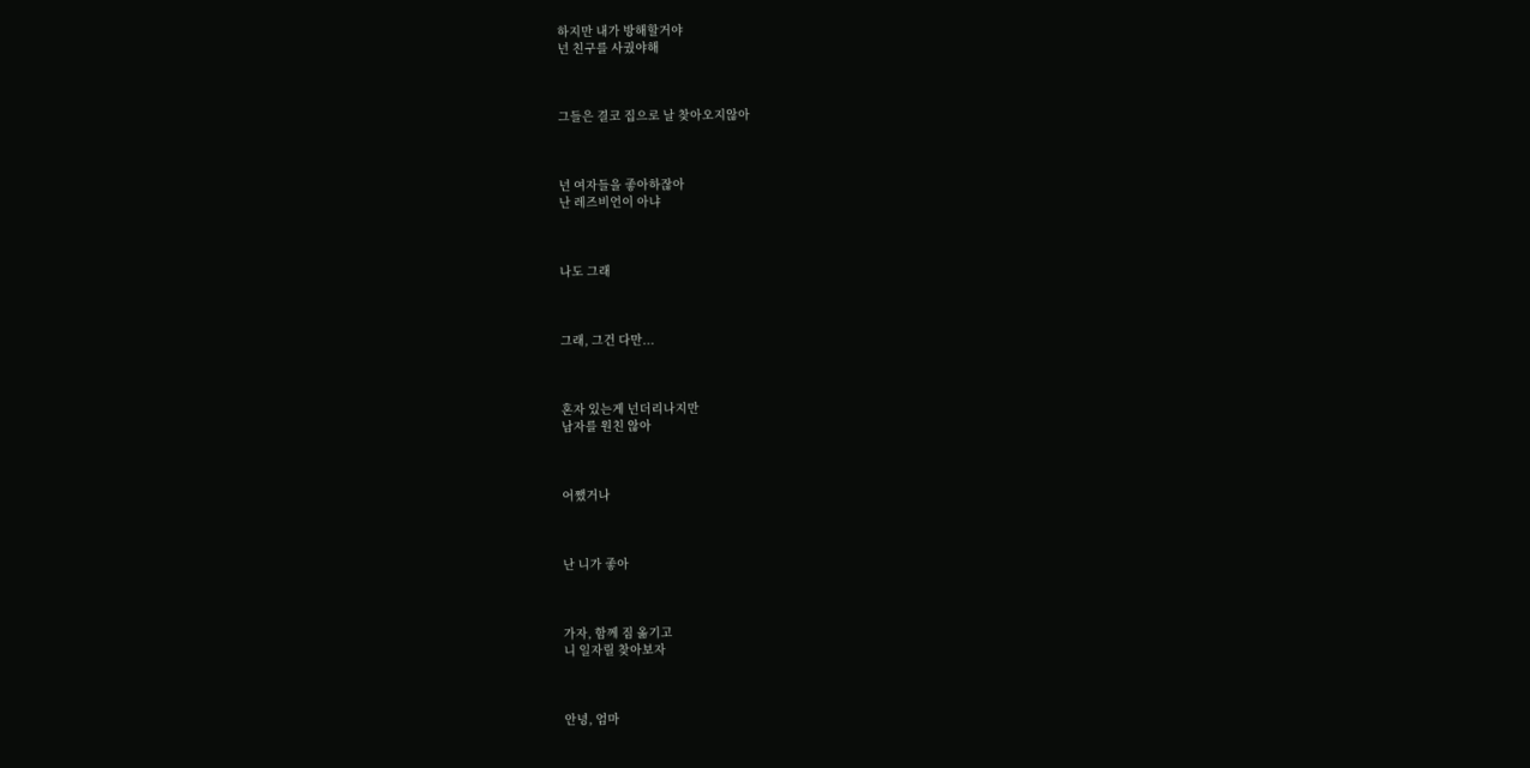하지만 내가 방해할거야
넌 친구를 사궜야해



그들은 결코 집으로 날 찾아오지않아



넌 여자들을 좋아하잖아
난 레즈비언이 아냐



나도 그래



그래, 그건 다만...



혼자 있는게 넌더리나지만
남자를 원친 않아



어쨌거나



난 니가 좋아



가자, 함께 짐 옮기고
니 일자릴 찾아보자



안녕, 엄마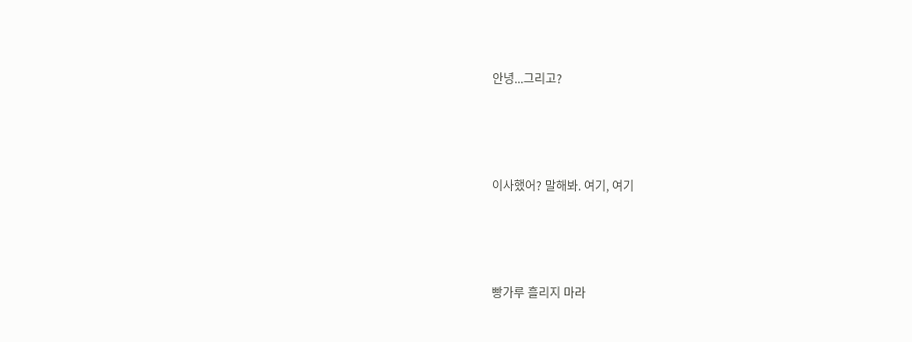안녕...그리고?



이사했어? 말해봐. 여기, 여기



빵가루 흘리지 마라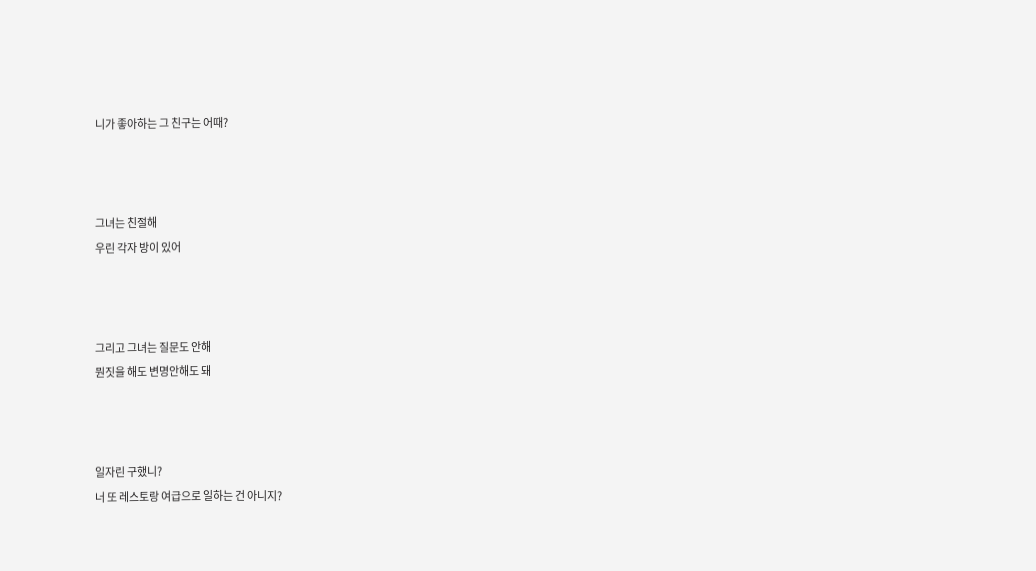니가 좋아하는 그 친구는 어때?



그녀는 친절해
우린 각자 방이 있어



그리고 그녀는 질문도 안해
뭔짓을 해도 변명안해도 돼



일자린 구했니?
너 또 레스토랑 여급으로 일하는 건 아니지?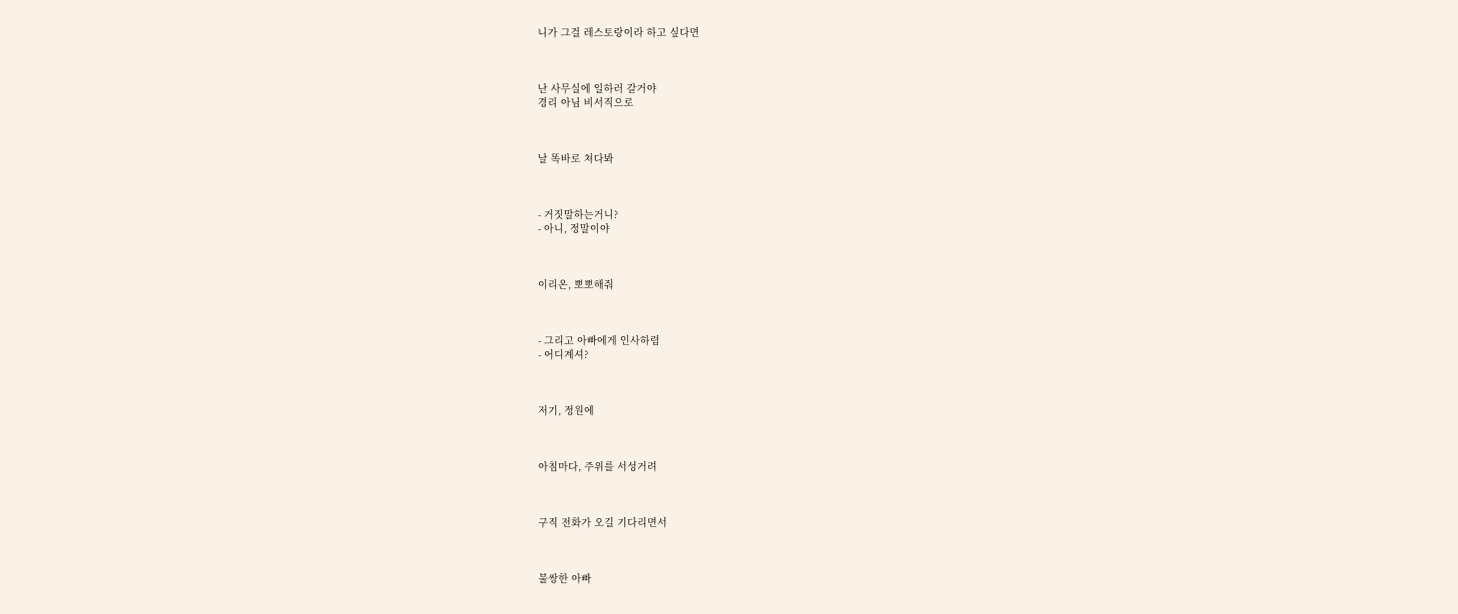니가 그걸 레스토랑이라 하고 싶다면



난 사무실에 일하러 갈거야
경리 아님 비서직으로



날 똑바로 쳐다봐



- 거짓말하는거니?
- 아니, 정말이야



이리온, 뽀뽀해줘



- 그리고 아빠에게 인사하렴
- 어디계셔?



저기, 정원에



아침마다, 주위를 서성거려



구직 전화가 오길 기다리면서



불쌍한 아빠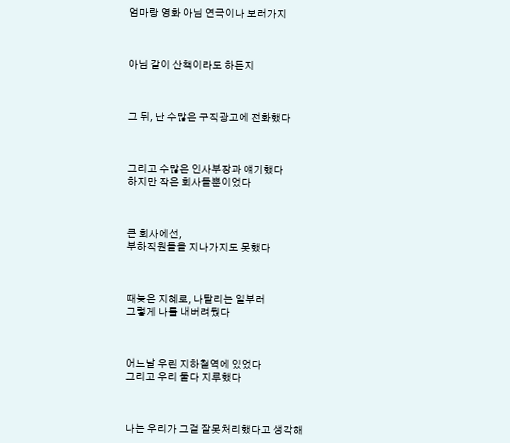엄마랑 영화 아님 연극이나 보러가지



아님 같이 산책이라도 하든지



그 뒤, 난 수많은 구직광고에 전화했다



그리고 수많은 인사부장과 얘기했다
하지만 작은 회사들뿐이었다



큰 회사에선,
부하직원들을 지나가지도 못했다



때늦은 지혜로, 나탈리는 일부러
그렇게 나를 내버려뒀다



어느날 우린 지하철역에 있었다
그리고 우리 둘다 지루했다



나는 우리가 그걸 잘못처리했다고 생각해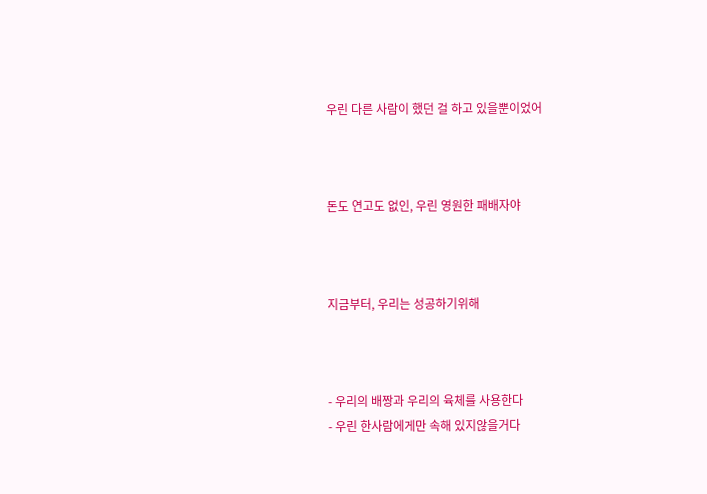우린 다른 사람이 했던 걸 하고 있을뿐이었어



돈도 연고도 없인, 우린 영원한 패배자야



지금부터, 우리는 성공하기위해



- 우리의 배짱과 우리의 육체를 사용한다
- 우린 한사람에게만 속해 있지않을거다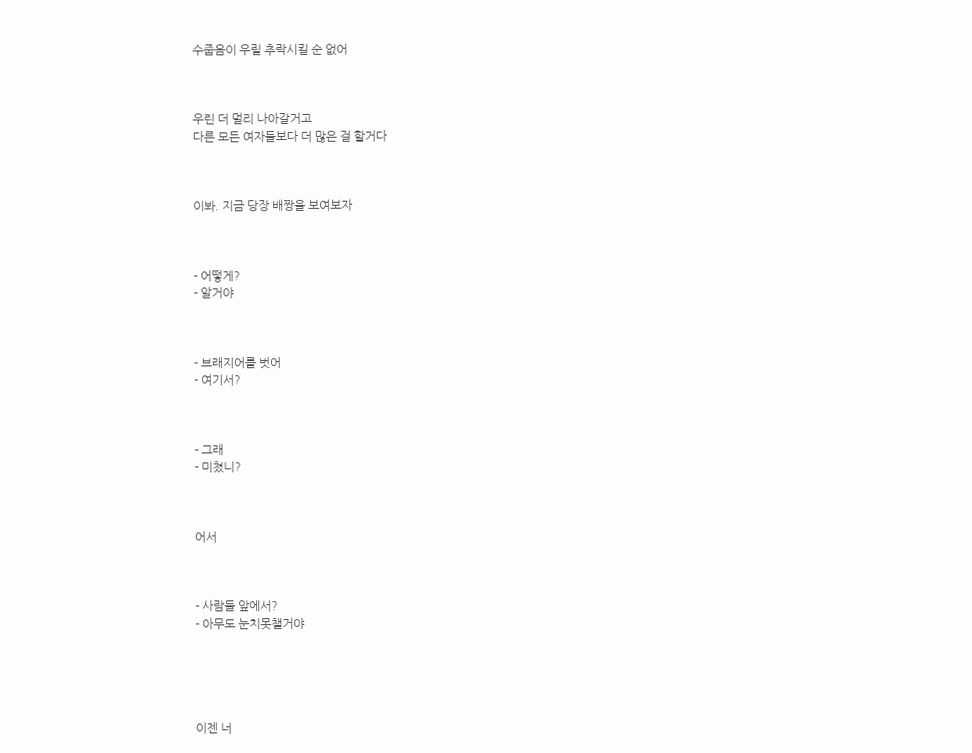수줍음이 우릴 추락시킬 순 없어



우린 더 멀리 나아갈거고
다른 모든 여자들보다 더 많은 걸 할거다



이봐. 지금 당장 배짱을 보여보자



- 어떻게?
- 알거야



- 브래지어를 벗어
- 여기서?



- 그래
- 미쳤니?



어서



- 사람들 앞에서?
- 아무도 눈치못챌거야





이젠 너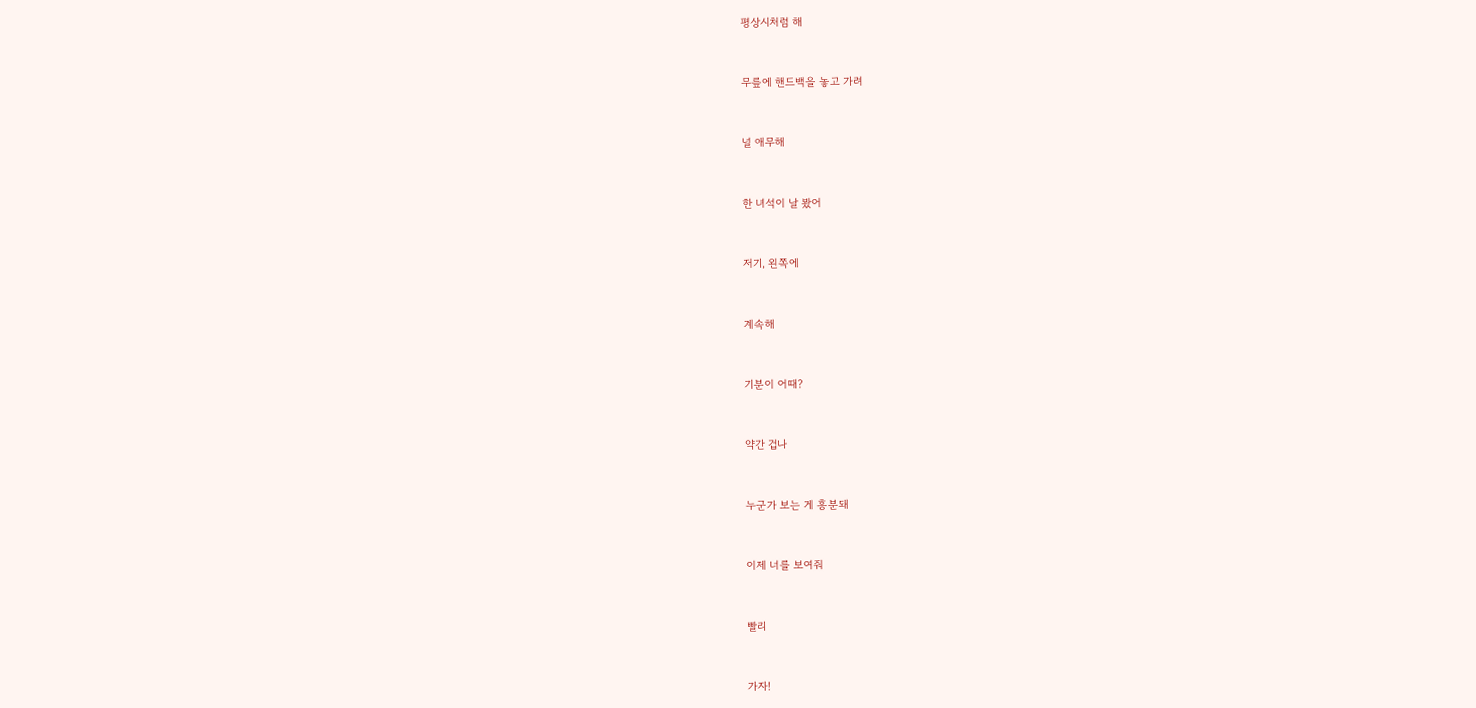평상시처럼 해



무릎에 핸드백을 놓고 가려



널 애무해



한 녀석이 날 봤어



저기, 왼쪽에



계속해



기분이 어때?



약간 겁나



누군가 보는 게 흥분돼



이제 너를 보여줘



빨리



가자!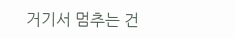거기서 멈추는 건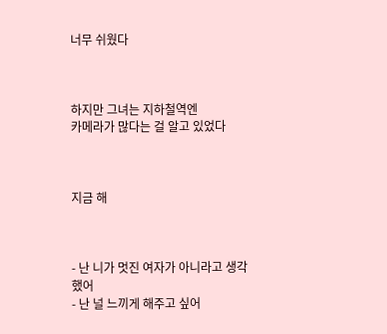너무 쉬웠다



하지만 그녀는 지하철역엔
카메라가 많다는 걸 알고 있었다



지금 해



- 난 니가 멋진 여자가 아니라고 생각했어
- 난 널 느끼게 해주고 싶어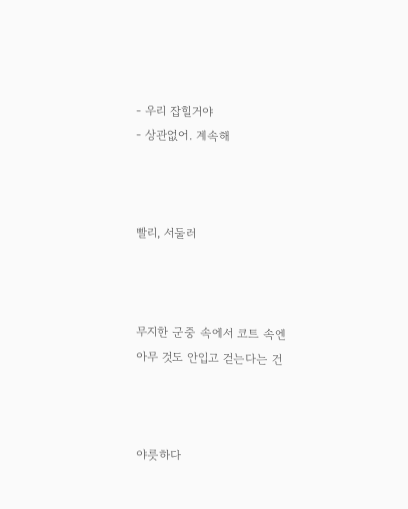- 우리 잡힐거야
- 상관없어. 계속해



빨리, 서둘러



무지한 군중 속에서 코트 속엔
아무 것도 안입고 걷는다는 건



야릇하다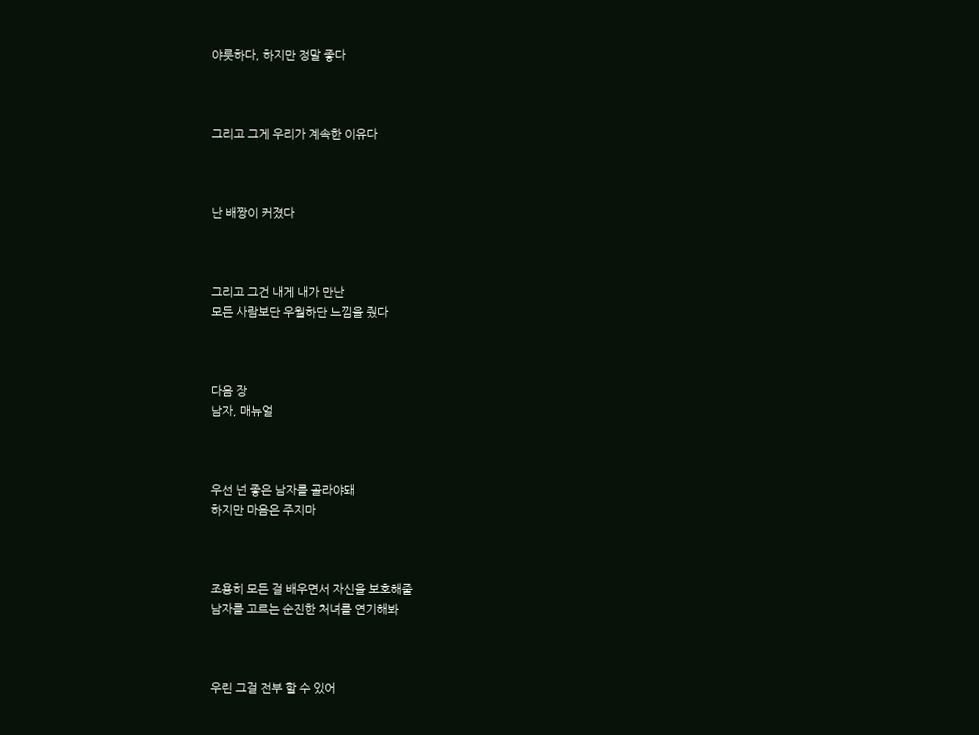야릇하다, 하지만 정말 좋다



그리고 그게 우리가 계속한 이유다



난 배짱이 커졌다



그리고 그건 내게 내가 만난
모든 사람보단 우월하단 느낌을 줬다



다음 장
남자, 매뉴얼



우선 넌 좋은 남자를 골라야돼
하지만 마음은 주지마



조용히 모든 걸 배우면서 자신을 보호해줄
남자를 고르는 순진한 처녀를 연기해봐



우린 그걸 전부 할 수 있어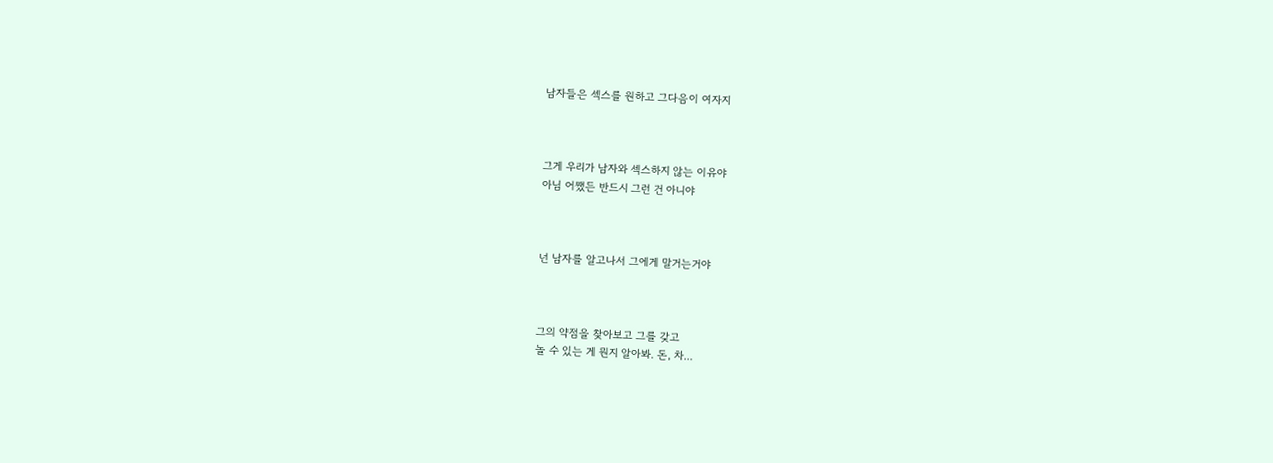남자들은 섹스를 원하고 그다음이 여자지



그게 우리가 남자와 섹스하지 않는 이유야
아님 어쨌든 반드시 그런 건 아니야



넌 남자를 알고나서 그에게 말거는거야



그의 약점을 찾아보고 그를 갖고
놀 수 있는 게 뭔지 알아봐. 돈, 차...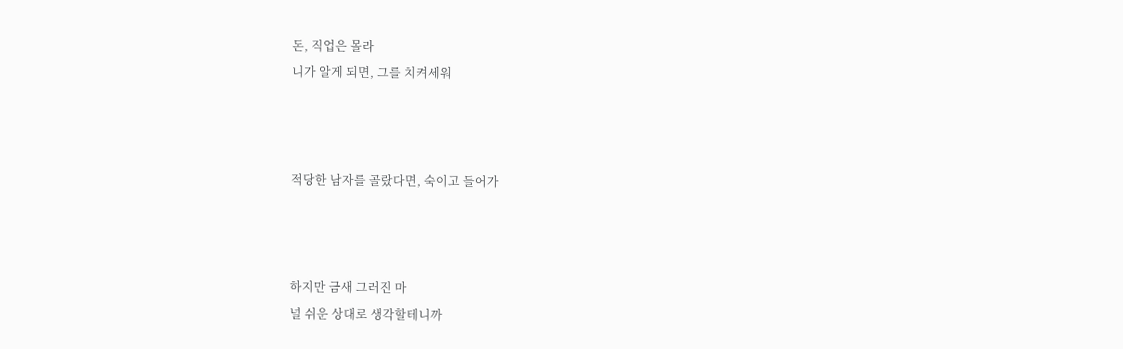돈, 직업은 몰라
니가 알게 되면, 그를 치켜세워



적당한 남자를 골랐다면, 숙이고 들어가



하지만 금새 그러진 마
널 쉬운 상대로 생각할테니까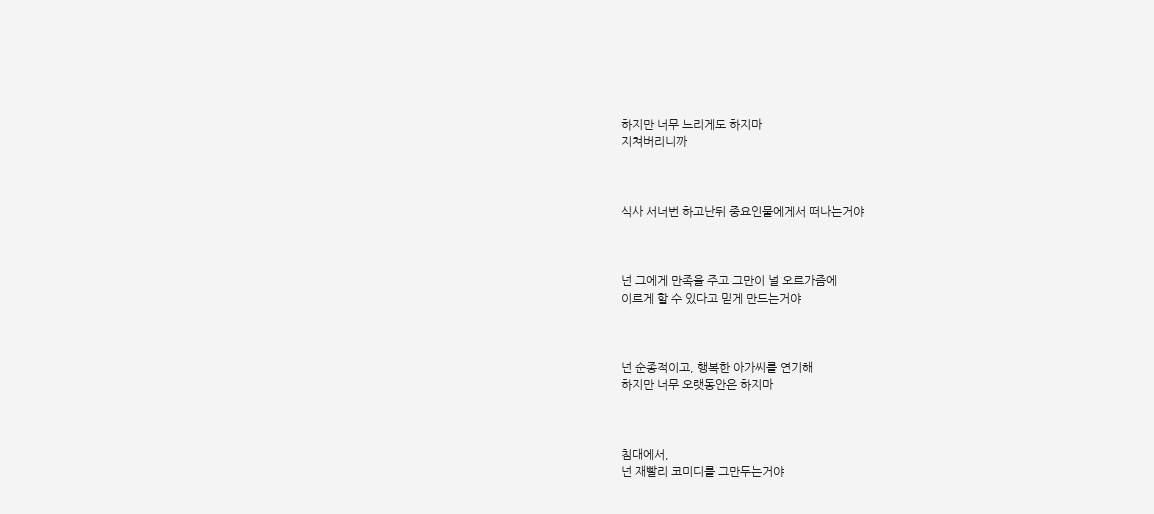하지만 너무 느리게도 하지마
지쳐버리니까



식사 서너번 하고난뒤 중요인물에게서 떠나는거야



넌 그에게 만족을 주고 그만이 널 오르가즘에
이르게 할 수 있다고 믿게 만드는거야



넌 순종적이고, 행복한 아가씨를 연기해
하지만 너무 오랫동안은 하지마



침대에서,
넌 재빨리 코미디를 그만두는거야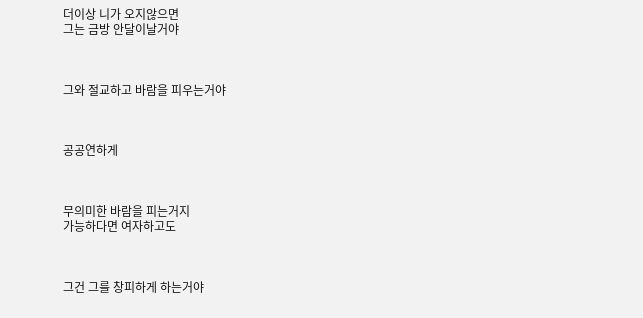더이상 니가 오지않으면
그는 금방 안달이날거야



그와 절교하고 바람을 피우는거야



공공연하게



무의미한 바람을 피는거지
가능하다면 여자하고도



그건 그를 창피하게 하는거야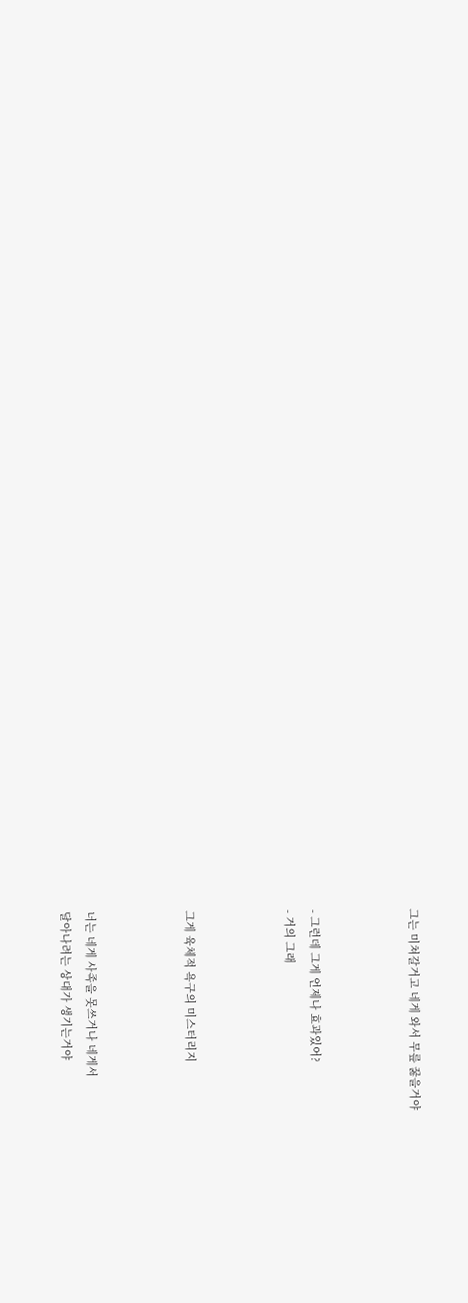그는 미쳐갈거고 네게 와서 무릎 꿇을거야



- 그런데 그게 언제나 효과있어?
- 거의 그래



그게 육체적 욕구의 미스터리지



너는 네게 사족을 못쓰거나 네게서
달아나려는 상대가 생기는거야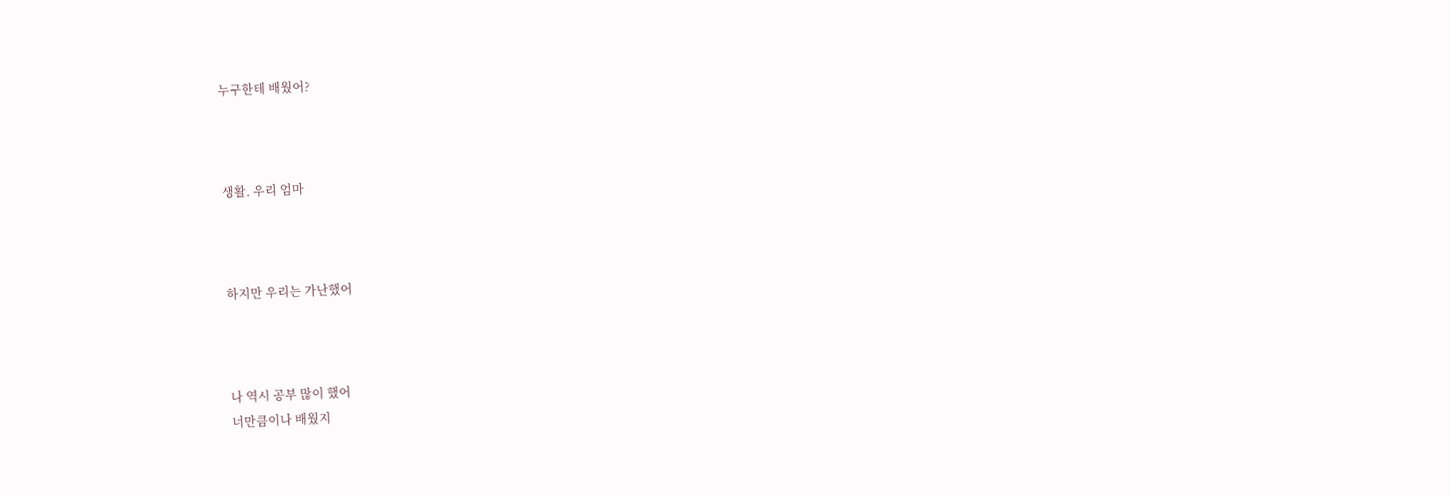누구한테 배웠어?



생활. 우리 엄마



하지만 우리는 가난했어



나 역시 공부 많이 했어
너만큼이나 배웠지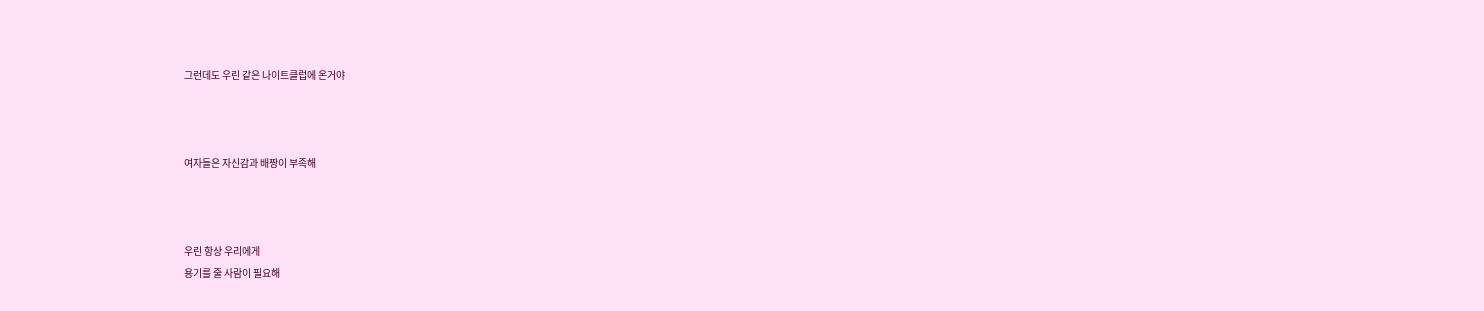그런데도 우린 같은 나이트클럽에 온거야



여자들은 자신감과 배짱이 부족해



우린 항상 우리에게
용기를 줄 사람이 필요해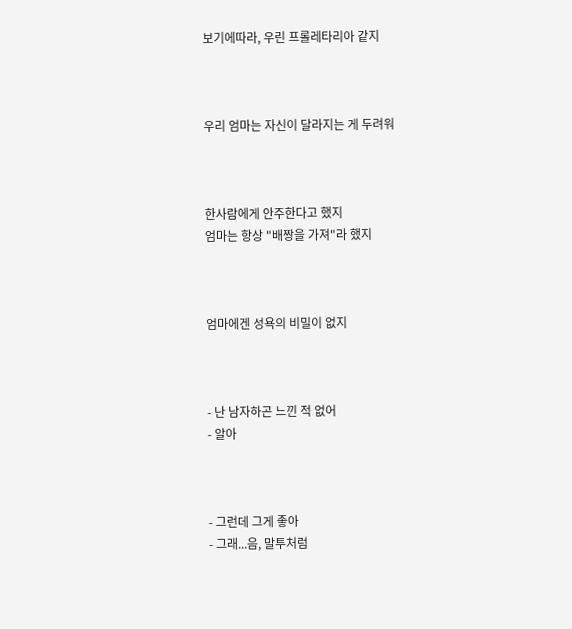보기에따라, 우린 프롤레타리아 같지



우리 엄마는 자신이 달라지는 게 두려워



한사람에게 안주한다고 했지
엄마는 항상 "배짱을 가져"라 했지



엄마에겐 성욕의 비밀이 없지



- 난 남자하곤 느낀 적 없어
- 알아



- 그런데 그게 좋아
- 그래...음, 말투처럼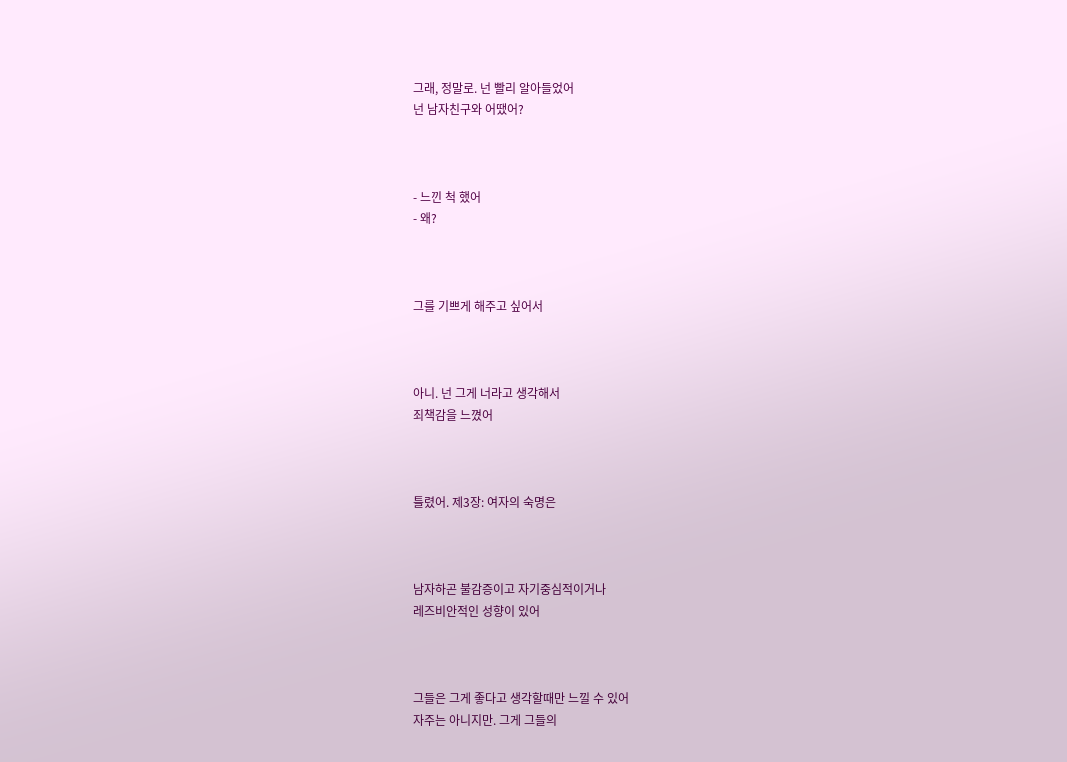그래, 정말로. 넌 빨리 알아들었어
넌 남자친구와 어땠어?



- 느낀 척 했어
- 왜?



그를 기쁘게 해주고 싶어서



아니. 넌 그게 너라고 생각해서
죄책감을 느꼈어



틀렸어. 제3장: 여자의 숙명은



남자하곤 불감증이고 자기중심적이거나
레즈비안적인 성향이 있어



그들은 그게 좋다고 생각할때만 느낄 수 있어
자주는 아니지만. 그게 그들의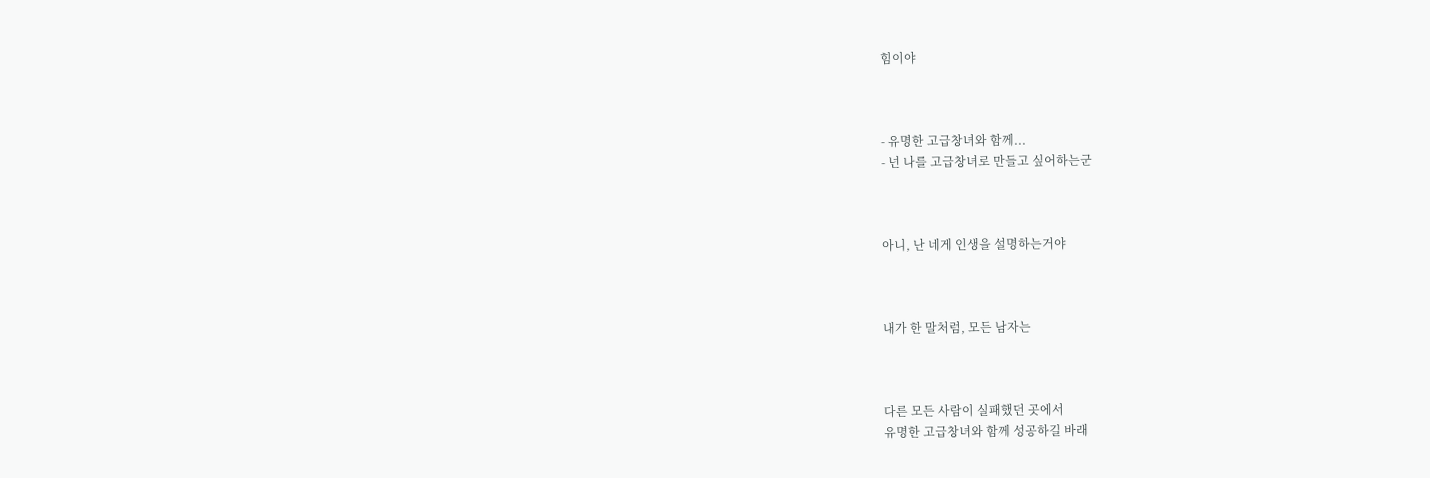힘이야



- 유명한 고급창녀와 함께...
- 넌 나를 고급창녀로 만들고 싶어하는군



아니, 난 네게 인생을 설명하는거야



내가 한 말처럼, 모든 남자는



다른 모든 사람이 실패했던 곳에서
유명한 고급창녀와 함께 성공하길 바래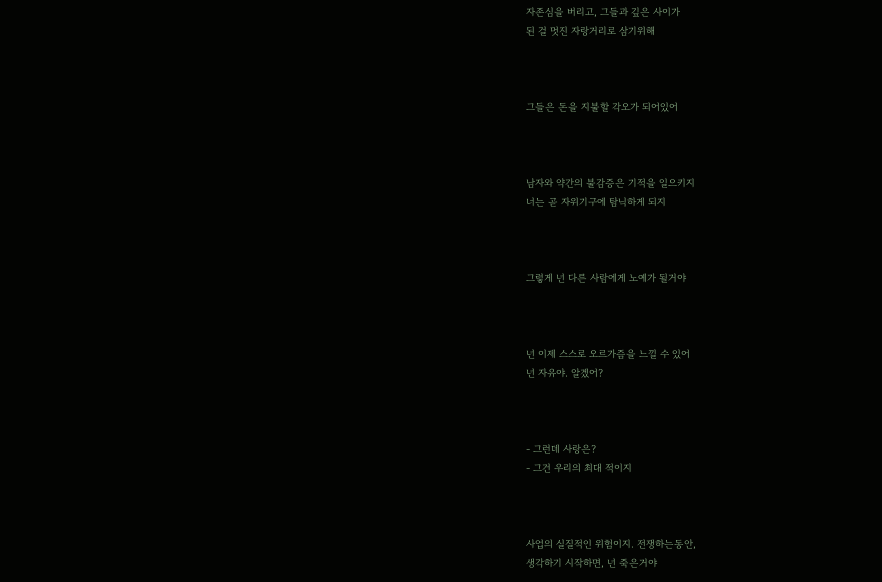자존심을 버리고, 그들과 깊은 사이가
된 걸 멋진 자랑거리로 삼기위해



그들은 돈을 지불할 각오가 되어있어



남자와 약간의 불감증은 기적을 일으키지
너는 곧 자위기구에 탐닉하게 되지



그렇게 넌 다른 사람에게 노예가 될거야



넌 이제 스스로 오르가즘을 느낄 수 있어
넌 자유야. 알겠어?



- 그런데 사랑은?
- 그건 우리의 최대 적이지



사업의 실질적인 위험이지. 전쟁하는동안,
생각하기 시작하면, 넌 죽은거야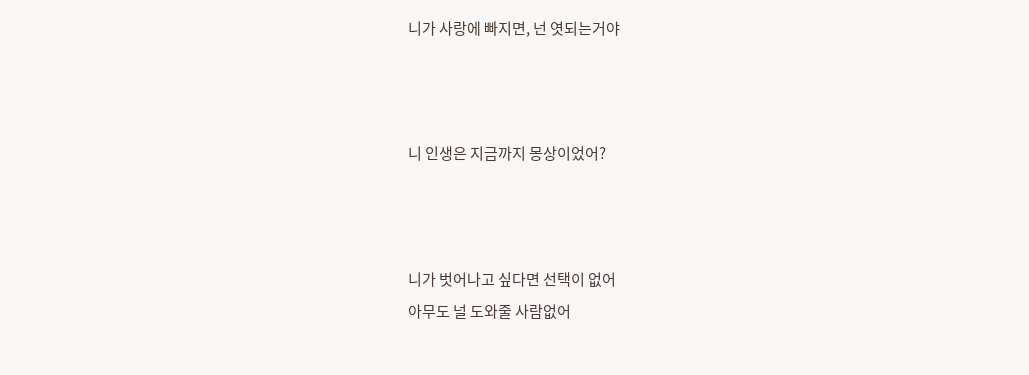니가 사랑에 빠지면, 넌 엿되는거야



니 인생은 지금까지 몽상이었어?



니가 벗어나고 싶다면 선택이 없어
아무도 널 도와줄 사람없어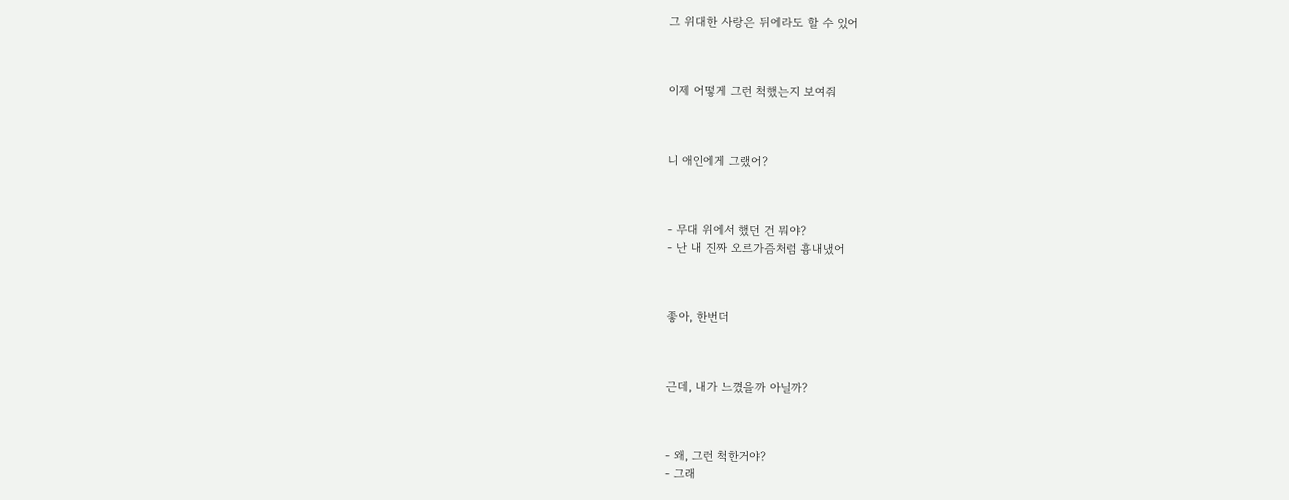그 위대한 사랑은 뒤에라도 할 수 있어



이제 어떻게 그런 척했는지 보여줘



니 애인에게 그랬어?



- 무대 위에서 했던 건 뭐야?
- 난 내 진짜 오르가즘처럼 흉내냈어



좋아, 한번더



근데, 내가 느꼈을까 아닐까?



- 왜, 그런 척한거야?
- 그래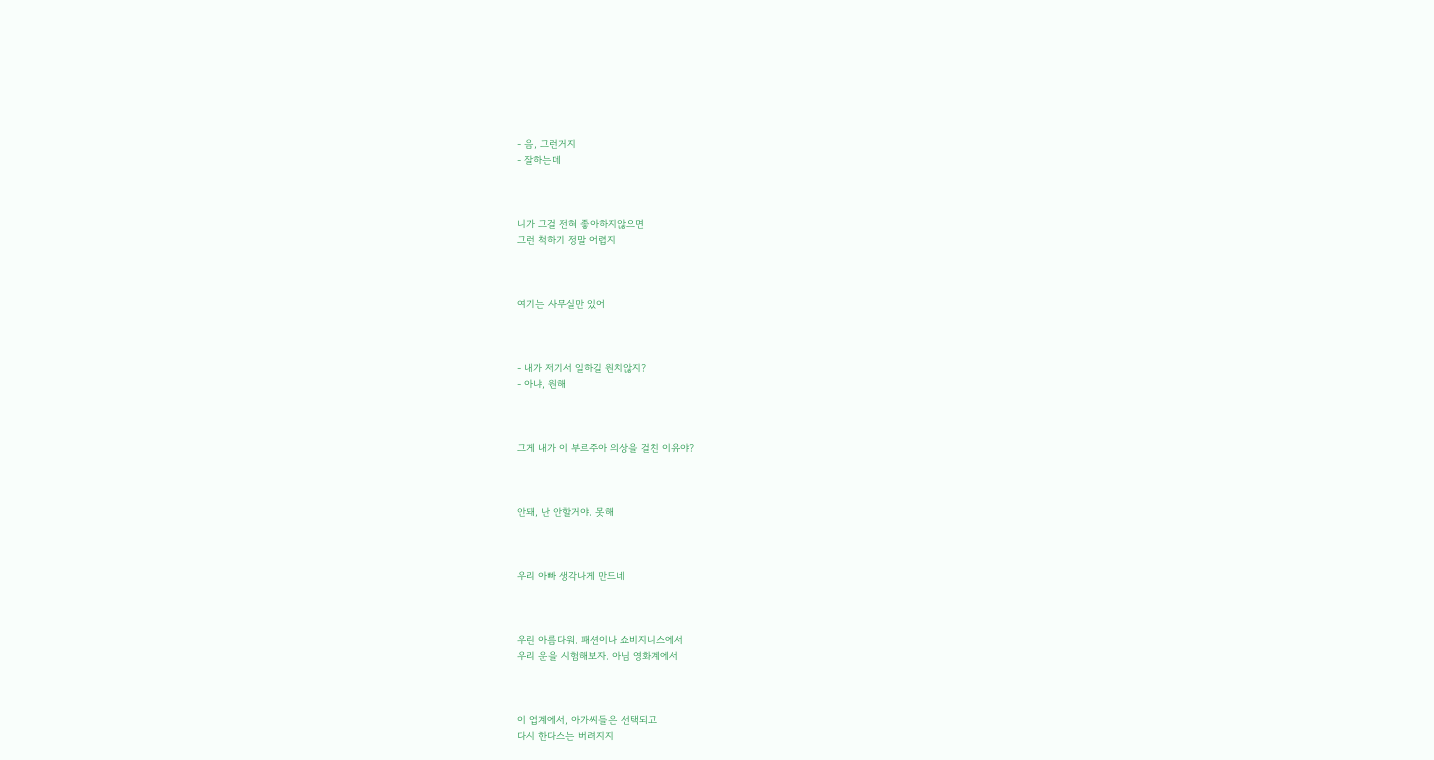- 음, 그런거지
- 잘하는데



니가 그걸 전혀 좋아하지않으면
그런 척하기 정말 어렵지



여기는 사무실만 있어



- 내가 저기서 일하길 원치않지?
- 아냐, 원해



그게 내가 이 부르주아 의상을 걸친 이유야?



안돼, 난 안할거야. 못해



우리 아빠 생각나게 만드네



우린 아름다워. 패션이나 쇼비지니스에서
우리 운을 시험해보자. 아님 영화계에서



이 업계에서, 아가씨들은 선택되고
다시 한다스는 버려지지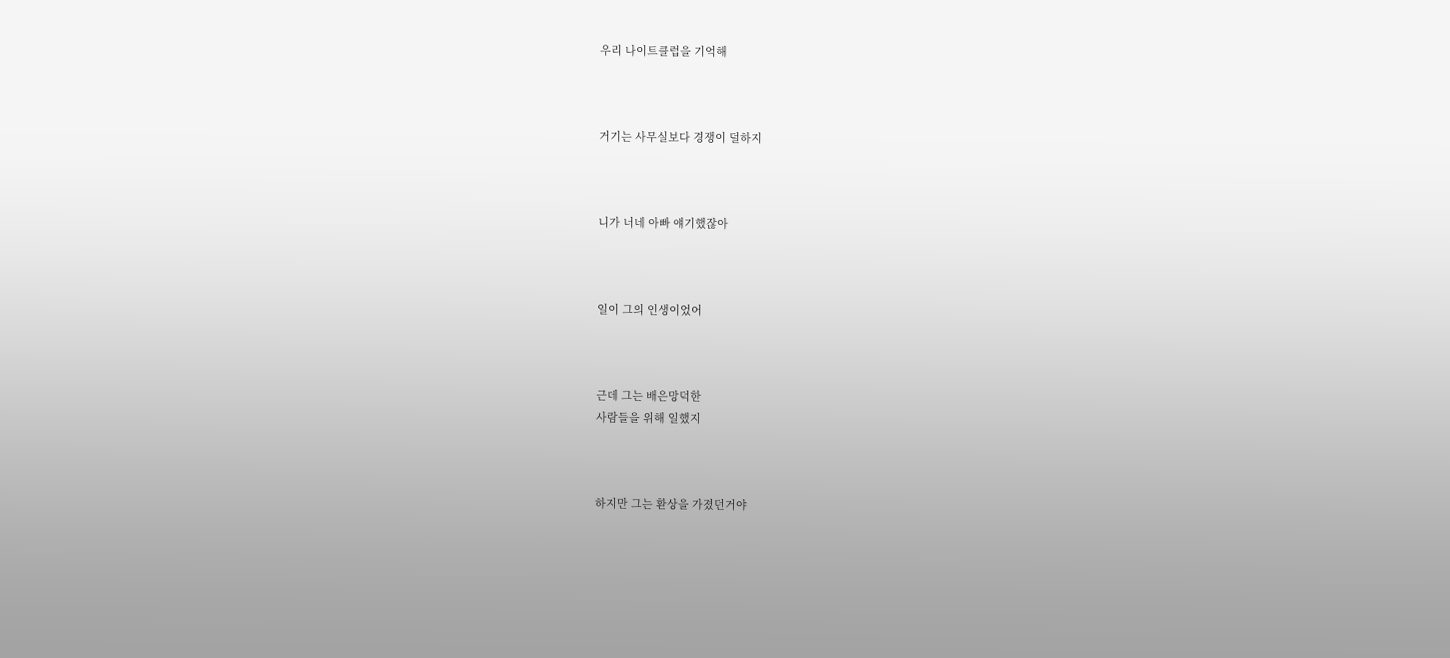우리 나이트클럽을 기억해



거기는 사무실보다 경쟁이 덜하지



니가 너네 아빠 얘기했잖아



일이 그의 인생이었어



근데 그는 배은망덕한
사람들을 위해 일했지



하지만 그는 환상을 가졌던거야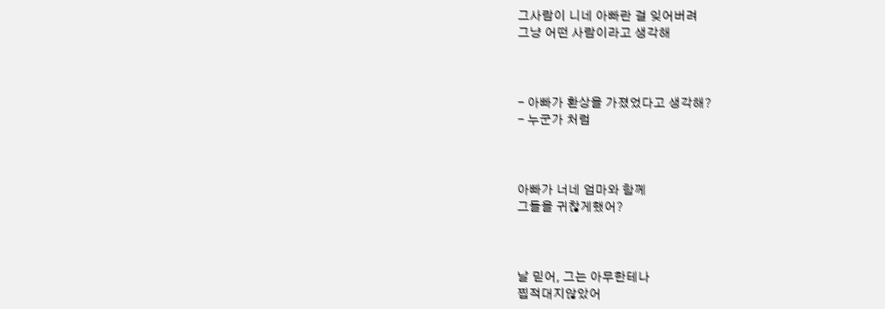그사람이 니네 아빠란 걸 잊어버려
그냥 어떤 사람이라고 생각해



- 아빠가 환상을 가졌었다고 생각해?
- 누군가 처럼



아빠가 너네 엄마와 함께
그들을 귀찮게했어?



날 믿어, 그는 아무한테나
찝적대지않았어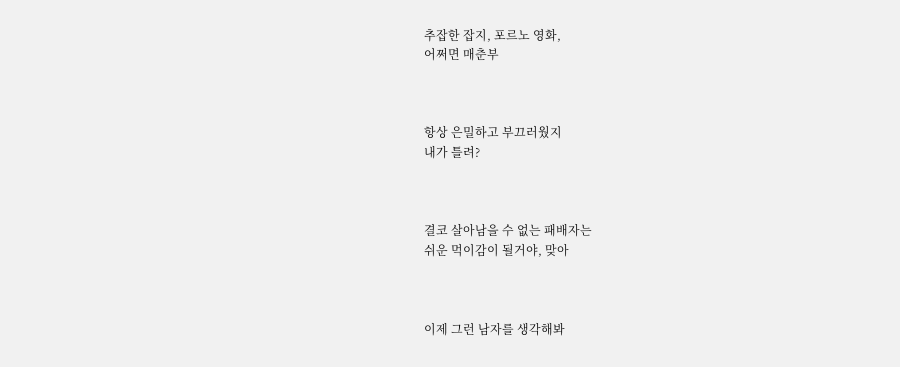추잡한 잡지, 포르노 영화,
어쩌면 매춘부



항상 은밀하고 부끄러웠지
내가 틀려?



결코 살아남을 수 없는 패배자는
쉬운 먹이감이 될거야, 맞아



이제 그런 남자를 생각해봐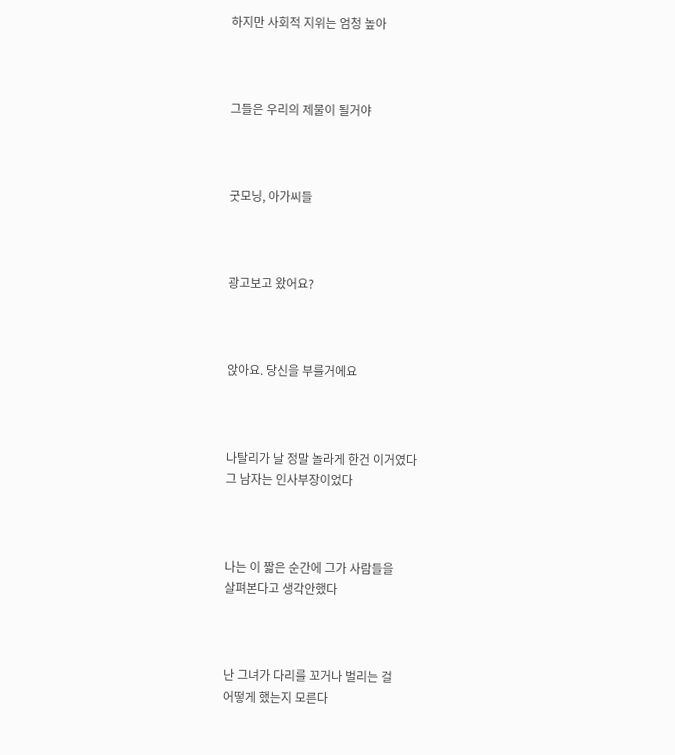하지만 사회적 지위는 엄청 높아



그들은 우리의 제물이 될거야



굿모닝, 아가씨들



광고보고 왔어요?



앉아요. 당신을 부를거에요



나탈리가 날 정말 놀라게 한건 이거였다
그 남자는 인사부장이었다



나는 이 짧은 순간에 그가 사람들을
살펴본다고 생각안했다



난 그녀가 다리를 꼬거나 벌리는 걸
어떻게 했는지 모른다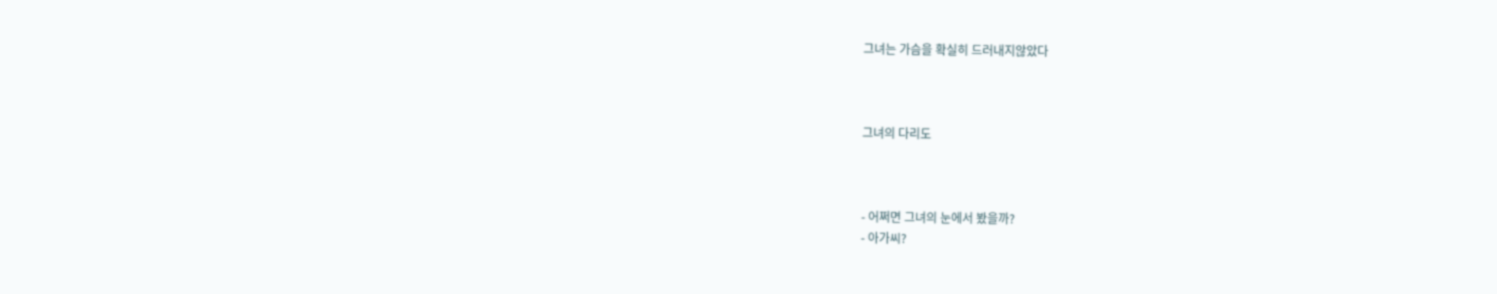그녀는 가슴을 확실히 드러내지않았다



그녀의 다리도



- 어쩌면 그녀의 눈에서 봤을까?
- 아가씨?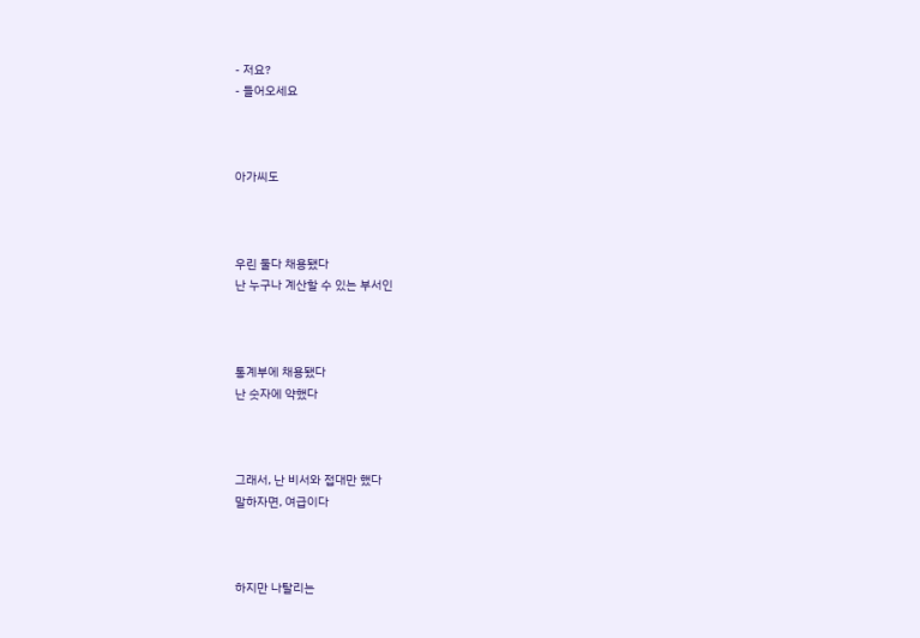- 저요?
- 들어오세요



아가씨도



우린 둘다 채용됐다
난 누구나 계산할 수 있는 부서인



통계부에 채용됐다
난 숫자에 약했다



그래서, 난 비서와 접대만 했다
말하자면, 여급이다



하지만 나탈리는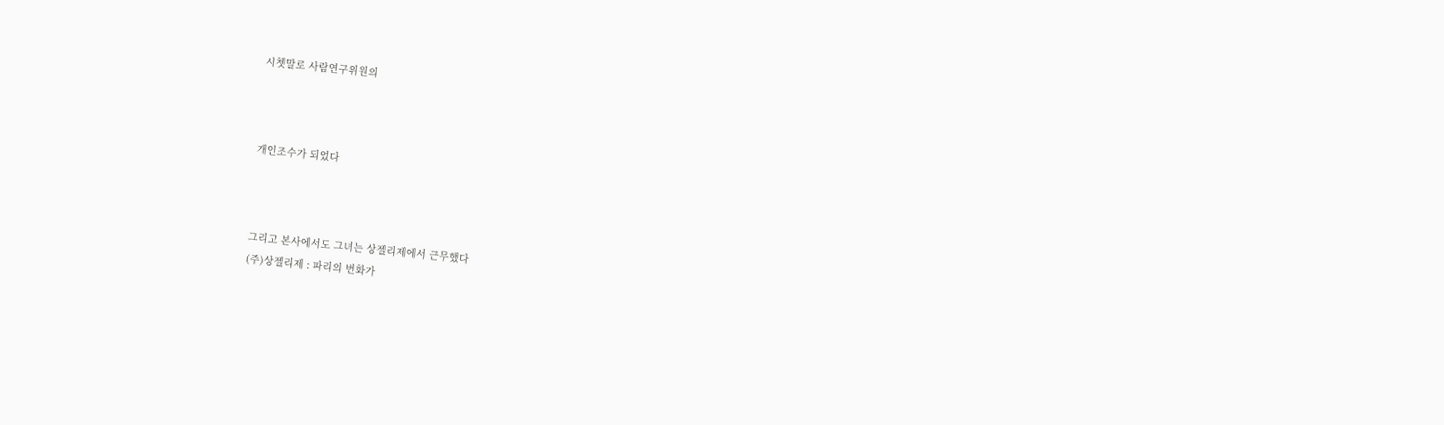시쳇말로 사람연구위원의



개인조수가 되었다



그리고 본사에서도 그녀는 상젤리제에서 근무했다
(주)상젤리제 : 파리의 번화가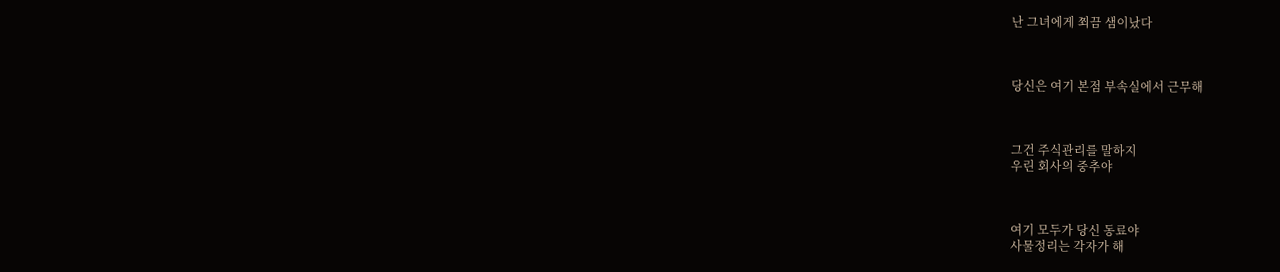난 그녀에게 쬐끔 샘이났다



당신은 여기 본점 부속실에서 근무해



그건 주식관리를 말하지
우린 회사의 중추야



여기 모두가 당신 동료야
사물정리는 각자가 해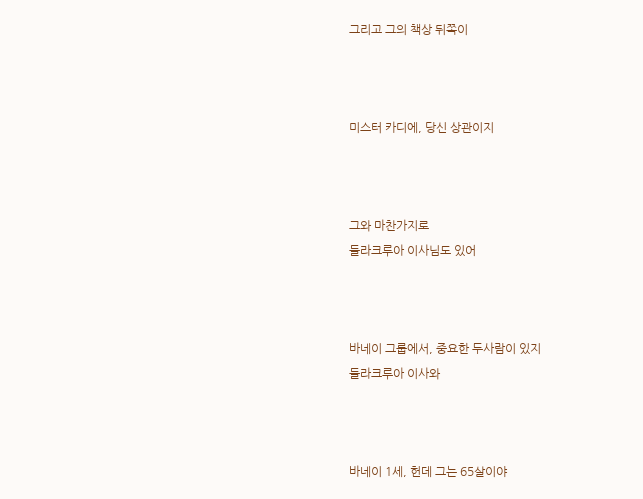그리고 그의 책상 뒤쪽이



미스터 카디에, 당신 상관이지



그와 마찬가지로
들라크루아 이사님도 있어



바네이 그룹에서, 중요한 두사람이 있지
들라크루아 이사와



바네이 1세, 헌데 그는 65살이야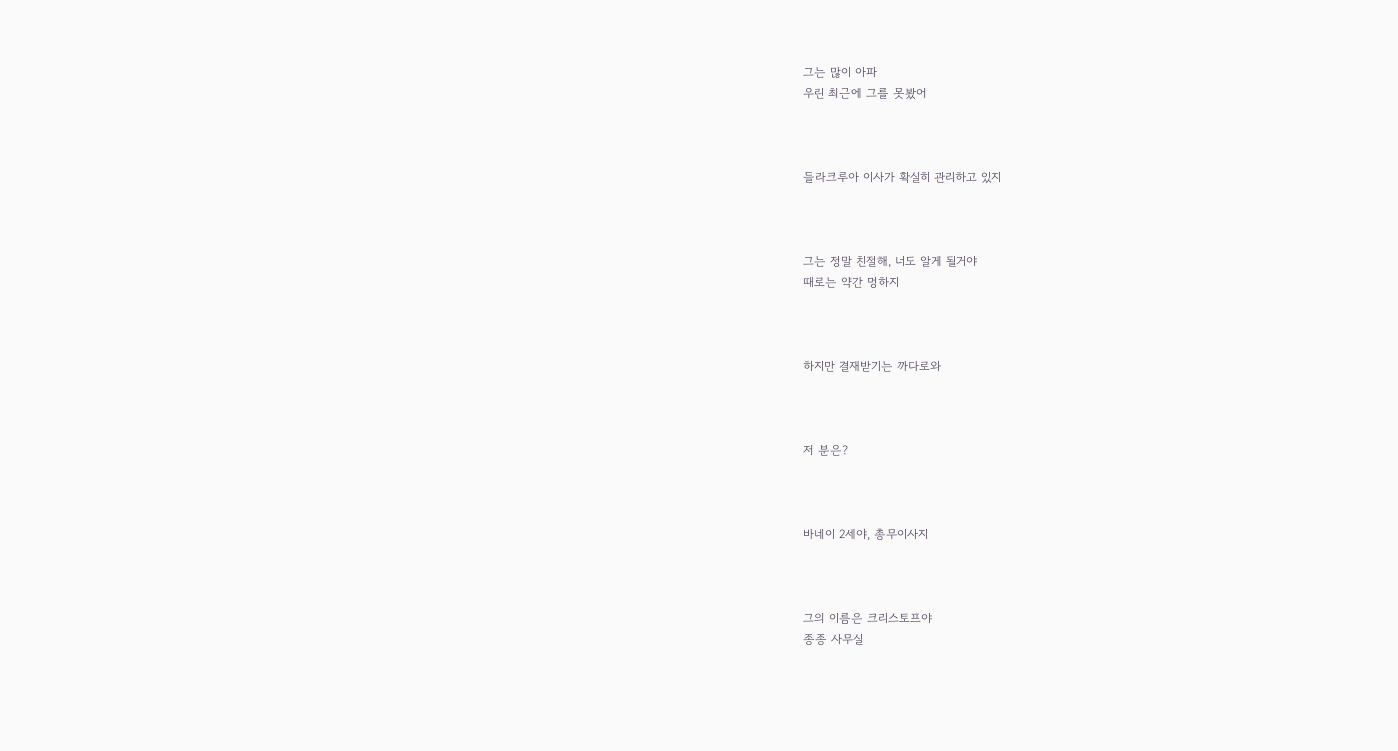그는 많이 아파
우린 최근에 그를 못봤어



들라크루아 이사가 확실히 관리하고 있지



그는 정말 친절해, 너도 알게 될거야
때로는 약간 멍하지



하지만 결재받기는 까다로와



저 분은?



바네이 2세야, 총무이사지



그의 이름은 크리스토프야
종종 사무실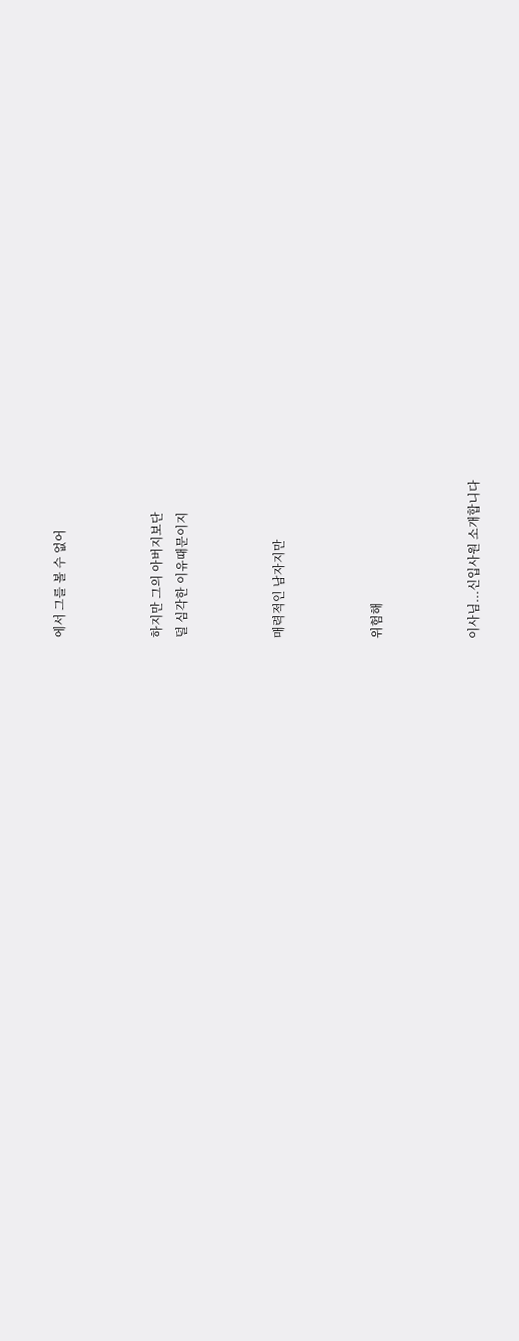에서 그를 볼 수 없어



하지만 그의 아버지보단
덜 심각한 이유때문이지



매력적인 남자지만



위험해



이사님...신입사원 소개합니다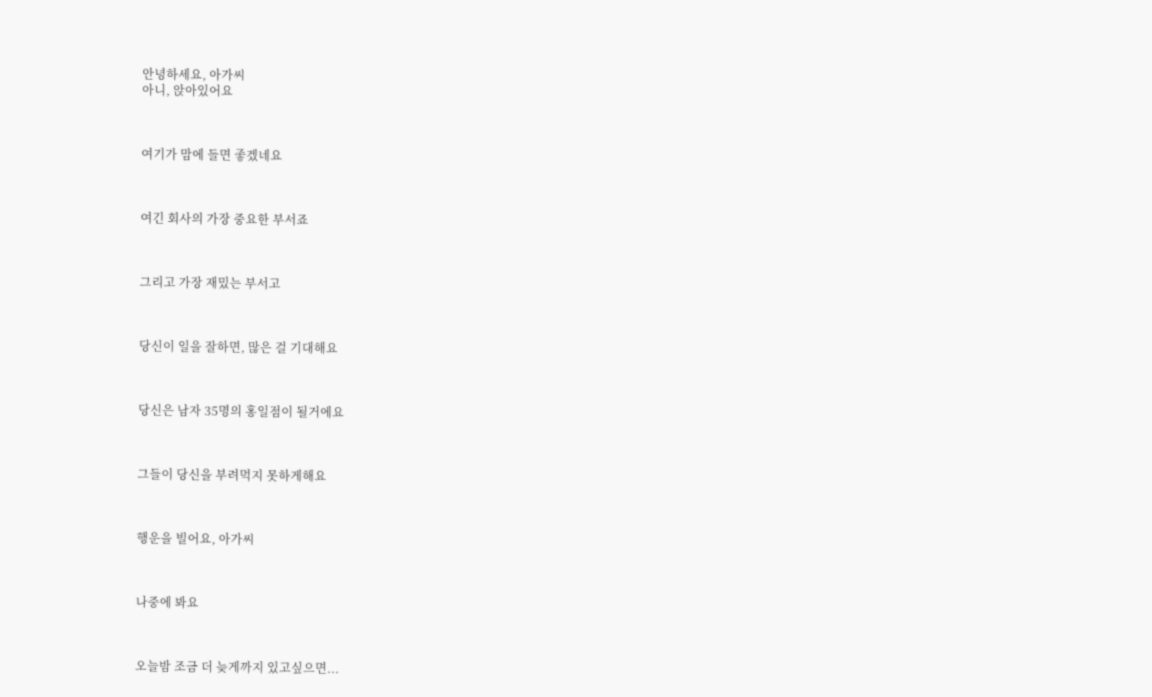안녕하세요, 아가씨
아니, 앉아있어요



여기가 맘에 들면 좋겠네요



여긴 회사의 가장 중요한 부서죠



그리고 가장 재밌는 부서고



당신이 일을 잘하면, 많은 걸 기대해요



당신은 남자 35명의 홍일점이 될거에요



그들이 당신을 부려먹지 못하게해요



행운을 빌어요, 아가씨



나중에 봐요



오늘밤 조금 더 늦게까지 있고싶으면...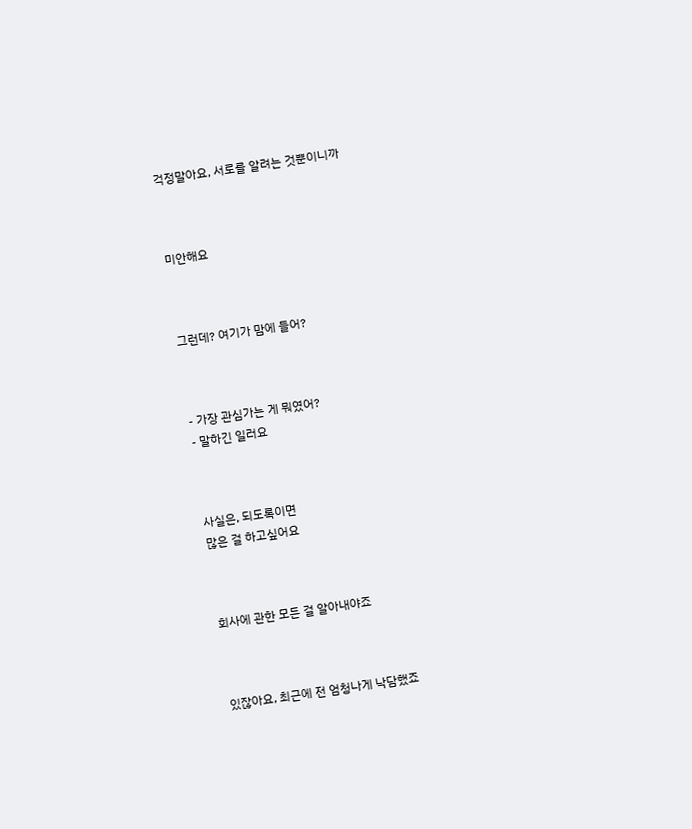걱정말아요, 서로를 알려는 것뿐이니까



미안해요



그런데? 여기가 맘에 들어?



- 가장 관심가는 게 뭐였어?
- 말하긴 일러요



사실은, 되도록이면
많은 걸 하고싶어요



회사에 관한 모든 걸 알아내야죠



있잖아요, 최근에 전 엄청나게 낙담했죠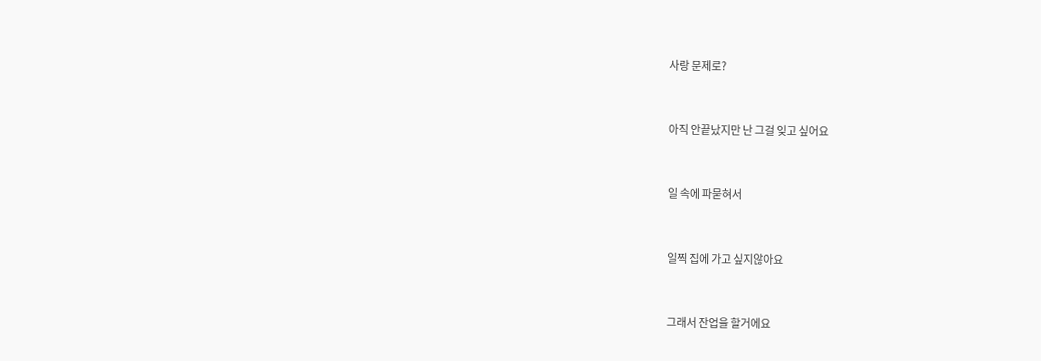사랑 문제로?



아직 안끝났지만 난 그걸 잊고 싶어요



일 속에 파묻혀서



일찍 집에 가고 싶지않아요



그래서 잔업을 할거에요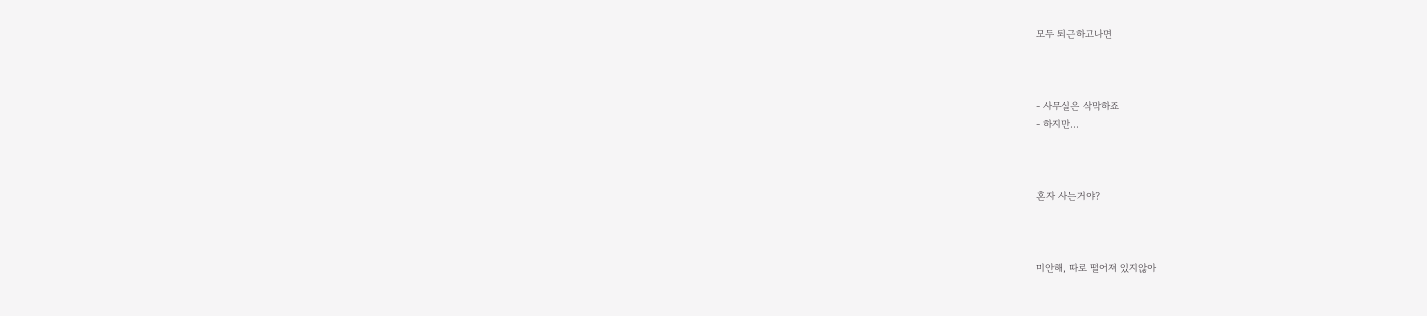모두 퇴근하고나면



- 사무실은 삭막하죠
- 하지만...



혼자 사는거야?



미안해, 따로 떨어져 있지않아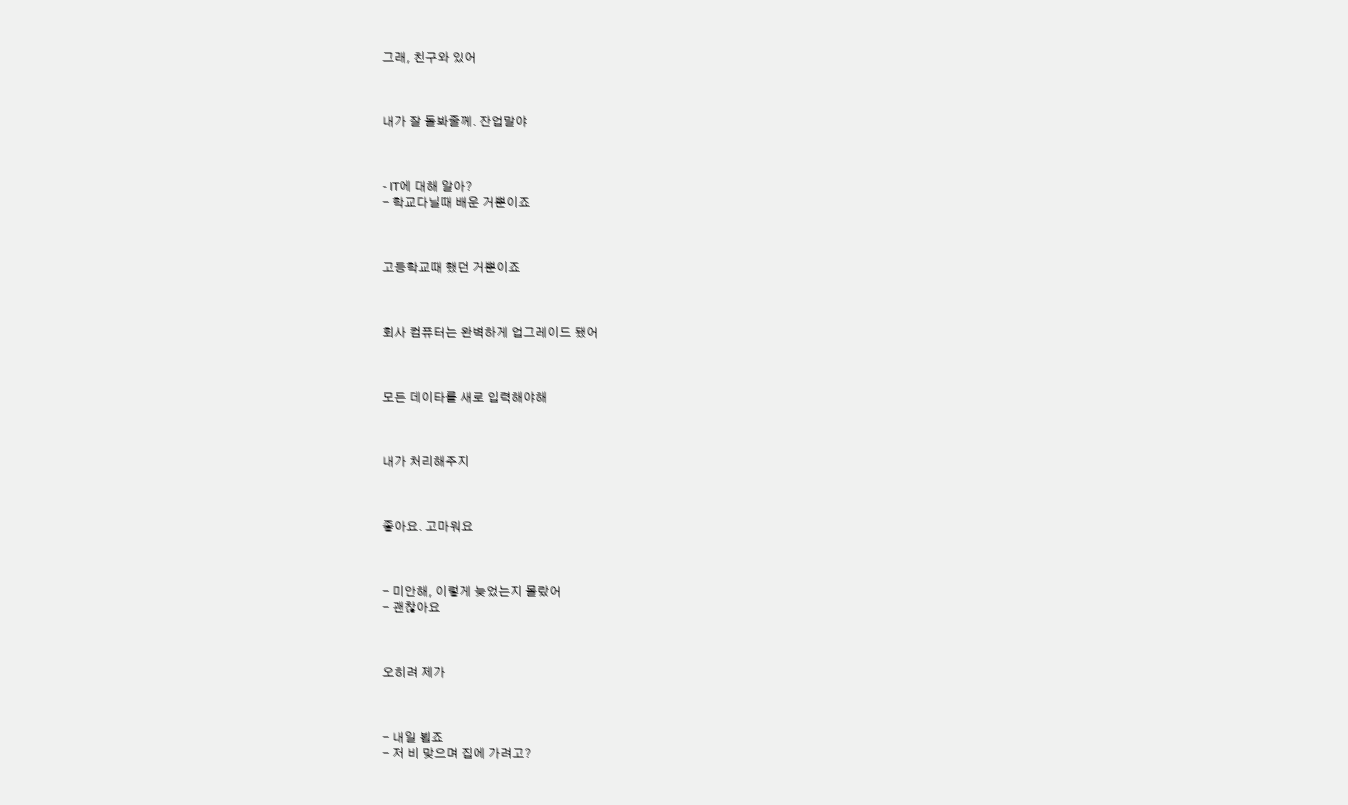그래, 친구와 있어



내가 잘 돌봐줄께. 잔업말야



- IT에 대해 알아?
- 학교다닐때 배운 거뿐이죠



고등학교때 했던 거뿐이죠



회사 컴퓨터는 완벽하게 업그레이드 됐어



모든 데이타를 새로 입력해야해



내가 처리해주지



좋아요. 고마워요



- 미안해, 이렇게 늦었는지 몰랐어
- 괜찮아요



오히려 제가



- 내일 뵙죠
- 저 비 맞으며 집에 가려고?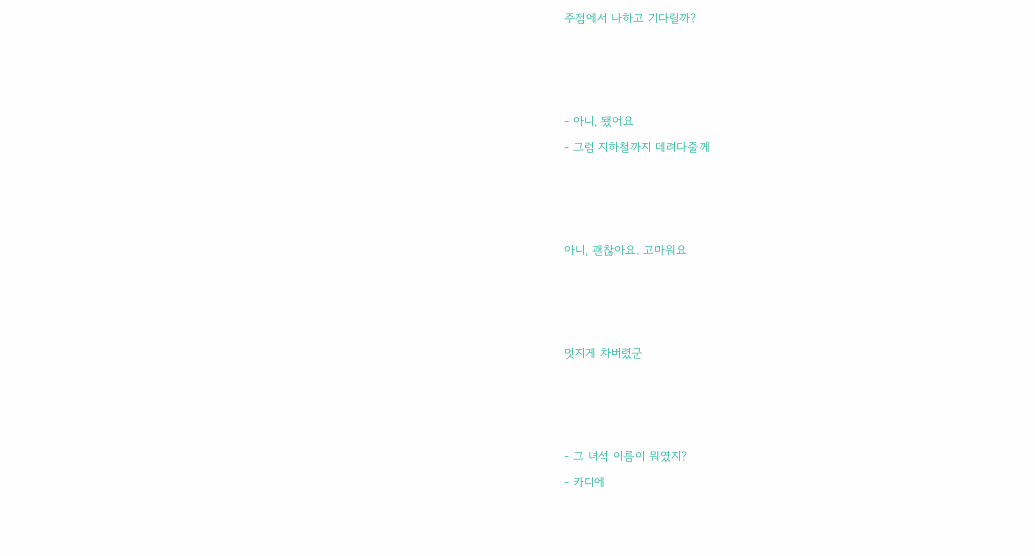주점에서 나하고 기다릴까?



- 아니, 됐어요
- 그럼 지하철까지 데려다줄께



아니, 괜찮아요. 고마워요



멋지게 차버렸군



- 그 녀석 이름이 뭐였지?
- 카디에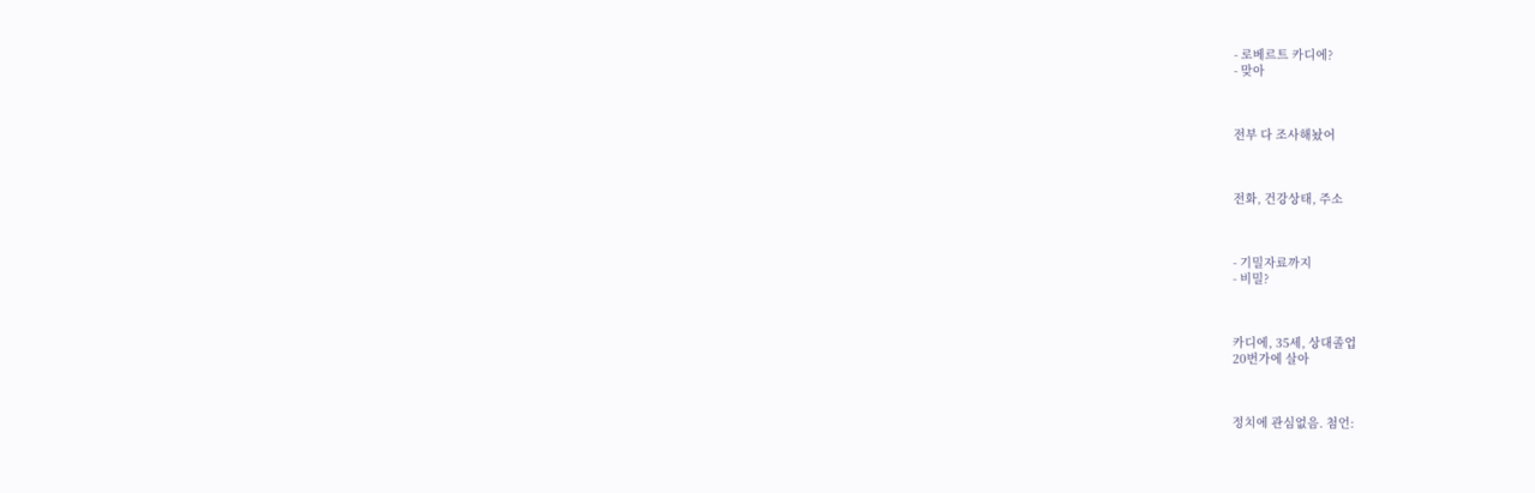- 로베르트 카디에?
- 맞아



전부 다 조사해놨어



전화, 건강상태, 주소



- 기밀자료까지
- 비밀?



카디에, 35세, 상대졸업
20번가에 살아



정치에 관심없음. 첨언: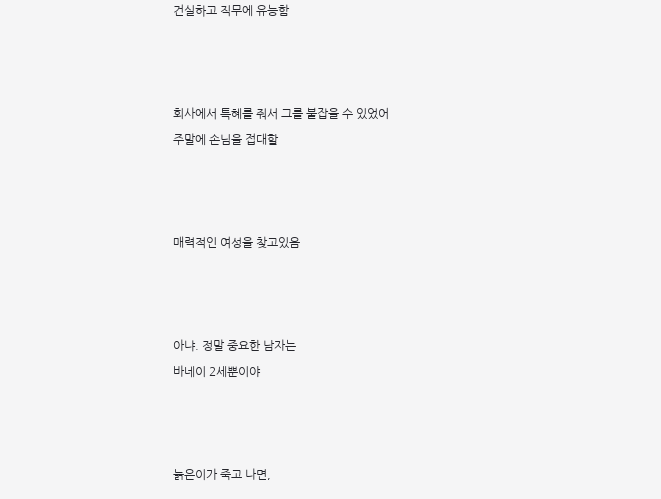건실하고 직무에 유능함



회사에서 특혜를 줘서 그를 붙잡을 수 있었어
주말에 손님을 접대할



매력적인 여성을 찾고있음



아냐. 정말 중요한 남자는
바네이 2세뿐이야



늙은이가 죽고 나면,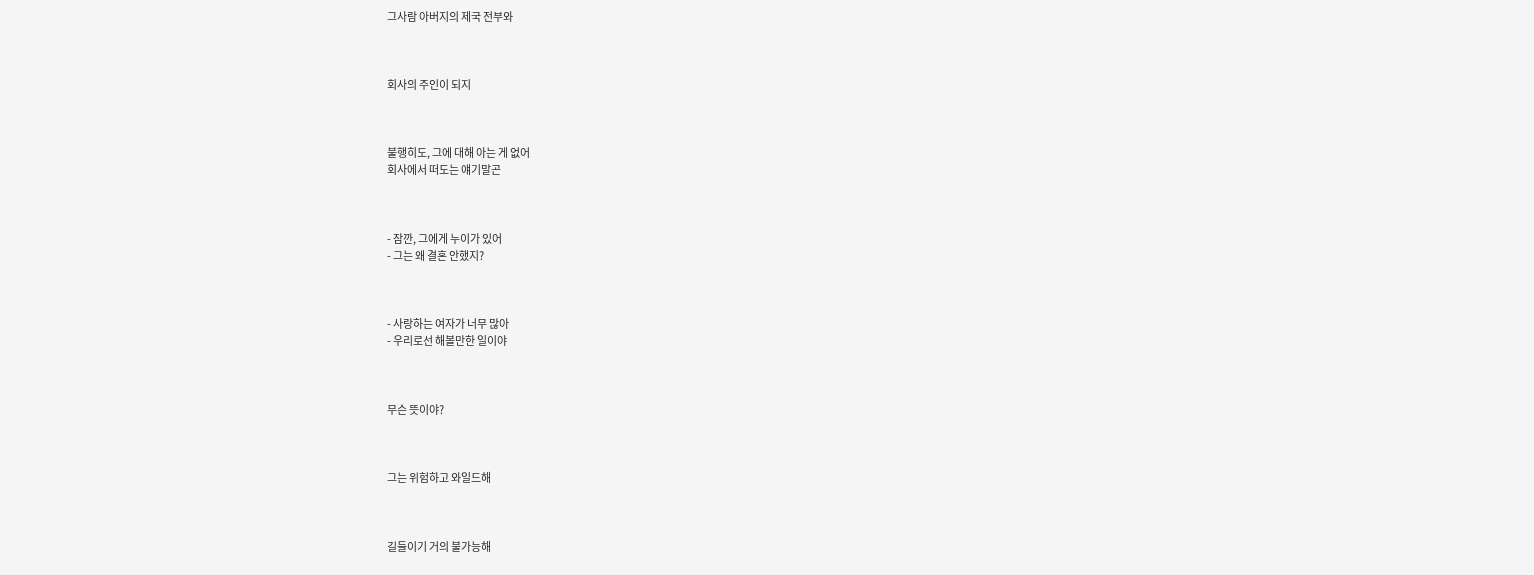그사람 아버지의 제국 전부와



회사의 주인이 되지



불행히도, 그에 대해 아는 게 없어
회사에서 떠도는 얘기말곤



- 잠깐, 그에게 누이가 있어
- 그는 왜 결혼 안했지?



- 사랑하는 여자가 너무 많아
- 우리로선 해볼만한 일이야



무슨 뜻이야?



그는 위험하고 와일드해



길들이기 거의 불가능해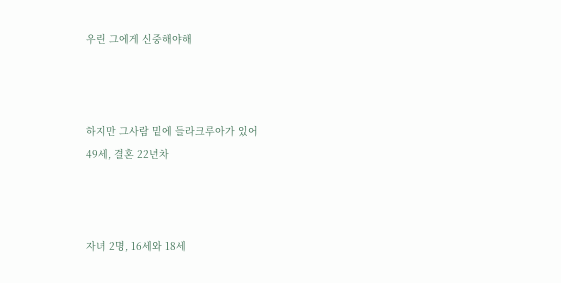우린 그에게 신중해야해



하지만 그사람 밑에 들라크루아가 있어
49세, 결혼 22년차



자녀 2명, 16세와 18세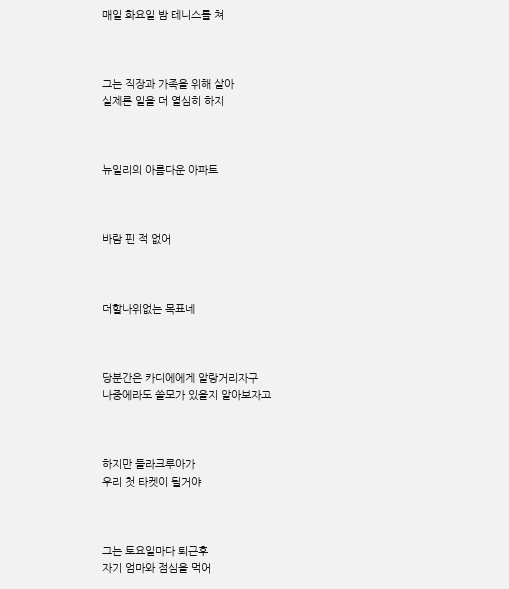매일 화요일 밤 테니스를 쳐



그는 직장과 가족을 위해 살아
실제론 일을 더 열심히 하지



뉴일리의 아름다운 아파트



바람 핀 적 없어



더할나위없는 목표네



당분간은 카디에에게 알랑거리자구
나중에라도 쓸모가 있을지 알아보자고



하지만 들라크루아가
우리 첫 타켓이 될거야



그는 토요일마다 퇴근후
자기 엄마와 점심을 먹어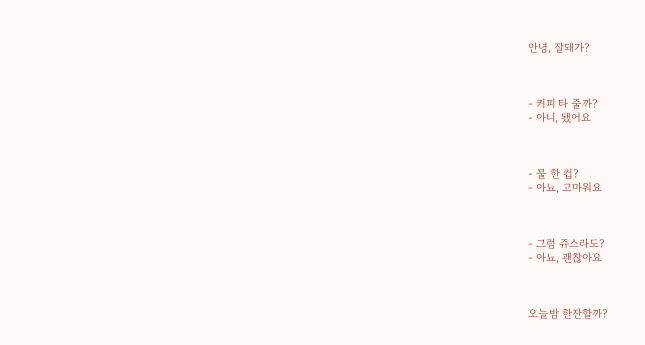안녕, 잘돼가?



- 커피 타 줄까?
- 아니, 됐어요



- 물 한 컵?
- 아뇨, 고마워요



- 그럼 쥬스라도?
- 아뇨, 괜찮아요



오늘밤 한잔할까?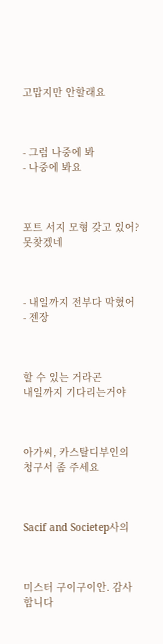고맙지만 안할래요



- 그럼 나중에 봐
- 나중에 봐요



포트 서지 모형 갖고 있어?
못찾겠네



- 내일까지 전부다 막혔어
- 젠장



할 수 있는 거라곤
내일까지 기다리는거야



아가씨, 카스탈디부인의
청구서 좀 주세요



Sacif and Societep사의



미스터 구이구이안. 감사합니다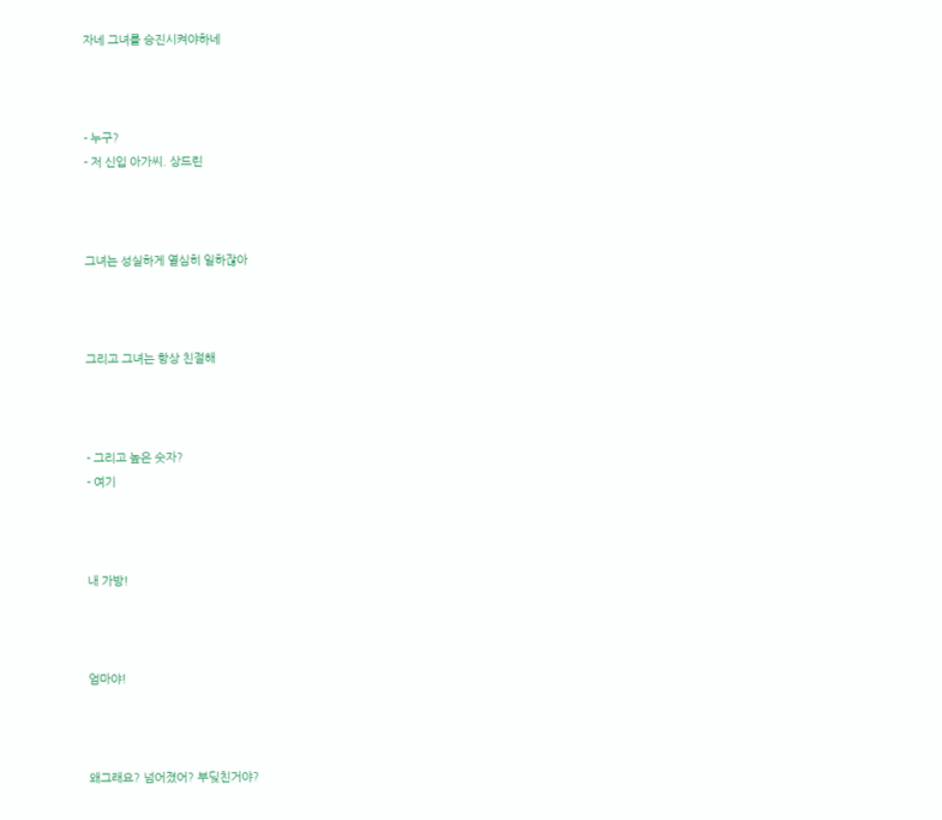자네 그녀를 승진시켜야하네



- 누구?
- 저 신입 아가씨. 상드린



그녀는 성실하게 열심히 일하잖아



그리고 그녀는 항상 친절해



- 그리고 높은 숫자?
- 여기



내 가방!



엄마야!



왜그래요? 넘어졌어? 부딪친거야?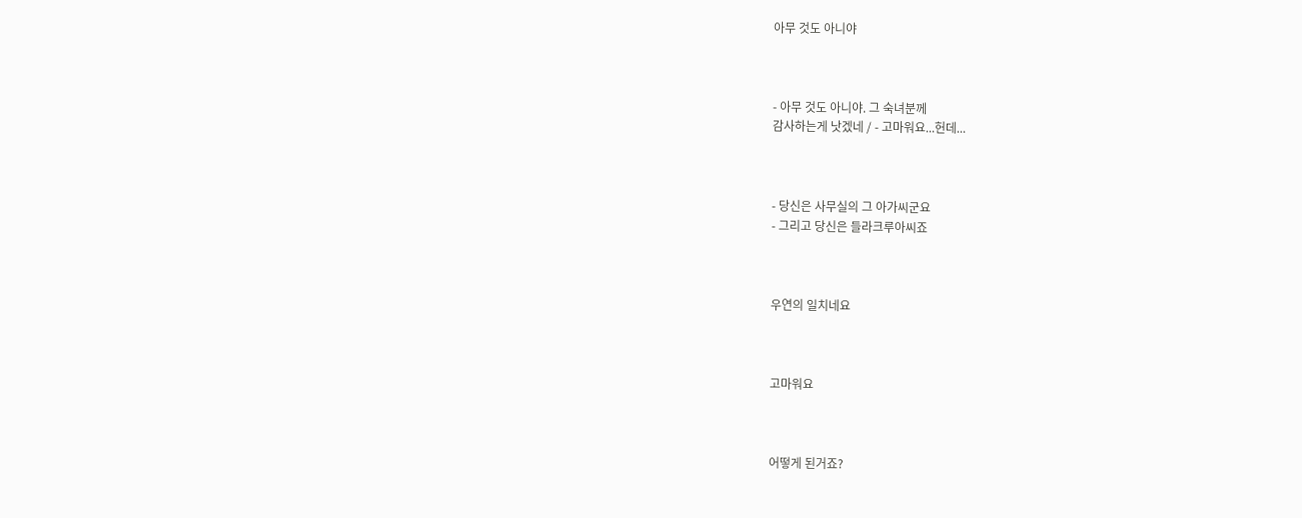아무 것도 아니야



- 아무 것도 아니야. 그 숙녀분께
감사하는게 낫겠네 / - 고마워요...헌데...



- 당신은 사무실의 그 아가씨군요
- 그리고 당신은 들라크루아씨죠



우연의 일치네요



고마워요



어떻게 된거죠?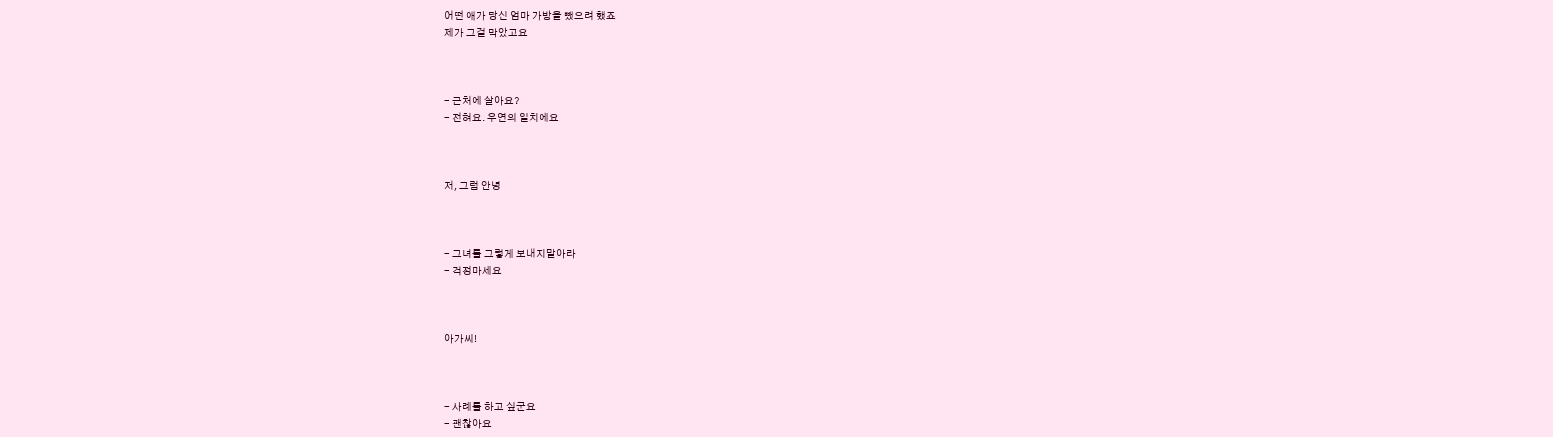어떤 애가 당신 엄마 가방을 뺐으려 했죠
제가 그걸 막았고요



- 근처에 살아요?
- 전혀요. 우연의 일치에요



저, 그럼 안녕



- 그녀를 그렇게 보내지말아라
- 걱정마세요



아가씨!



- 사례를 하고 싶군요
- 괜찮아요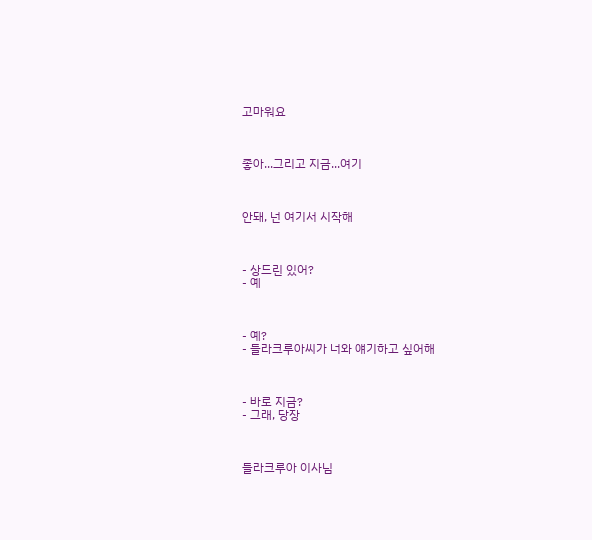고마워요



좋아...그리고 지금...여기



안돼, 넌 여기서 시작해



- 상드린 있어?
- 예



- 예?
- 들라크루아씨가 너와 얘기하고 싶어해



- 바로 지금?
- 그래, 당장



들라크루아 이사님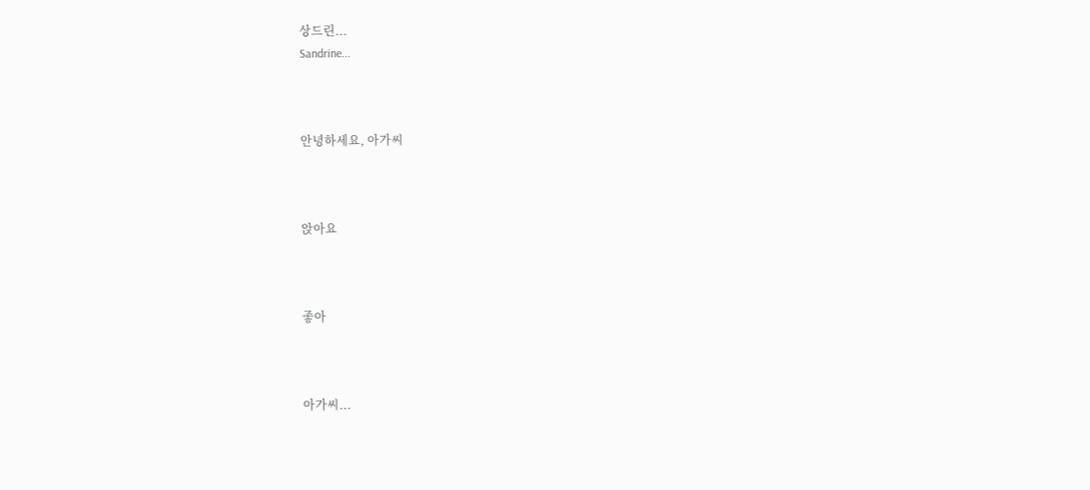상드린...
Sandrine...



안녕하세요, 아가씨



앉아요



좋아



아가씨...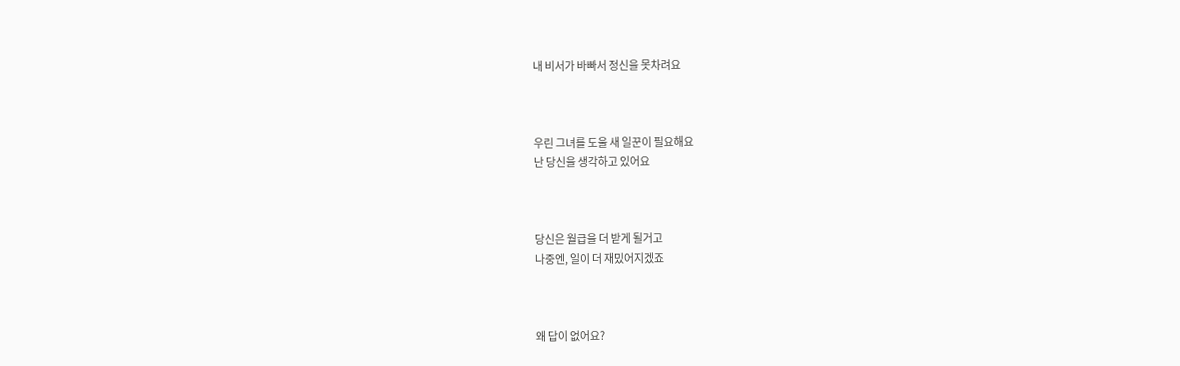내 비서가 바빠서 정신을 못차려요



우린 그녀를 도울 새 일꾼이 필요해요
난 당신을 생각하고 있어요



당신은 월급을 더 받게 될거고
나중엔, 일이 더 재밌어지겠죠



왜 답이 없어요?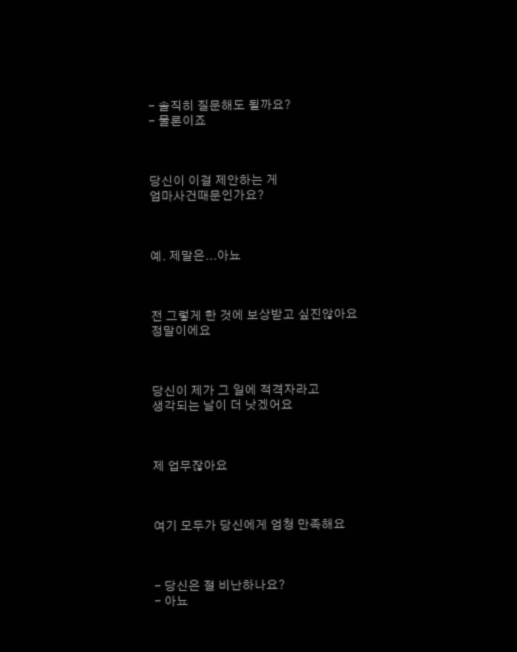- 솔직히 질문해도 될까요?
- 물론이죠



당신이 이걸 제안하는 게
엄마사건때문인가요?



예. 제말은...아뇨



전 그렇게 한 것에 보상받고 싶진않아요
정말이에요



당신이 제가 그 일에 적격자라고
생각되는 날이 더 낫겠어요



제 업무잖아요



여기 모두가 당신에게 엄청 만족해요



- 당신은 절 비난하나요?
- 아뇨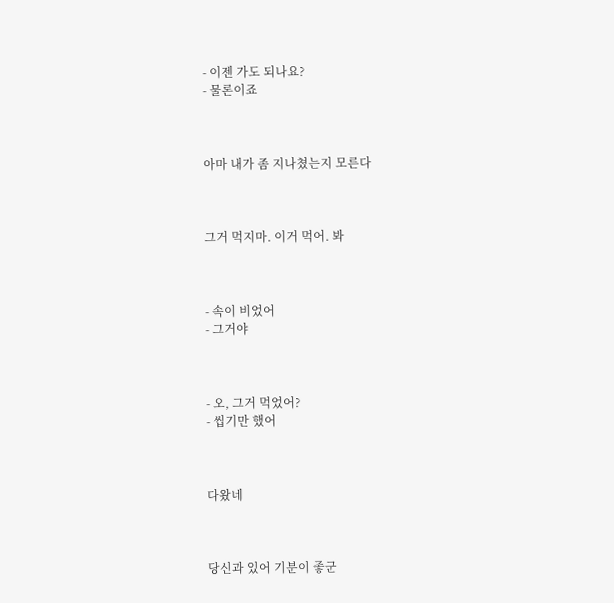- 이젠 가도 되나요?
- 물론이죠



아마 내가 좀 지나쳤는지 모른다



그거 먹지마. 이거 먹어. 봐



- 속이 비었어
- 그거야



- 오, 그거 먹었어?
- 씹기만 했어



다왔네



당신과 있어 기분이 좋군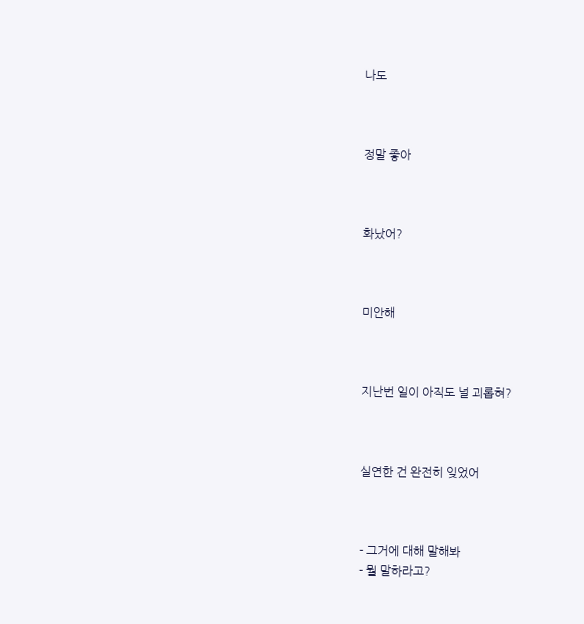나도



정말 좋아



화났어?



미안해



지난번 일이 아직도 널 괴롭혀?



실연한 건 완전히 잊었어



- 그거에 대해 말해봐
- 뭘 말하라고?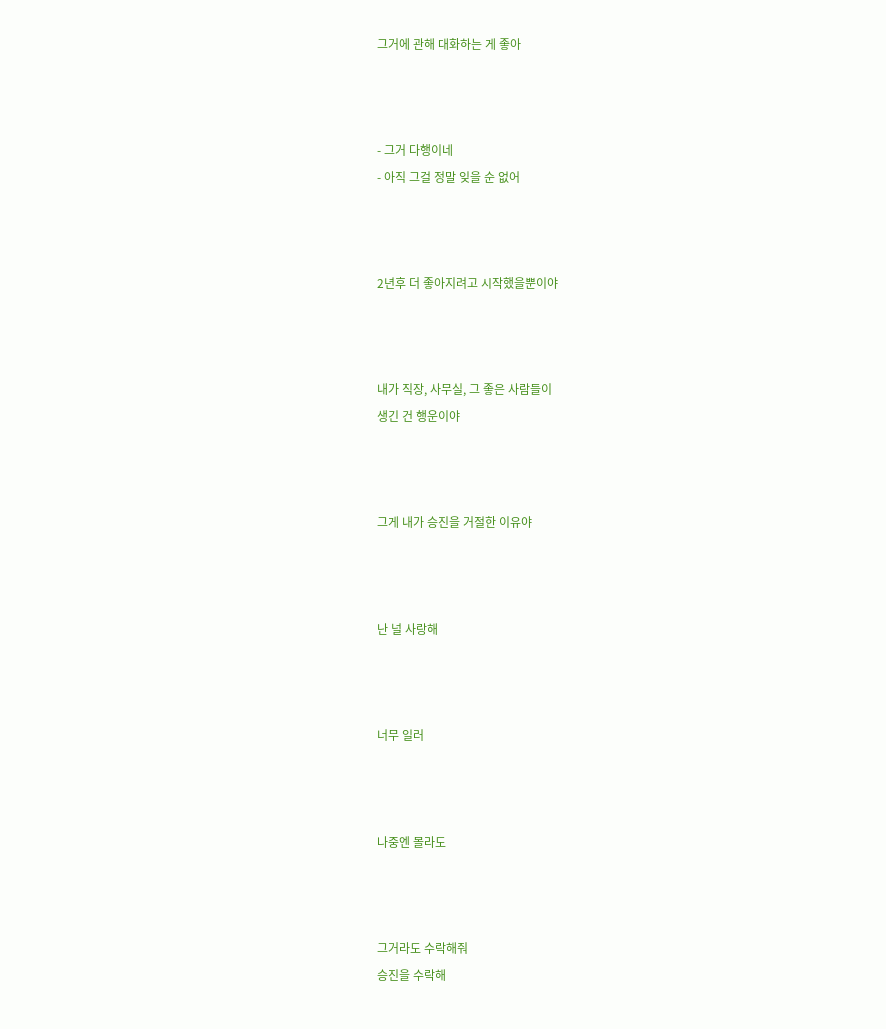그거에 관해 대화하는 게 좋아



- 그거 다행이네
- 아직 그걸 정말 잊을 순 없어



2년후 더 좋아지려고 시작했을뿐이야



내가 직장, 사무실, 그 좋은 사람들이
생긴 건 행운이야



그게 내가 승진을 거절한 이유야



난 널 사랑해



너무 일러



나중엔 몰라도



그거라도 수락해줘
승진을 수락해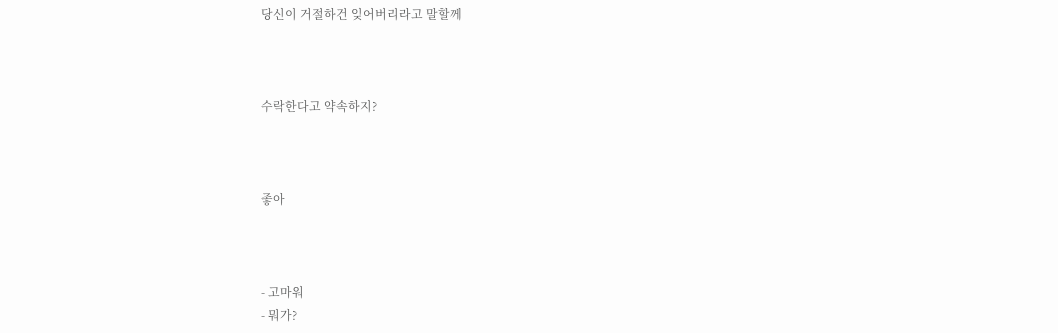당신이 거절하건 잊어버리라고 말할께



수락한다고 약속하지?



좋아



- 고마워
- 뭐가?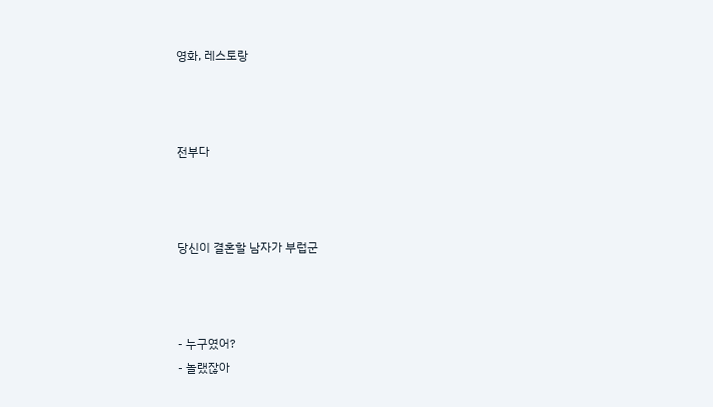영화, 레스토랑



전부다



당신이 결혼할 남자가 부럽군



- 누구였어?
- 놀랬잖아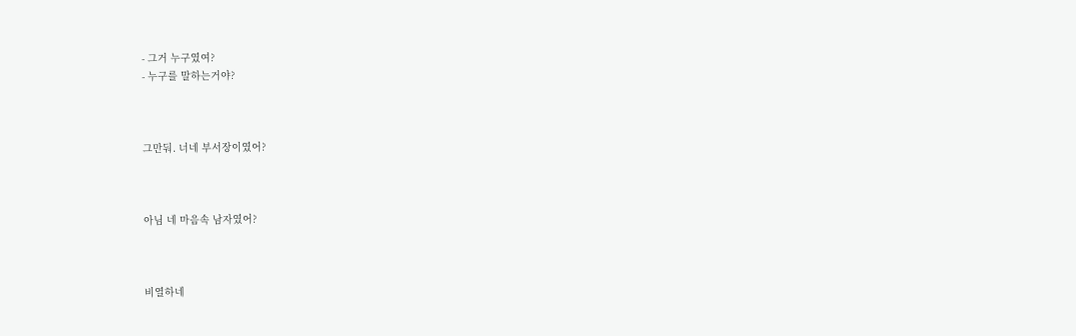- 그거 누구였여?
- 누구를 말하는거야?



그만둬. 너네 부서장이였어?



아님 네 마음속 남자였어?



비열하네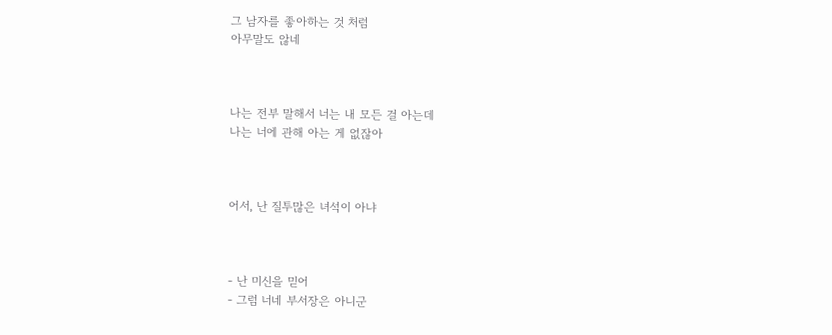그 남자를 좋아하는 것 처럼
아무말도 않네



나는 전부 말해서 너는 내 모든 걸 아는데
나는 너에 관해 아는 게 없잖아



어서, 난 질투많은 녀석이 아냐



- 난 미신을 믿어
- 그럼 너네 부서장은 아니군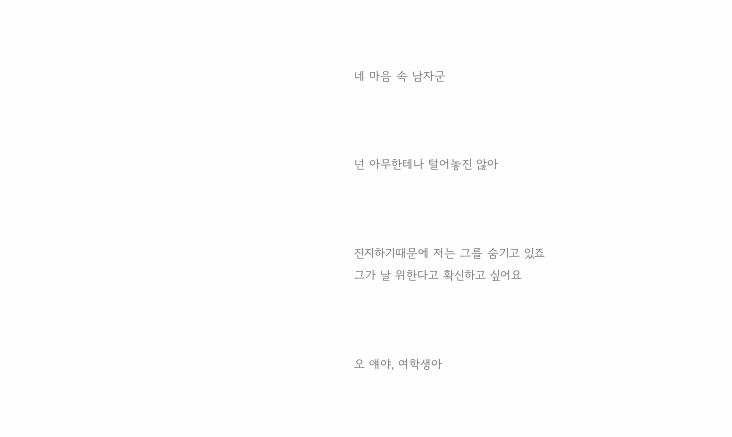네 마음 속 남자군



넌 아무한테나 털어놓진 않아



진지하기때문에 저는 그를 숨기고 있죠
그가 날 위한다고 확신하고 싶어요



오 얘야, 여학생아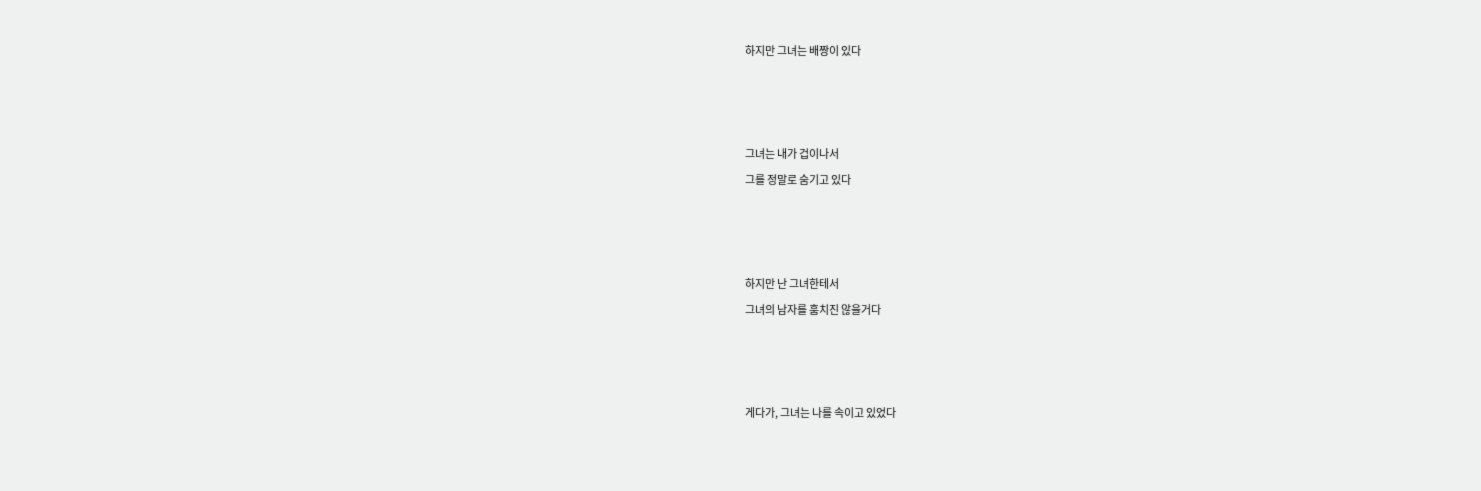하지만 그녀는 배짱이 있다



그녀는 내가 겁이나서
그를 정말로 숨기고 있다



하지만 난 그녀한테서
그녀의 남자를 훔치진 않을거다



게다가, 그녀는 나를 속이고 있었다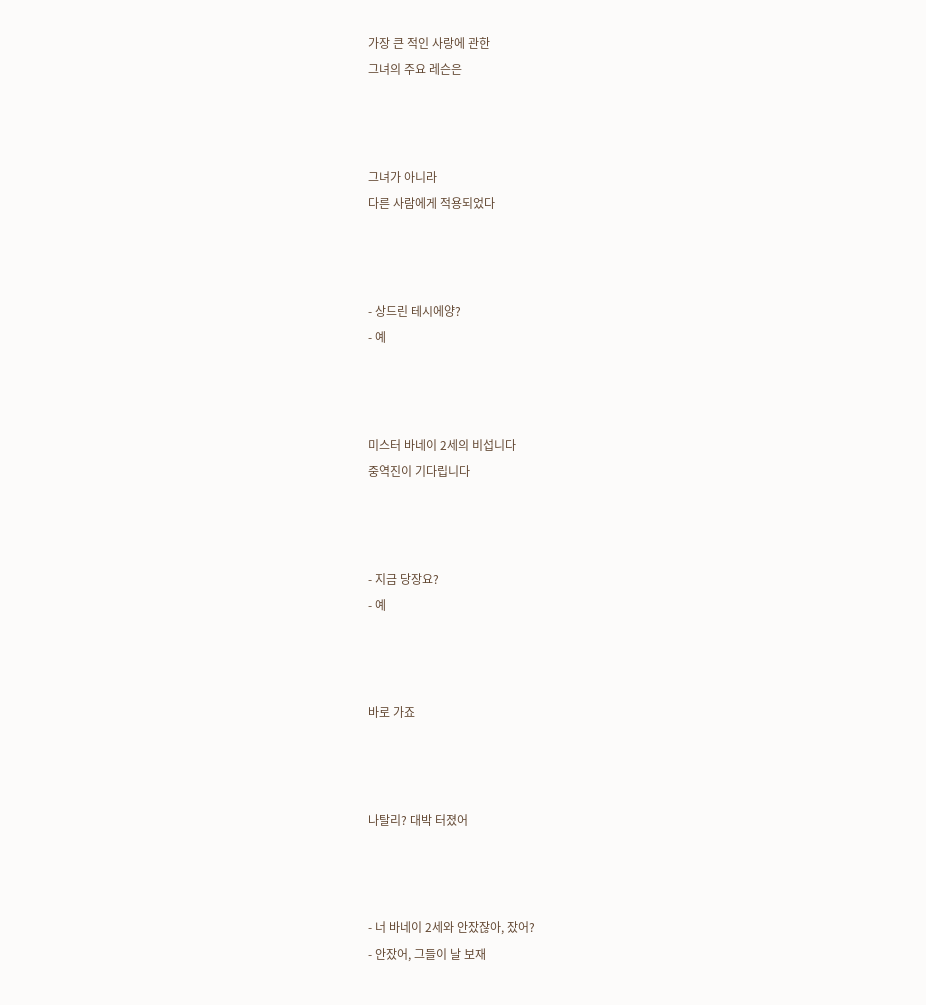가장 큰 적인 사랑에 관한
그녀의 주요 레슨은



그녀가 아니라
다른 사람에게 적용되었다



- 상드린 테시에양?
- 예



미스터 바네이 2세의 비섭니다
중역진이 기다립니다



- 지금 당장요?
- 예



바로 가죠



나탈리? 대박 터졌어



- 너 바네이 2세와 안잤잖아, 잤어?
- 안잤어, 그들이 날 보재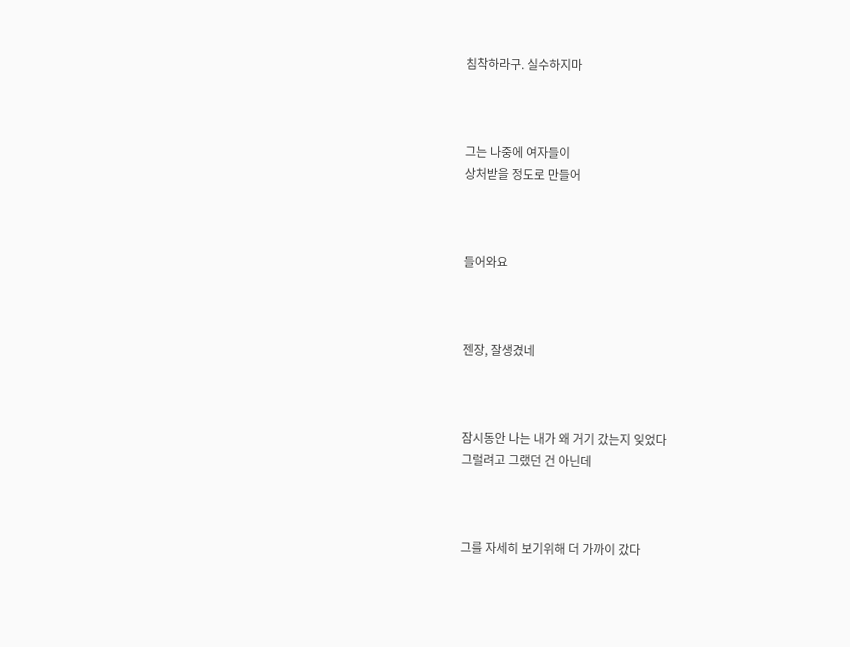침착하라구. 실수하지마



그는 나중에 여자들이
상처받을 정도로 만들어



들어와요



젠장, 잘생겼네



잠시동안 나는 내가 왜 거기 갔는지 잊었다
그럴려고 그랬던 건 아닌데



그를 자세히 보기위해 더 가까이 갔다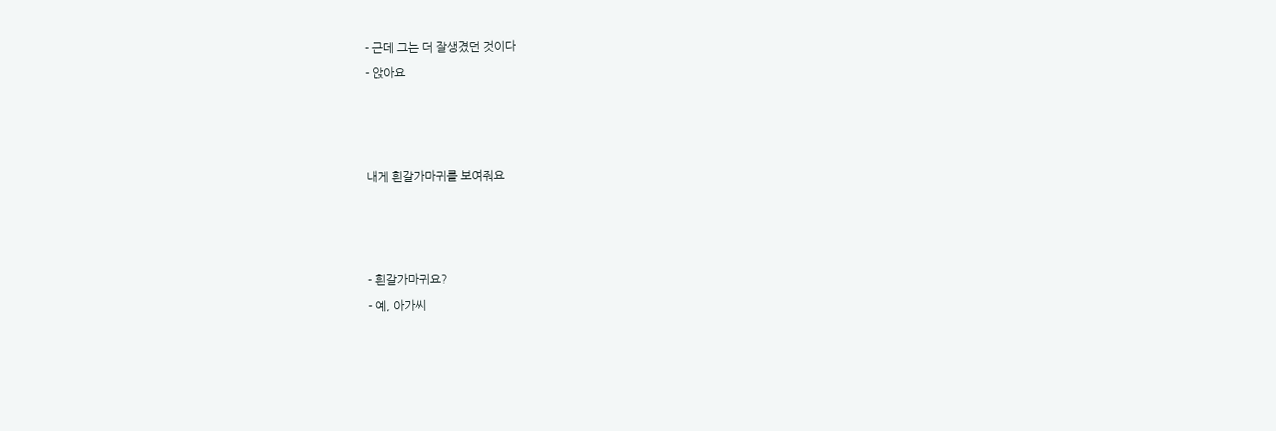- 근데 그는 더 잘생겼던 것이다
- 앉아요



내게 흰갈가마귀를 보여줘요



- 흰갈가마귀요?
- 예, 아가씨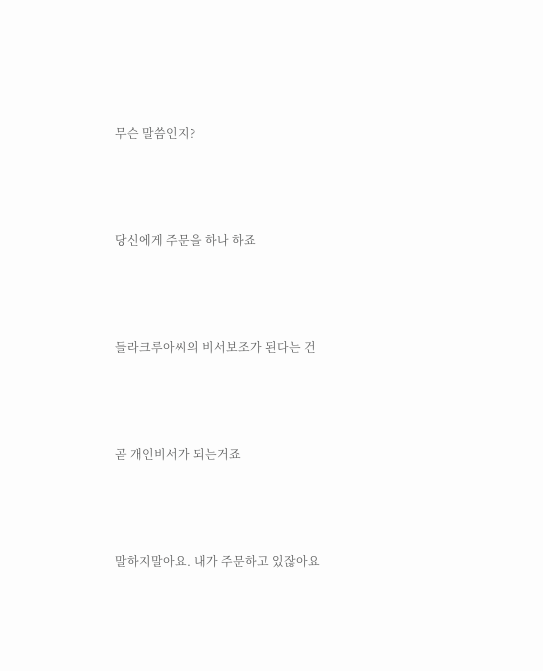무슨 말씀인지?



당신에게 주문을 하나 하죠



들라크루아씨의 비서보조가 된다는 건



곧 개인비서가 되는거죠



말하지말아요. 내가 주문하고 있잖아요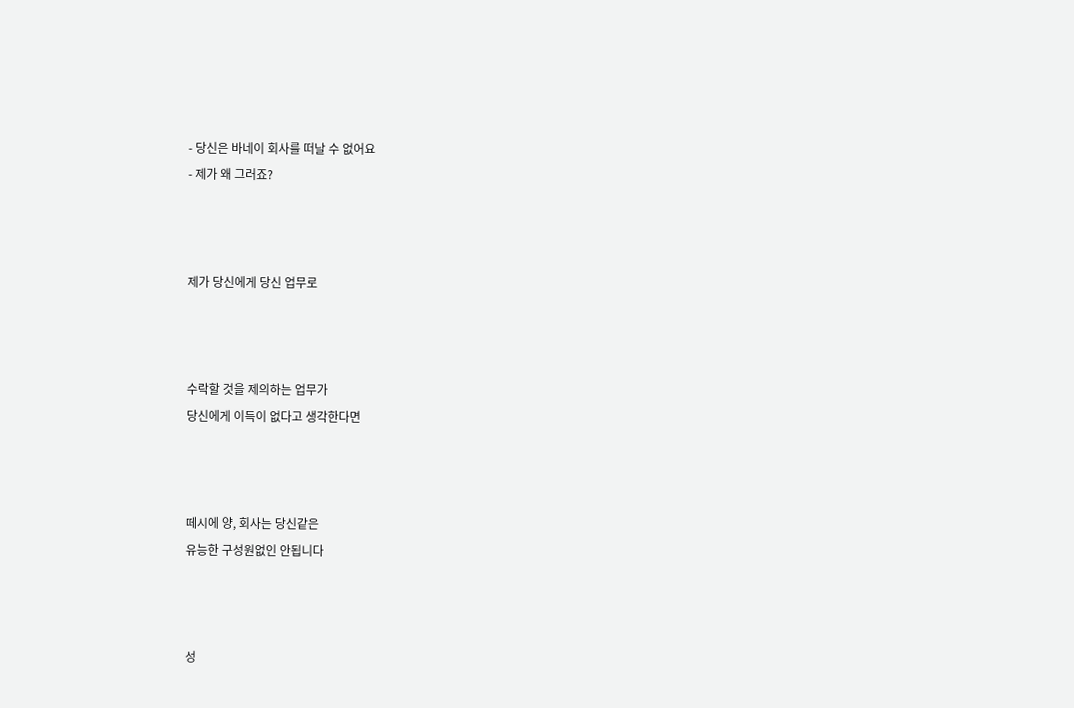- 당신은 바네이 회사를 떠날 수 없어요
- 제가 왜 그러죠?



제가 당신에게 당신 업무로



수락할 것을 제의하는 업무가
당신에게 이득이 없다고 생각한다면



떼시에 양, 회사는 당신같은
유능한 구성원없인 안됩니다



성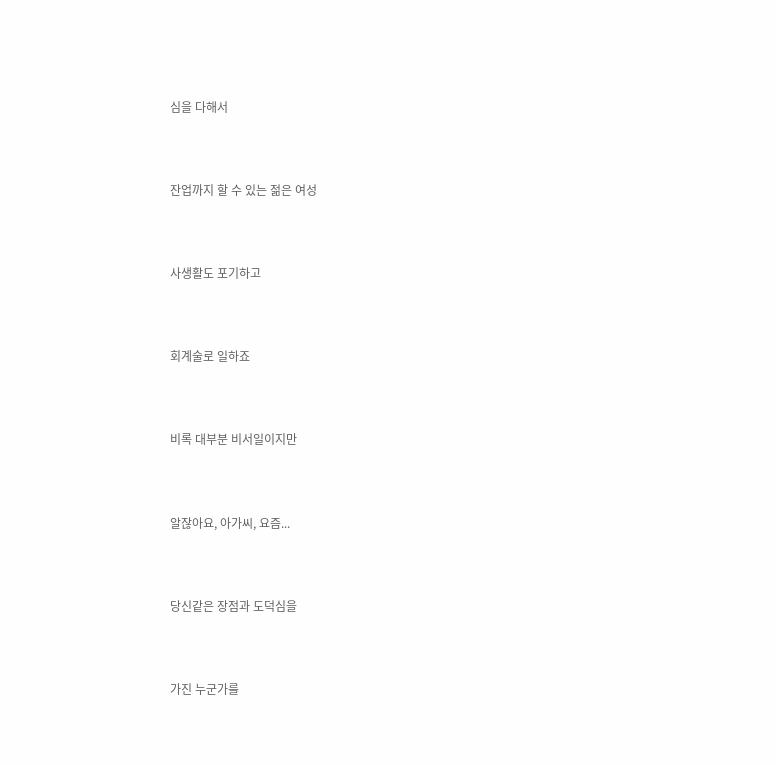심을 다해서



잔업까지 할 수 있는 젊은 여성



사생활도 포기하고



회계술로 일하죠



비록 대부분 비서일이지만



알잖아요, 아가씨, 요즘...



당신같은 장점과 도덕심을



가진 누군가를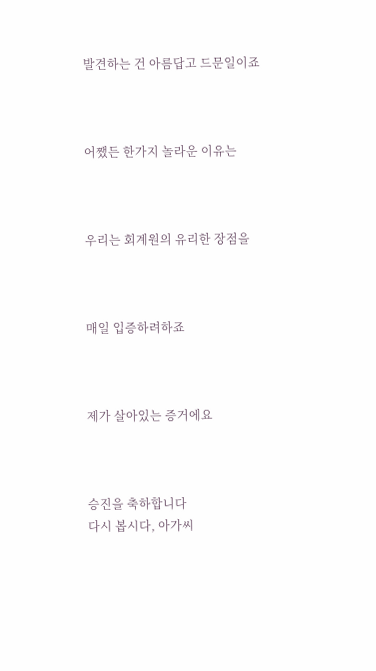발견하는 건 아름답고 드문일이죠



어쨌든 한가지 놀라운 이유는



우리는 회계원의 유리한 장점을



매일 입증하려하죠



제가 살아있는 증거에요



승진을 축하합니다
다시 봅시다, 아가씨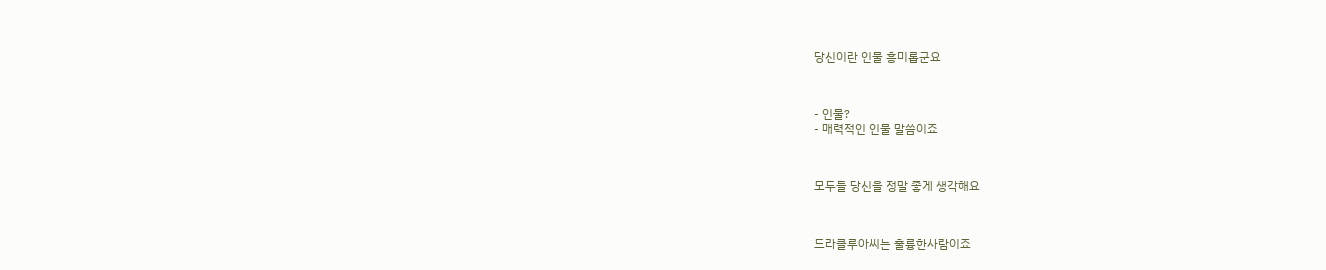당신이란 인물 흥미롭군요



- 인물?
- 매력적인 인물 말씀이죠



모두들 당신을 정말 좋게 생각해요



드라클루아씨는 훌륭한사람이죠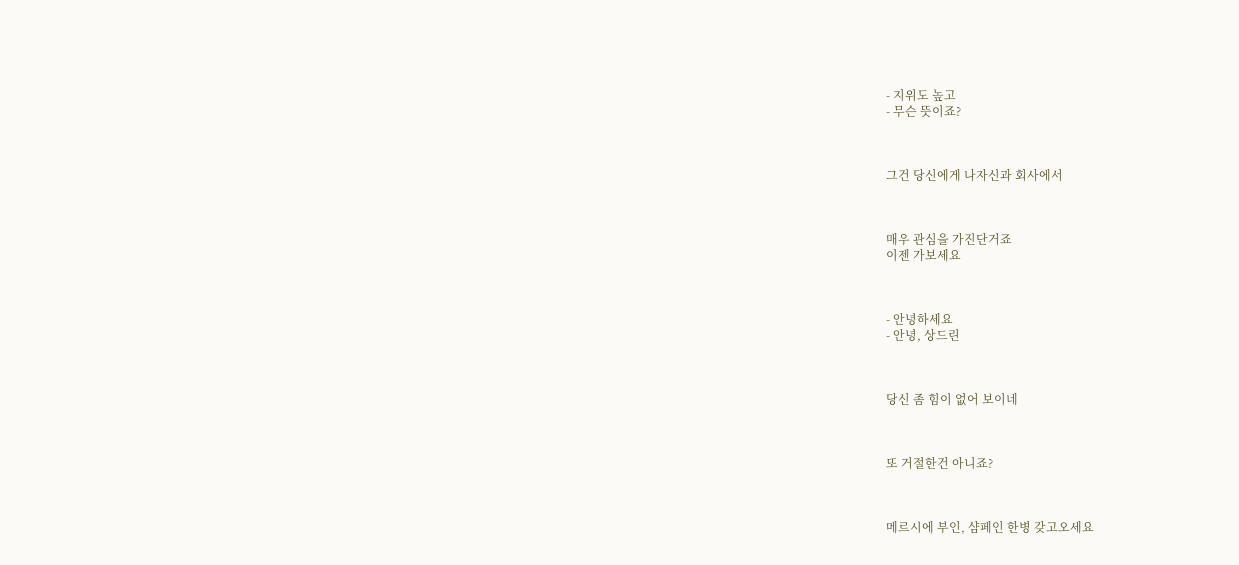- 지위도 높고
- 무슨 뜻이죠?



그건 당신에게 나자신과 회사에서



매우 관심을 가진단거죠
이젠 가보세요



- 안녕하세요
- 안녕, 상드린



당신 좀 힘이 없어 보이네



또 거절한건 아니죠?



메르시에 부인, 샴페인 한병 갖고오세요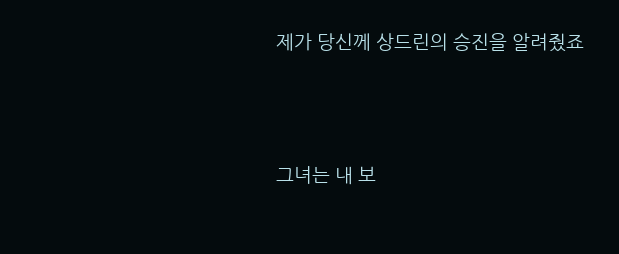제가 당신께 상드린의 승진을 알려줬죠



그녀는 내 보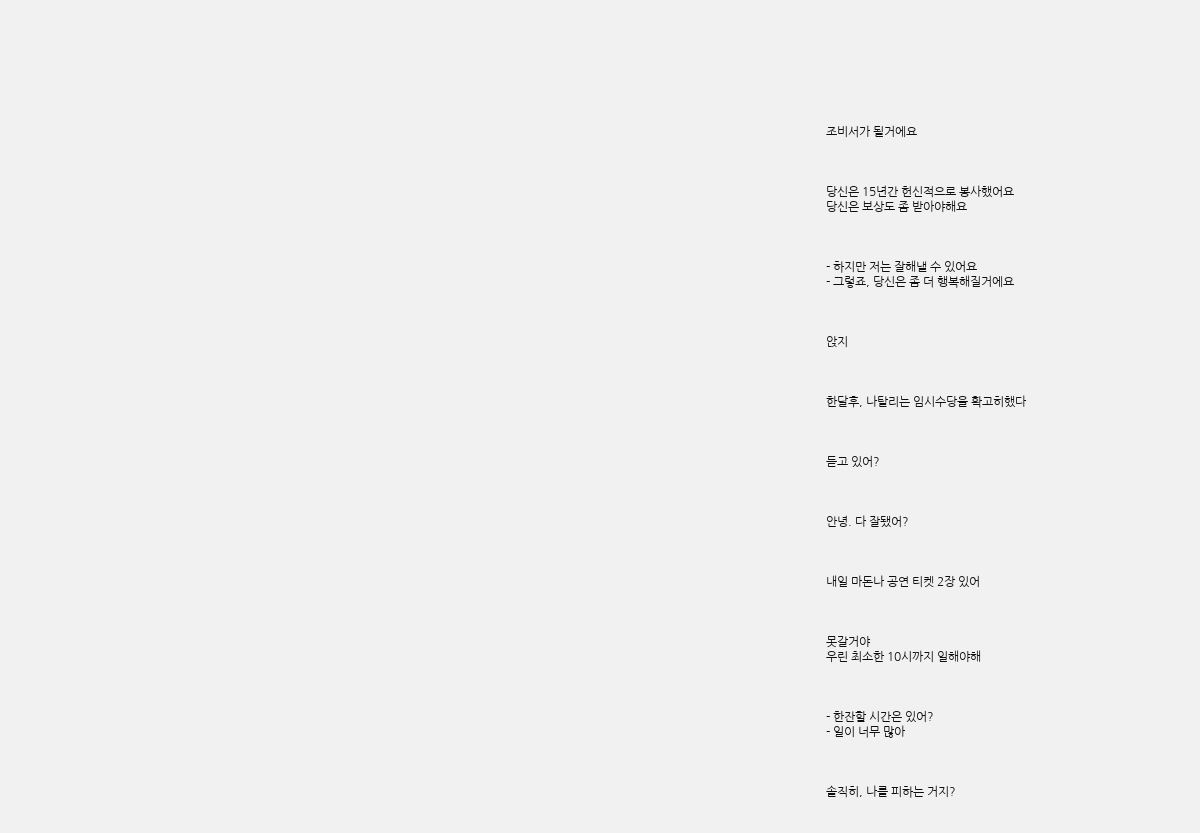조비서가 될거에요



당신은 15년간 헌신적으로 봉사했어요
당신은 보상도 좀 받아야해요



- 하지만 저는 잘해낼 수 있어요
- 그렇죠, 당신은 좀 더 행복해질거에요



앉지



한달후, 나탈리는 임시수당을 확고히했다



듣고 있어?



안녕. 다 잘됐어?



내일 마돈나 공연 티켓 2장 있어



못갈거야
우린 최소한 10시까지 일해야해



- 한잔할 시간은 있어?
- 일이 너무 많아



솔직히, 나를 피하는 거지?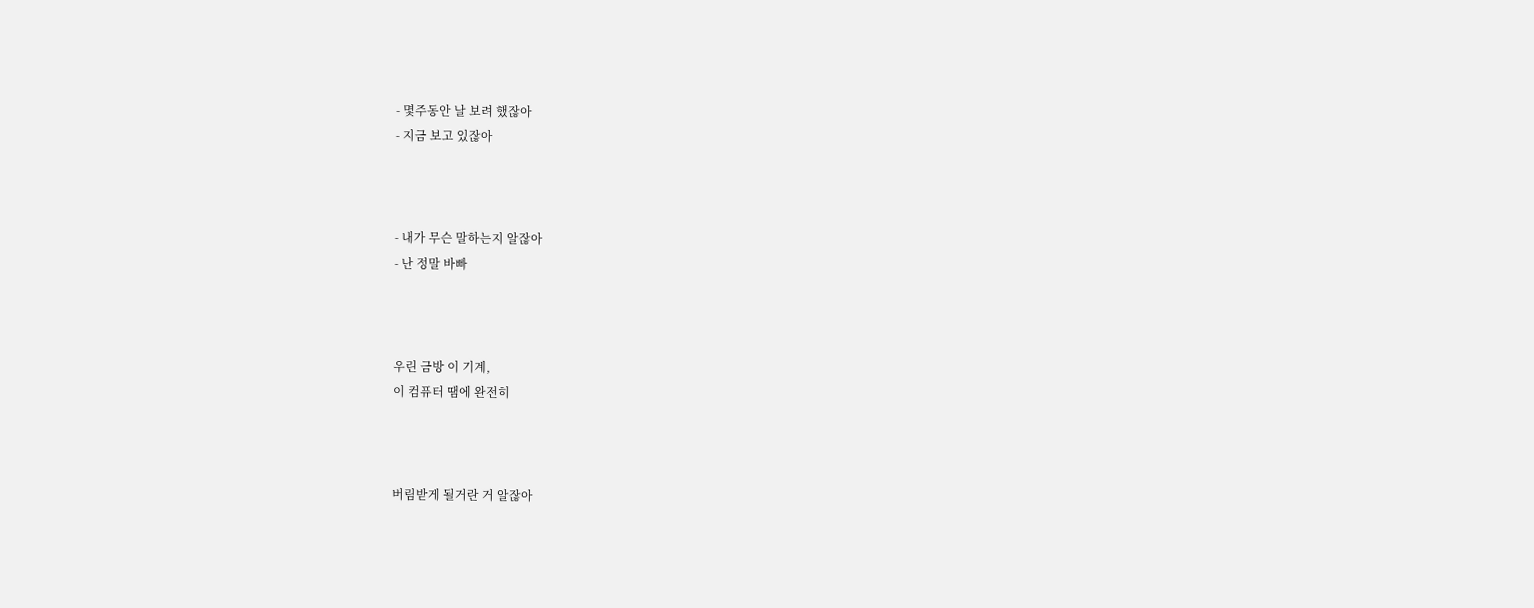- 몇주동안 날 보려 했잖아
- 지금 보고 있잖아



- 내가 무슨 말하는지 알잖아
- 난 정말 바빠



우린 금방 이 기계,
이 컴퓨터 땜에 완전히



버림받게 될거란 거 알잖아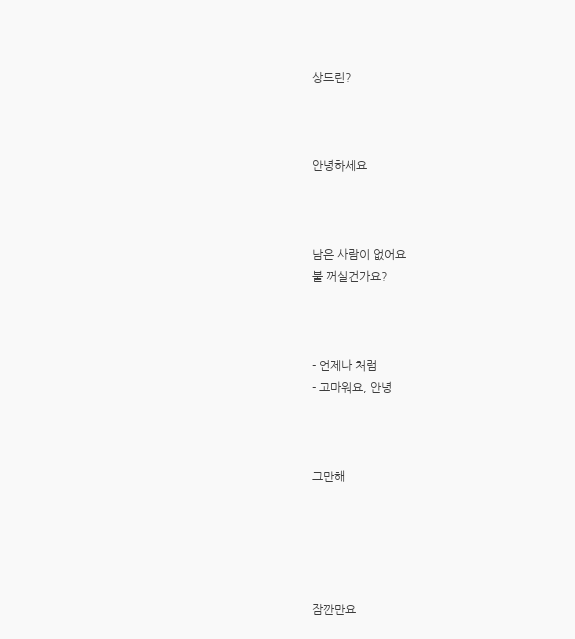상드린?



안녕하세요



남은 사람이 없어요
불 꺼실건가요?



- 언제나 처럼
- 고마워요, 안녕



그만해





잠깐만요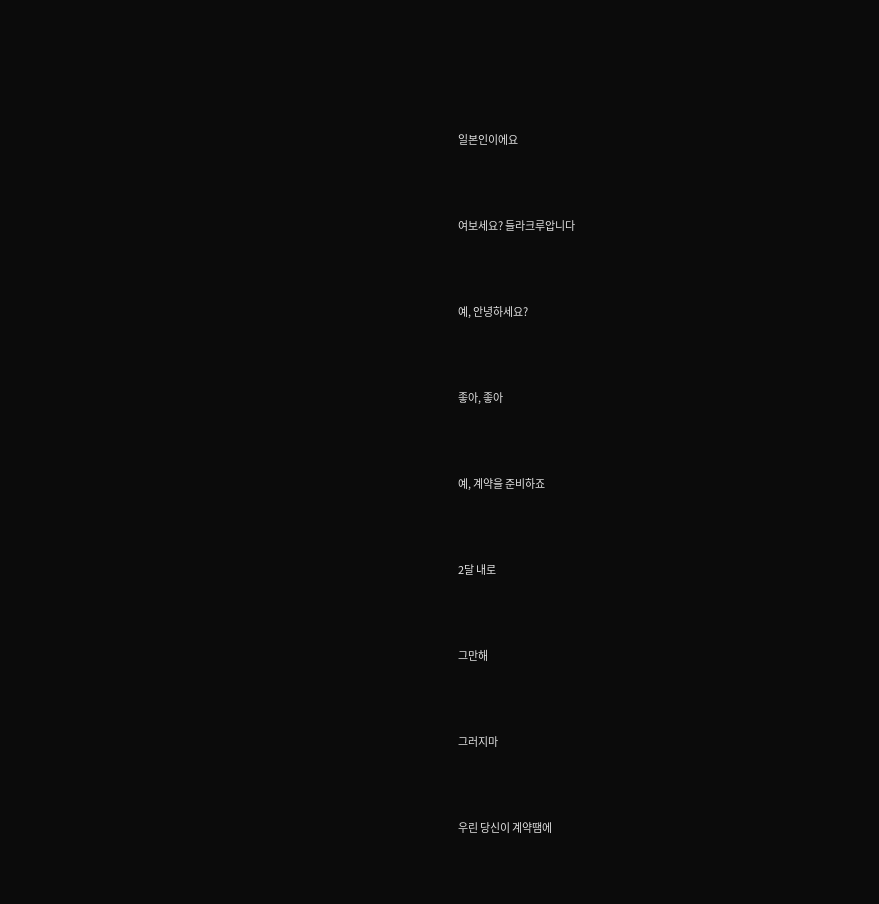일본인이에요



여보세요? 들라크루압니다



예, 안녕하세요?



좋아, 좋아



예, 계약을 준비하죠



2달 내로



그만해



그러지마



우린 당신이 계약땜에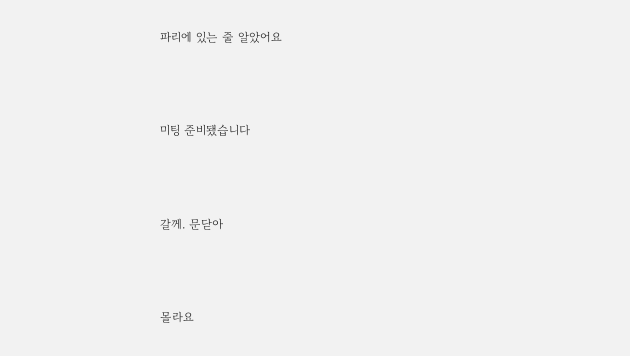파리에 있는 줄 알았어요



미팅 준비됐습니다



갈께. 문닫아



몰라요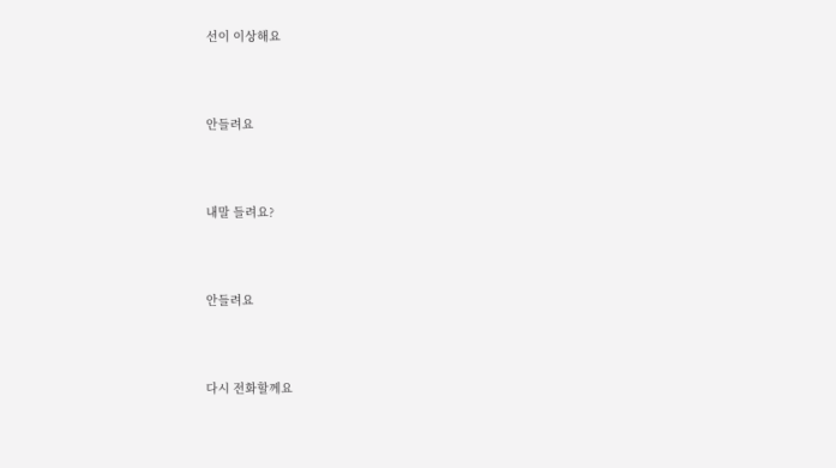선이 이상해요



안들려요



내말 들려요?



안들려요



다시 전화할께요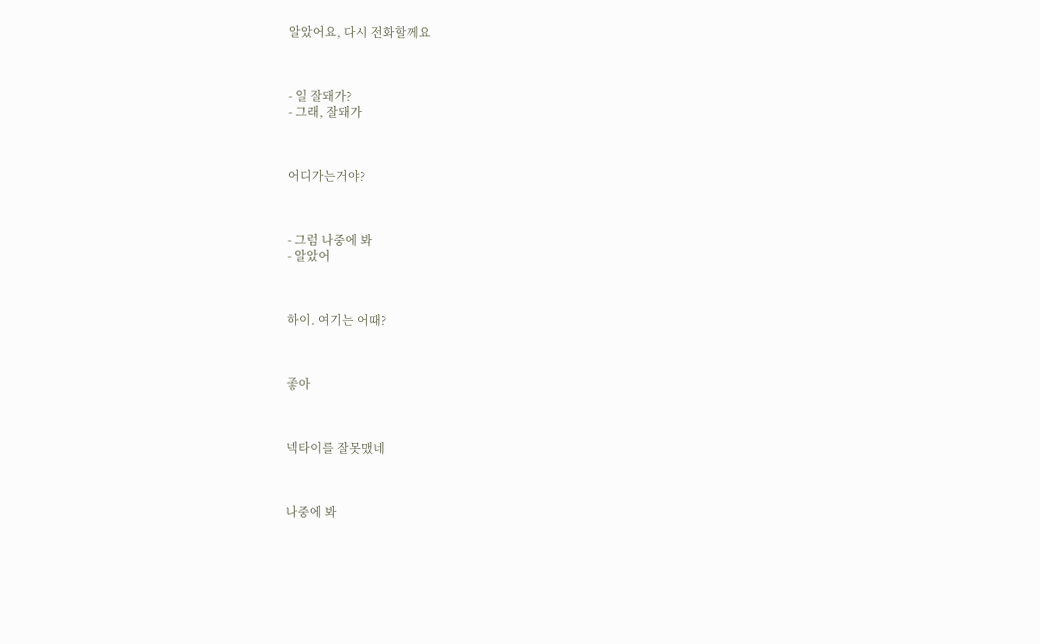알았어요, 다시 전화할께요



- 일 잘돼가?
- 그래, 잘돼가



어디가는거야?



- 그럼 나중에 봐
- 알았어



하이. 여기는 어때?



좋아



넥타이를 잘못맸네



나중에 봐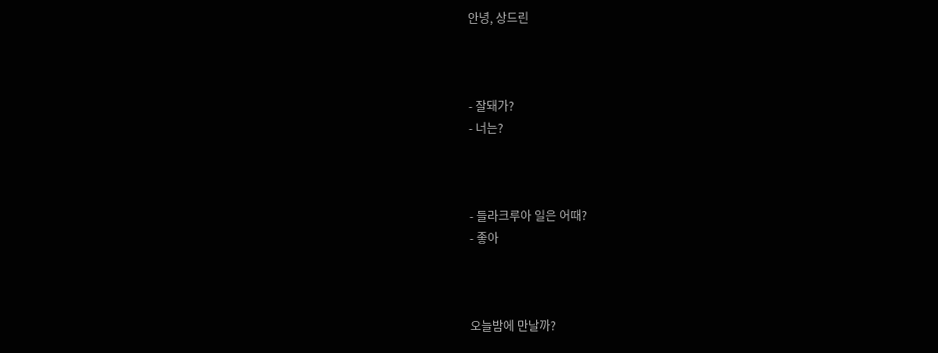안녕, 상드린



- 잘돼가?
- 너는?



- 들라크루아 일은 어때?
- 좋아



오늘밤에 만날까?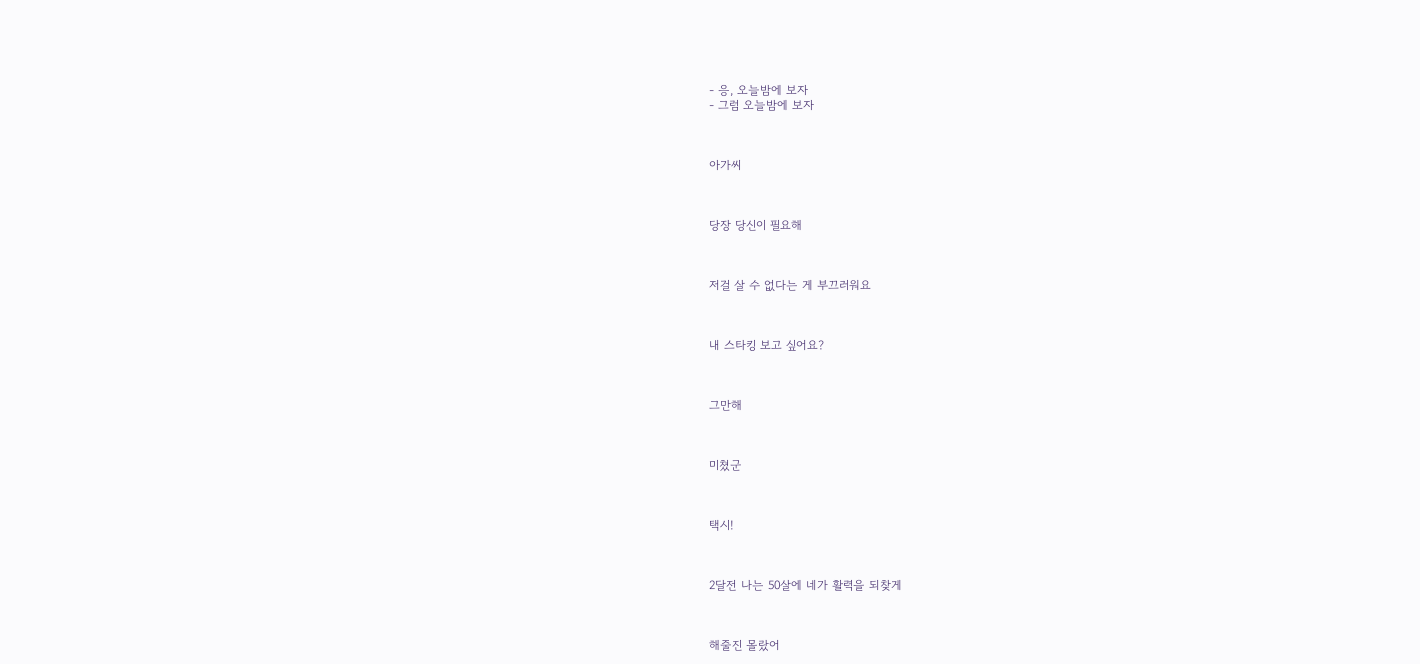- 응, 오늘밤에 보자
- 그럼 오늘밤에 보자



아가씨



당장 당신이 필요해



저걸 살 수 없다는 게 부끄러워요



내 스타킹 보고 싶어요?



그만해



미쳤군



택시!



2달전 나는 50살에 네가 활력을 되찾게



해줄진 몰랐어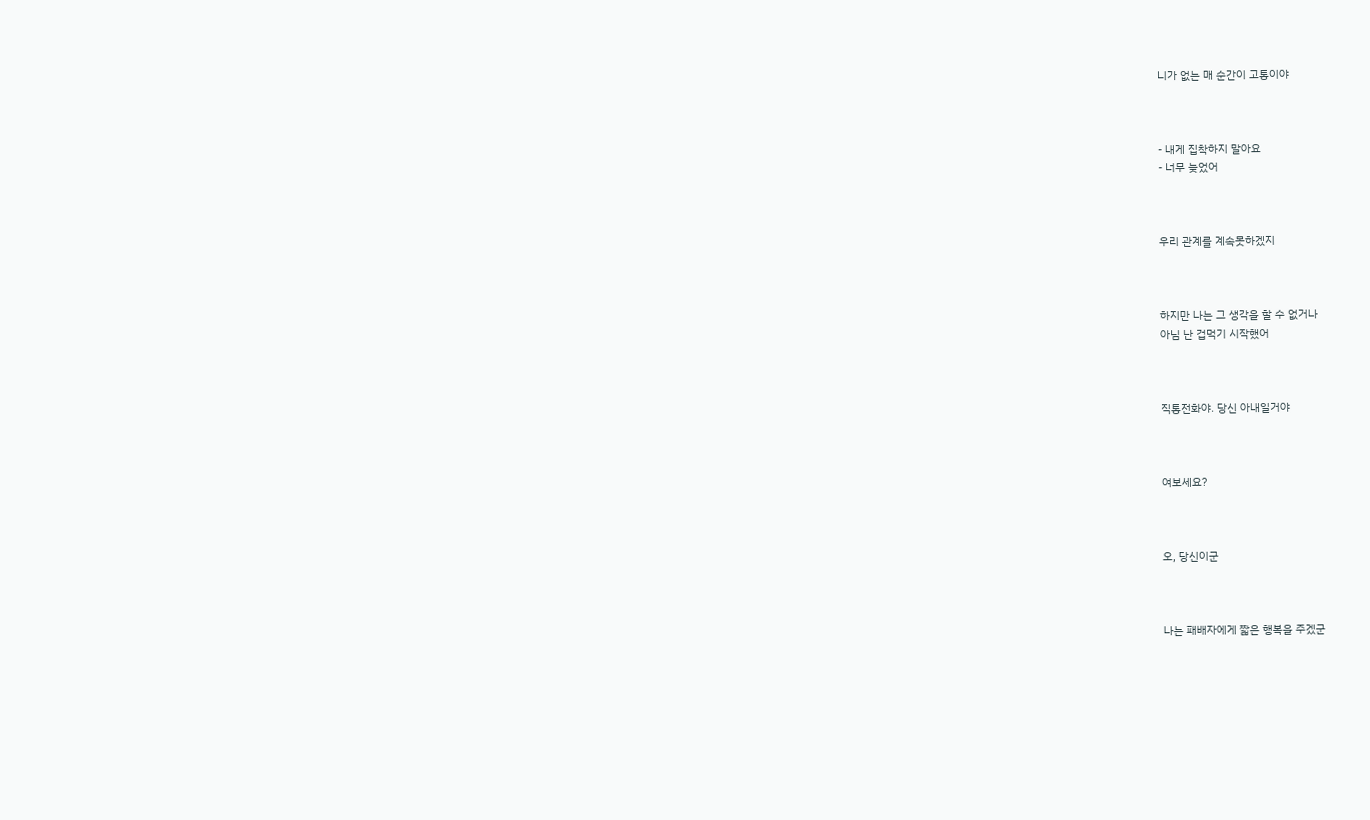니가 없는 매 순간이 고통이야



- 내게 집착하지 말아요
- 너무 늦었어



우리 관계를 계속못하겠지



하지만 나는 그 생각을 할 수 없거나
아님 난 겁먹기 시작했어



직통전화야. 당신 아내일거야



여보세요?



오, 당신이군



나는 패배자에게 짧은 행복을 주겠군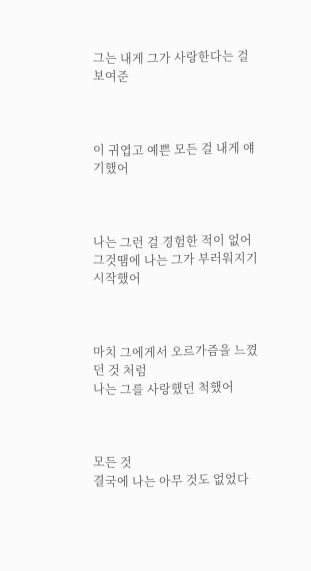그는 내게 그가 사랑한다는 걸 보여준



이 귀엽고 예쁜 모든 걸 내게 얘기했어



나는 그런 걸 경험한 적이 없어
그것땜에 나는 그가 부러워지기 시작했어



마치 그에게서 오르가즘을 느꼈던 것 처럼
나는 그를 사랑했던 척했어



모든 것
결국에 나는 아무 것도 없었다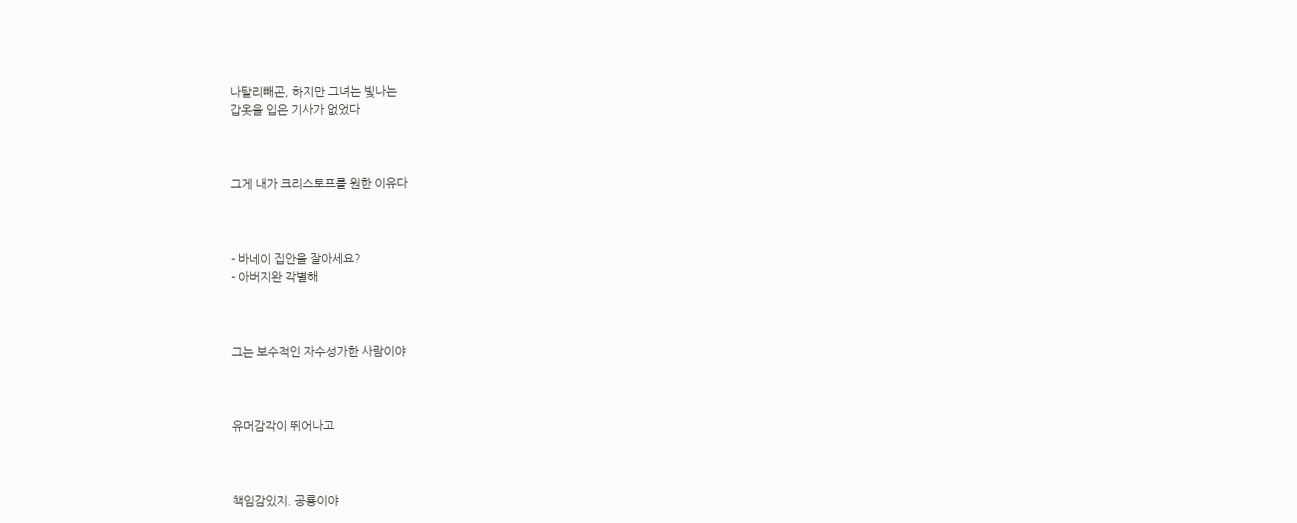나탈리빼곤, 하지만 그녀는 빛나는
갑옷을 입은 기사가 없었다



그게 내가 크리스토프를 원한 이유다



- 바네이 집안을 잘아세요?
- 아버지완 각별해



그는 보수적인 자수성가한 사람이야



유머감각이 뛰어나고



책임감있지. 공룡이야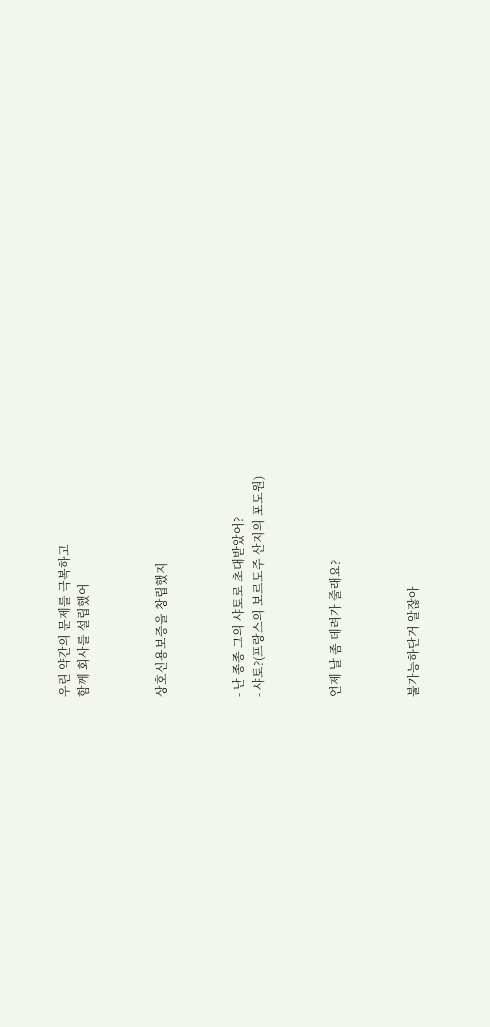우린 약간의 문제를 극복하고
함께 회사를 설립했어



상호신용보증을 창립했지



- 난 종종 그의 샤토로 초대받았어?
- 샤토?(프랑스의 보르도주 산지의 포도원)



언제 날 좀 데려가 줄래요?



불가능하단거 알잖아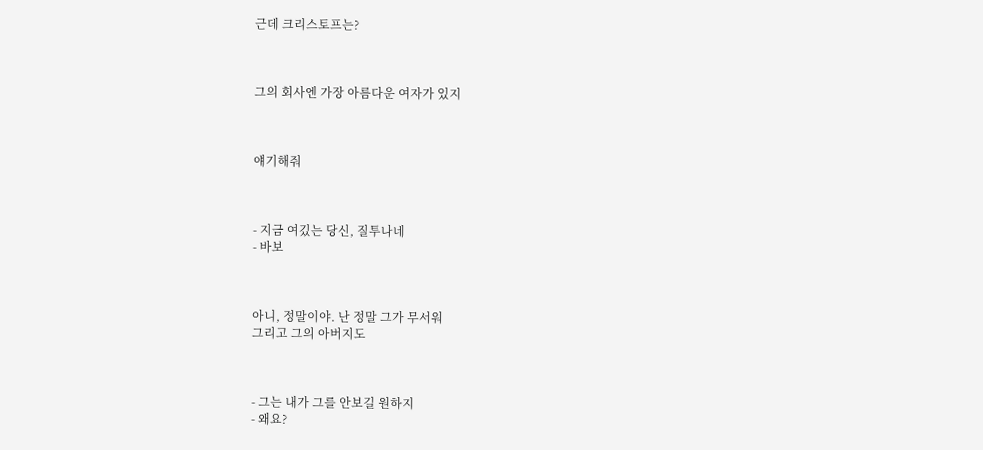근데 크리스토프는?



그의 회사엔 가장 아름다운 여자가 있지



얘기해줘



- 지금 여깄는 당신, 질투나네
- 바보



아니, 정말이야. 난 정말 그가 무서워
그리고 그의 아버지도



- 그는 내가 그를 안보길 원하지
- 왜요?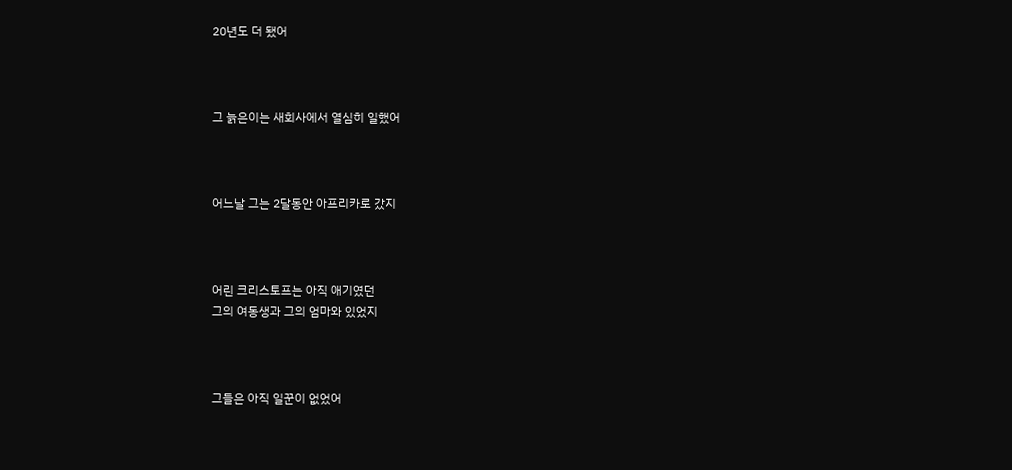20년도 더 됐어



그 늙은이는 새회사에서 열심히 일했어



어느날 그는 2달동안 아프리카로 갔지



어린 크리스토프는 아직 애기였던
그의 여동생과 그의 엄마와 있었지



그들은 아직 일꾼이 없었어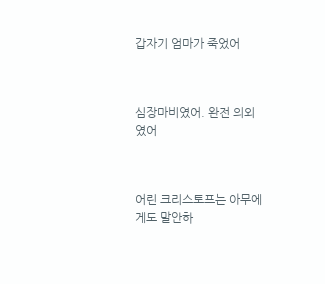갑자기 엄마가 죽었어



심장마비였어. 완전 의외였어



어린 크리스토프는 아무에게도 말안하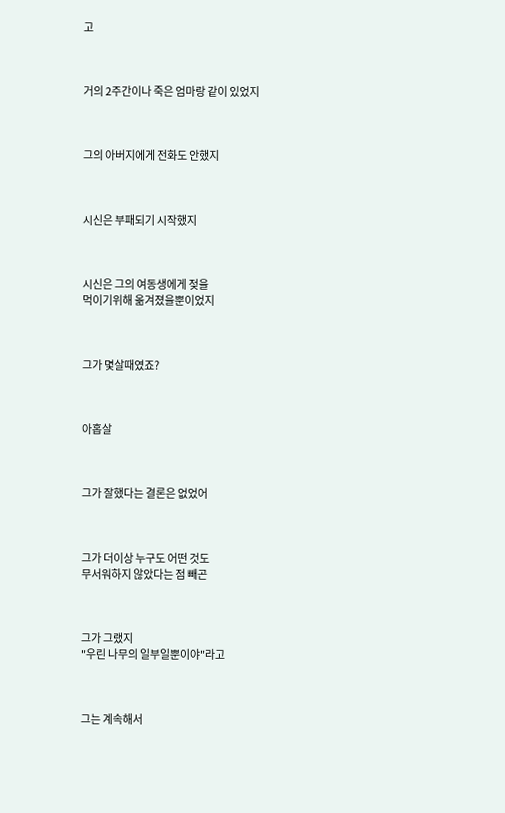고



거의 2주간이나 죽은 엄마랑 같이 있었지



그의 아버지에게 전화도 안했지



시신은 부패되기 시작했지



시신은 그의 여동생에게 젖을
먹이기위해 옮겨졌을뿐이었지



그가 몇살때였죠?



아홉살



그가 잘했다는 결론은 없었어



그가 더이상 누구도 어떤 것도
무서워하지 않았다는 점 빼곤



그가 그랬지
"우린 나무의 일부일뿐이야"라고



그는 계속해서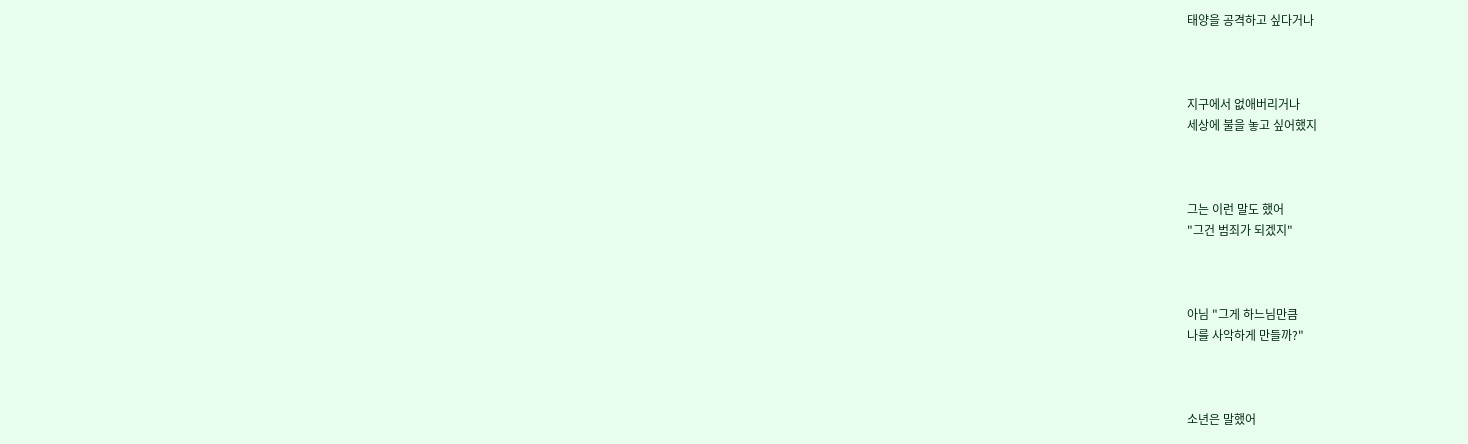태양을 공격하고 싶다거나



지구에서 없애버리거나
세상에 불을 놓고 싶어했지



그는 이런 말도 했어
"그건 범죄가 되겠지"



아님 "그게 하느님만큼
나를 사악하게 만들까?"



소년은 말했어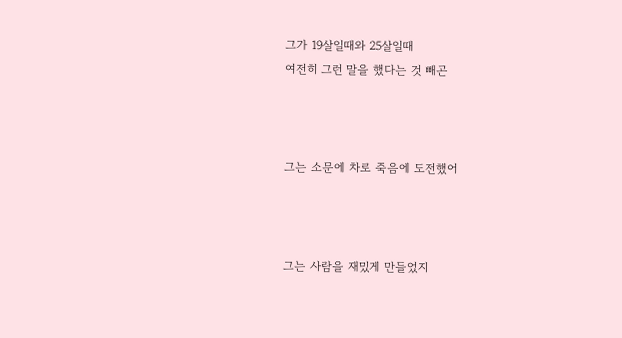그가 19살일때와 25살일때
여전히 그런 말을 했다는 것 빼곤



그는 소문에 차로 죽음에 도전했어



그는 사람을 재밌게 만들었지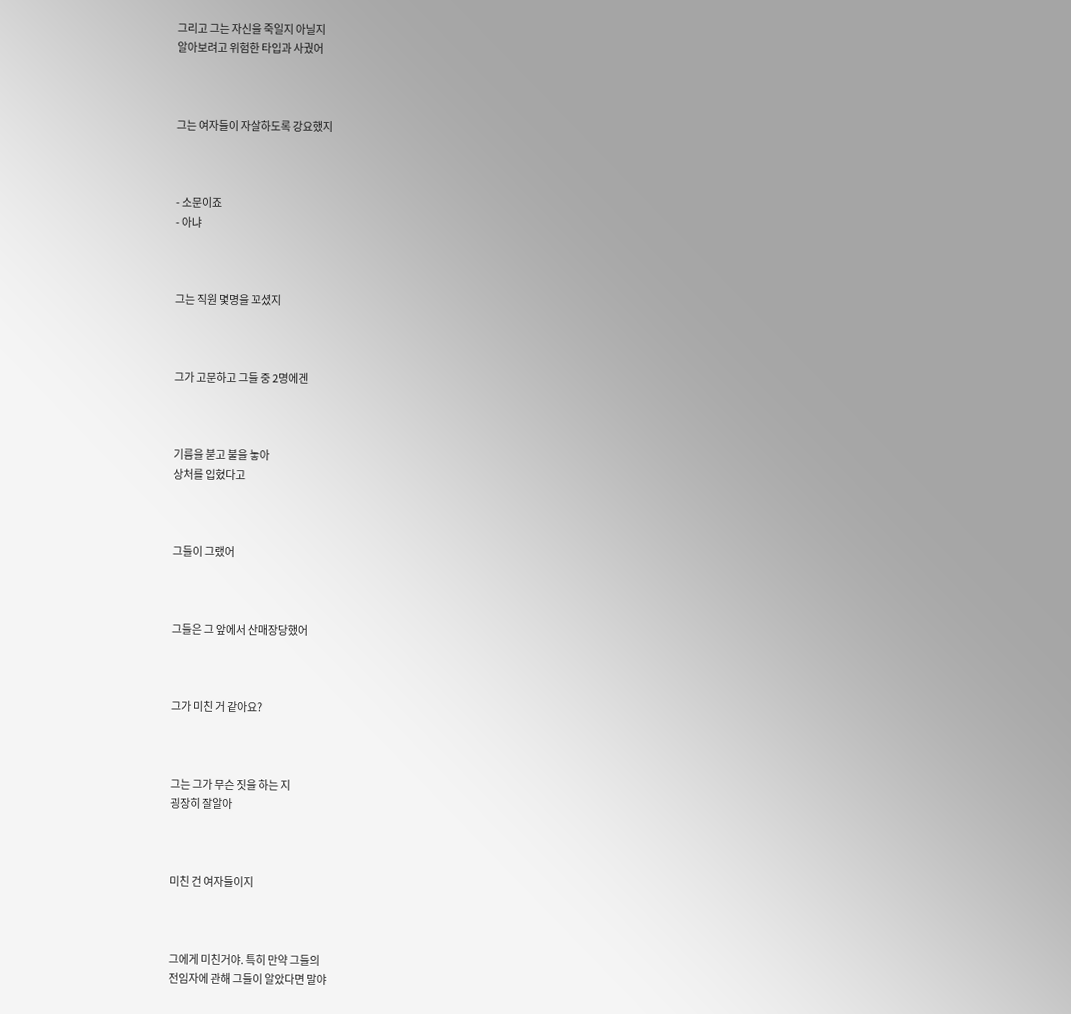그리고 그는 자신을 죽일지 아닐지
알아보려고 위험한 타입과 사궜어



그는 여자들이 자살하도록 강요했지



- 소문이죠
- 아냐



그는 직원 몇명을 꼬셨지



그가 고문하고 그들 중 2명에겐



기름을 붇고 불을 놓아
상처를 입혔다고



그들이 그랬어



그들은 그 앞에서 산매장당했어



그가 미친 거 같아요?



그는 그가 무슨 짓을 하는 지
굉장히 잘알아



미친 건 여자들이지



그에게 미친거야. 특히 만약 그들의
전임자에 관해 그들이 알았다면 말야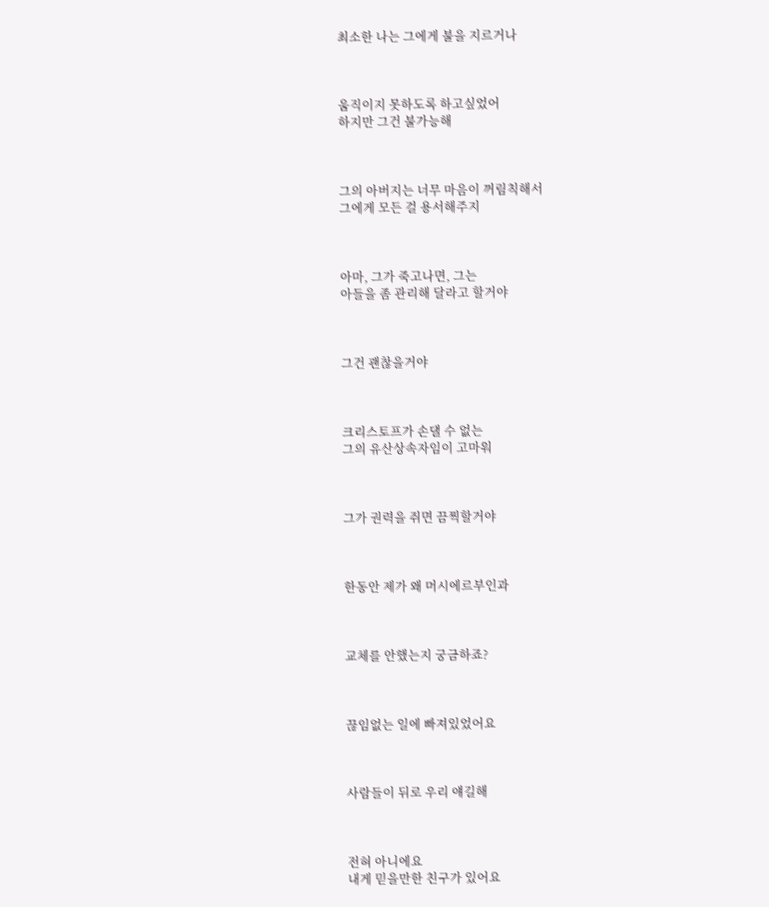최소한 나는 그에게 불을 지르거나



움직이지 못하도록 하고싶었어
하지만 그건 불가능해



그의 아버지는 너무 마음이 꺼림칙해서
그에게 모든 걸 용서해주지



아마, 그가 죽고나면, 그는
아들을 좀 관리해 달라고 할거야



그건 괜찮을거야



크리스토프가 손댈 수 없는
그의 유산상속자임이 고마워



그가 권력을 쥐면 끔찍할거야



한동안 제가 왜 머시에르부인과



교체를 안했는지 궁금하죠?



끊임없는 일에 빠져있었어요



사람들이 뒤로 우리 얘길해



전혀 아니에요
내게 믿을만한 친구가 있어요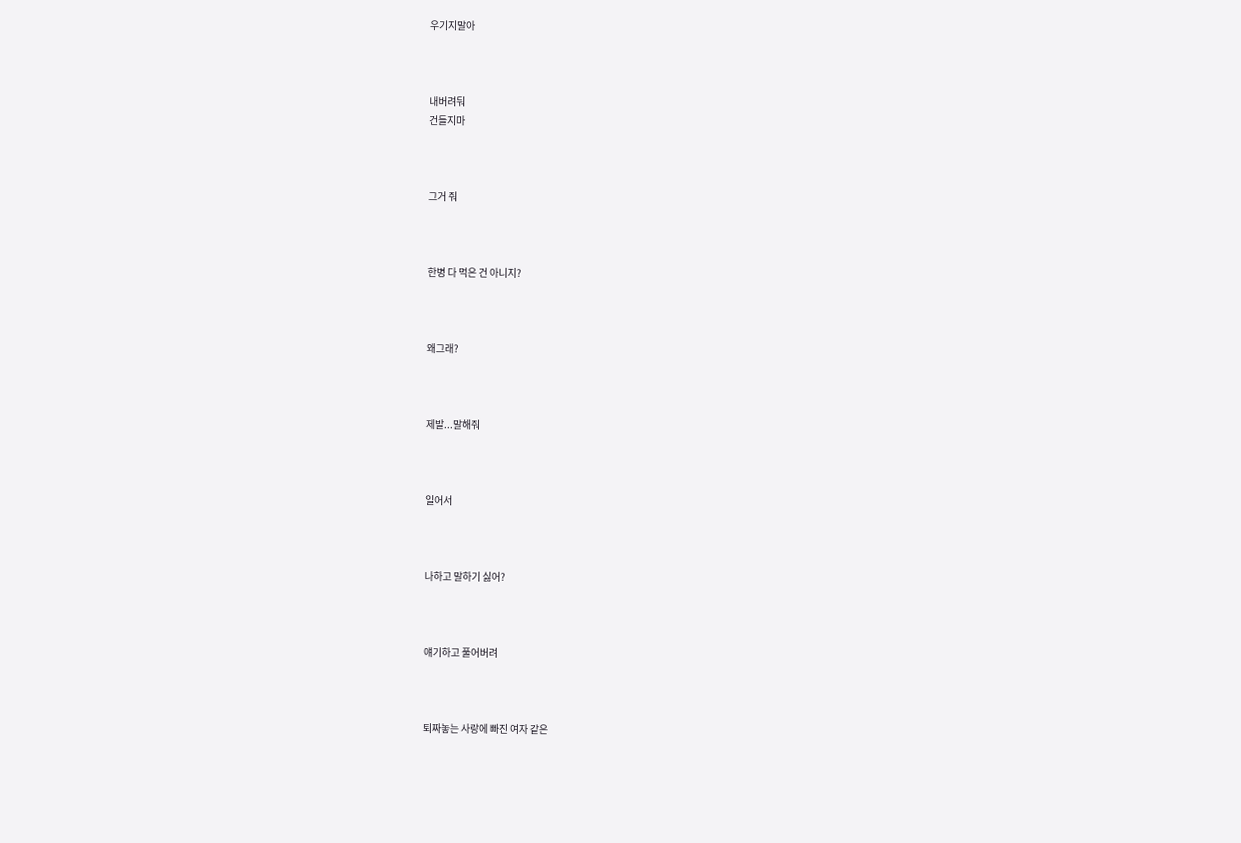우기지말아



내버려둬
건들지마



그거 줘



한병 다 먹은 건 아니지?



왜그래?



제발...말해줘



일어서



나하고 말하기 싫어?



얘기하고 풀어버려



퇴짜놓는 사랑에 빠진 여자 같은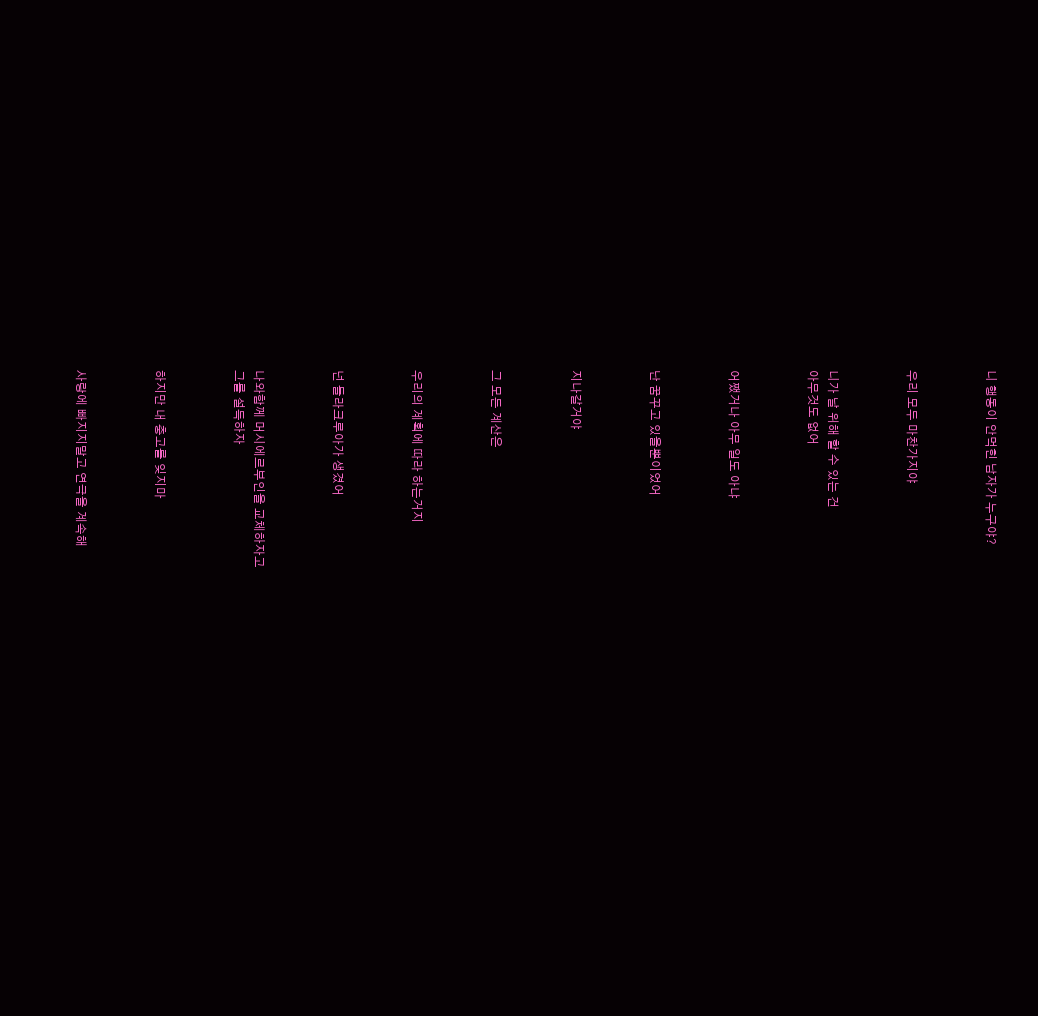니 행동이 안먹힌 남자가 누구야?



우리 모두 마찬가지야



니가 날 위해 할 수 있는 건
아무것도 없어



어쨌거나 아무 일도 아냐



난 꿈꾸고 있을뿐이었어



지나갈거야



그 모든 계산은



우리의 계획에 따라 하는거지



넌 들라크루아가 생겼어



나와함께 머시에르부인을 교체하자고
그를 설득하자



하지만 내 충고를 잊지마



사랑에 빠지지말고 연극을 계속해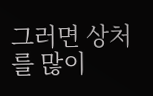그러면 상처를 많이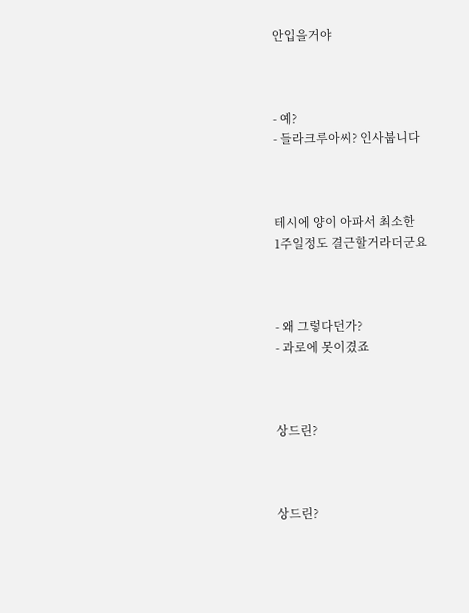안입을거야



- 예?
- 들라크루아씨? 인사붑니다



테시에 양이 아파서 최소한
1주일정도 결근할거라더군요



- 왜 그렇다던가?
- 과로에 못이겼죠



상드린?



상드린?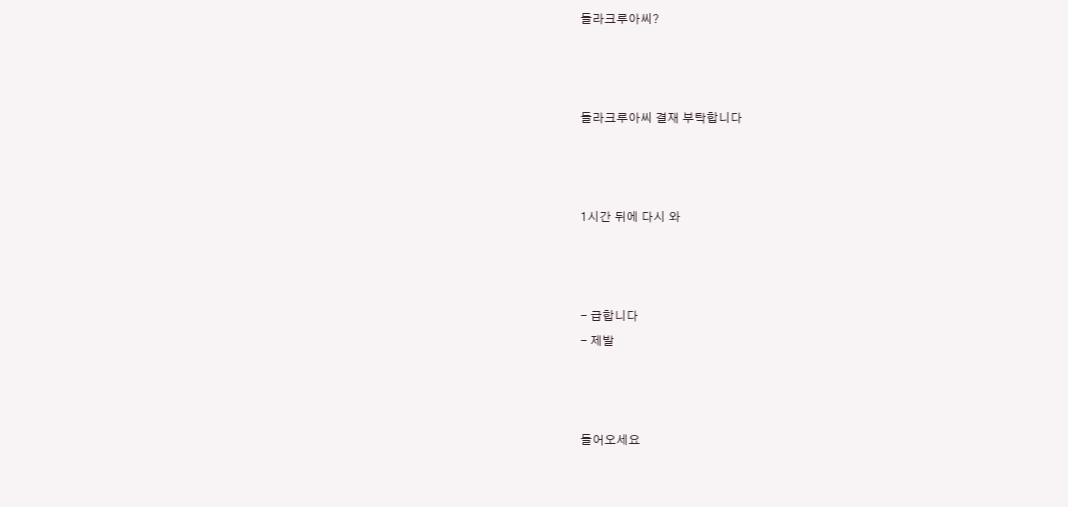들라크루아씨?



들라크루아씨 결재 부탁합니다



1시간 뒤에 다시 와



- 급합니다
- 제발



들어오세요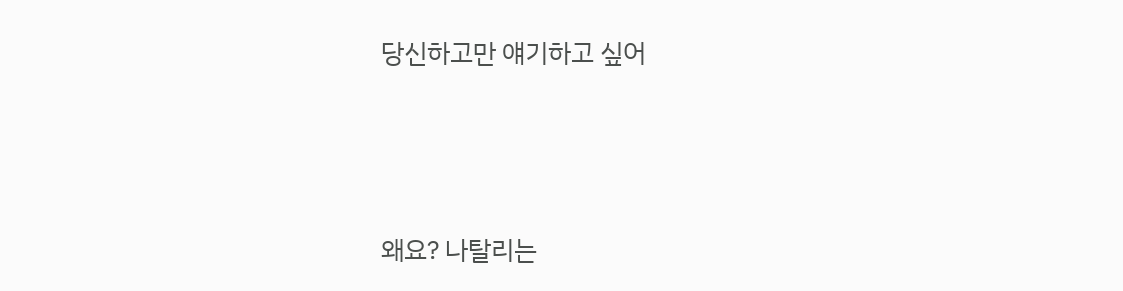당신하고만 얘기하고 싶어



왜요? 나탈리는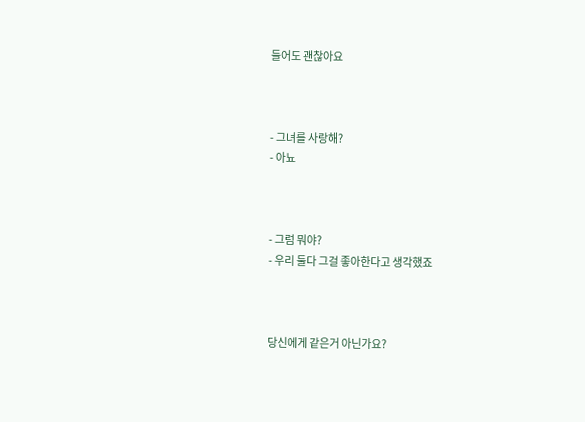들어도 괜찮아요



- 그녀를 사랑해?
- 아뇨



- 그럼 뭐야?
- 우리 둘다 그걸 좋아한다고 생각했죠



당신에게 같은거 아닌가요?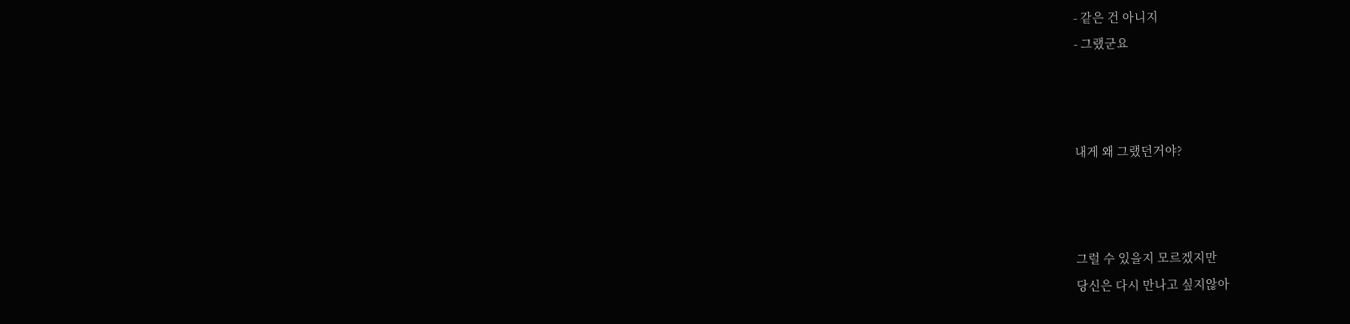- 같은 건 아니지
- 그랬군요



내게 왜 그랬던거야?



그럴 수 있을지 모르겠지만
당신은 다시 만나고 싶지않아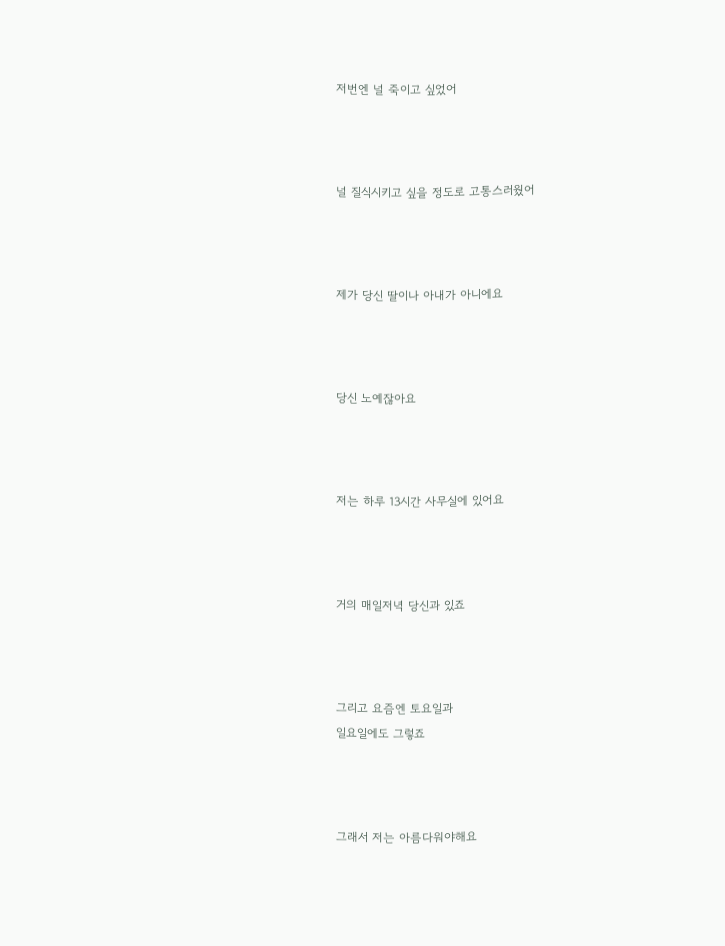저번엔 널 죽이고 싶었어



널 질식시키고 싶을 정도로 고통스러웠어



제가 당신 딸이나 아내가 아니에요



당신 노예잖아요



저는 하루 13시간 사무실에 있어요



거의 매일저녁 당신과 있죠



그리고 요즘엔 토요일과
일요일에도 그렇죠



그래서 저는 아름다워야해요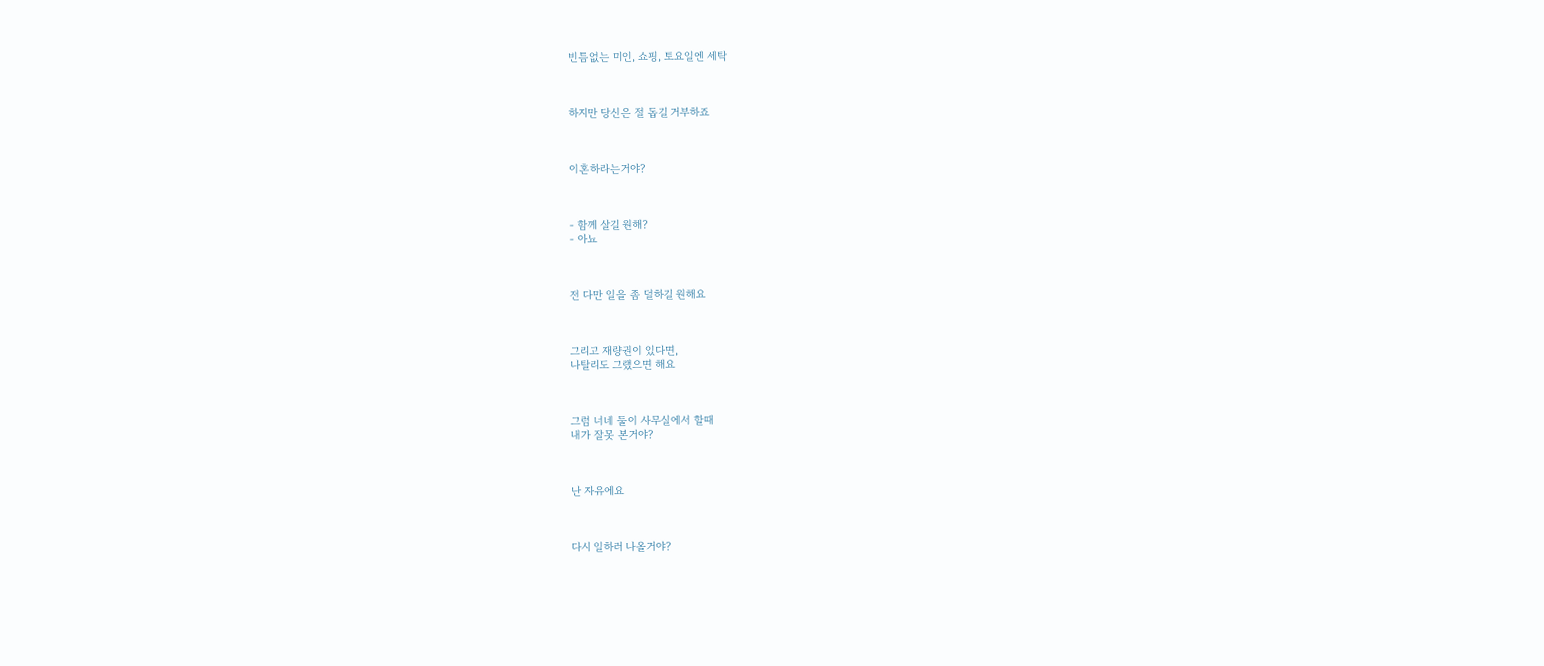빈틈없는 미인, 쇼핑, 토요일엔 세탁



하지만 당신은 절 돕길 거부하죠



이혼하라는거야?



- 함께 살길 원해?
- 아뇨



전 다만 일을 좀 덜하길 원해요



그리고 재량권이 있다면,
나탈리도 그랬으면 해요



그럼 너네 둘이 사무실에서 할때
내가 잘못 본거야?



난 자유에요



다시 일하러 나올거야?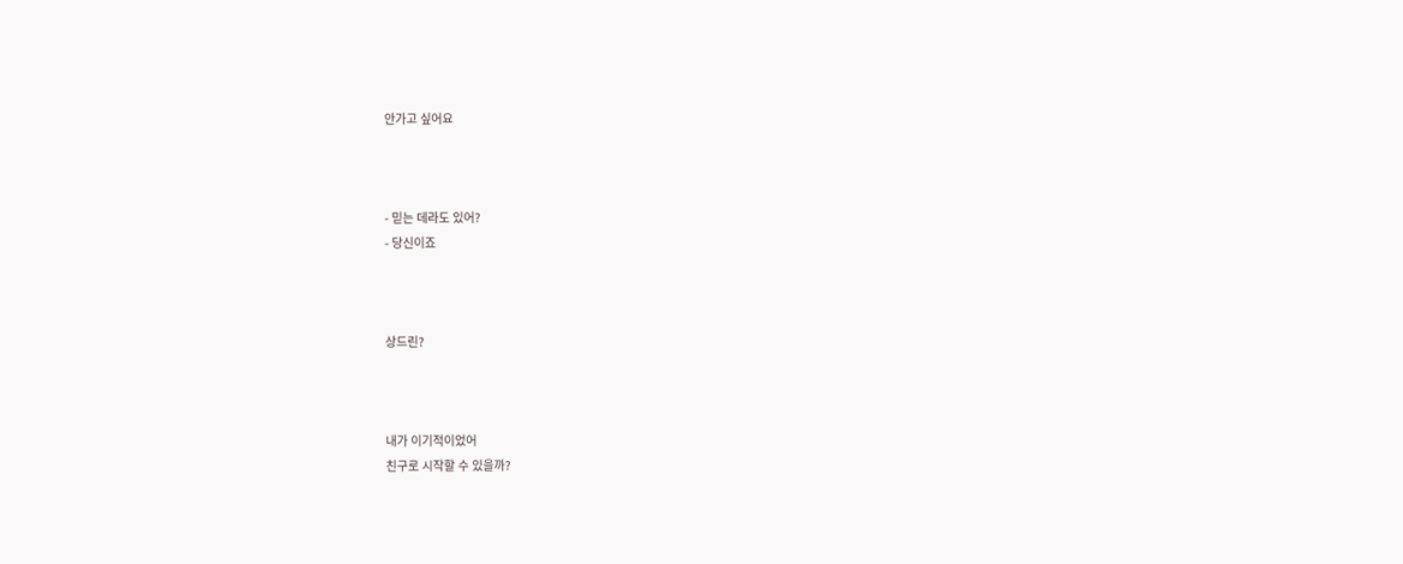안가고 싶어요



- 믿는 데라도 있어?
- 당신이죠



상드린?



내가 이기적이었어
친구로 시작할 수 있을까?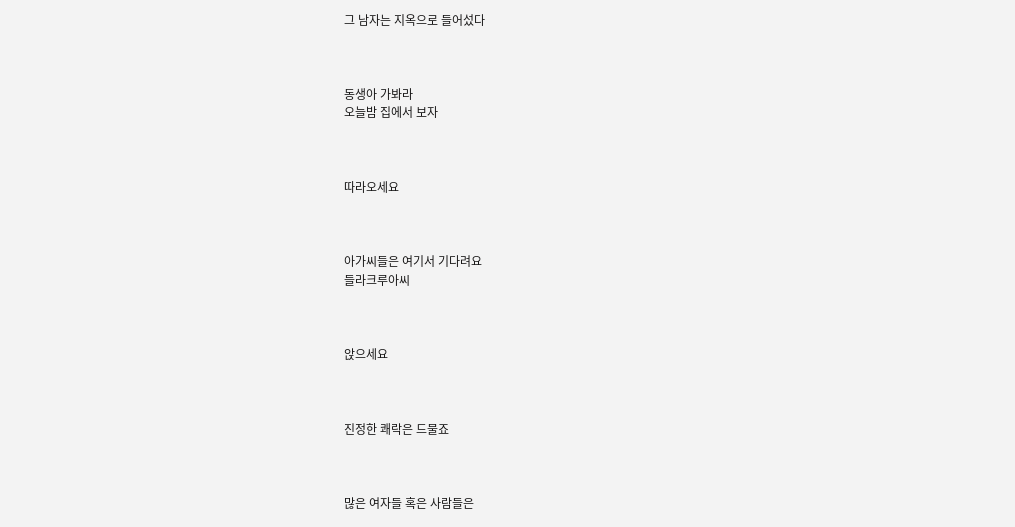그 남자는 지옥으로 들어섰다



동생아 가봐라
오늘밤 집에서 보자



따라오세요



아가씨들은 여기서 기다려요
들라크루아씨



앉으세요



진정한 쾌락은 드물죠



많은 여자들 혹은 사람들은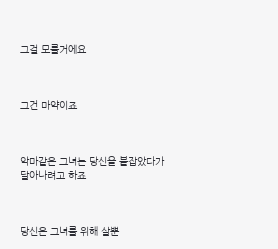그걸 모를거에요



그건 마약이죠



악마같은 그녀는 당신을 붙잡았다가
달아나려고 하죠



당신은 그녀를 위해 살뿐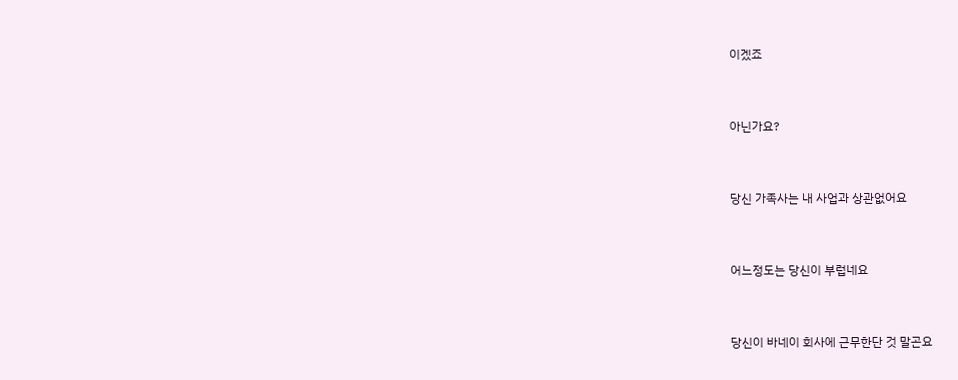이겠죠



아닌가요?



당신 가족사는 내 사업과 상관없어요



어느정도는 당신이 부럽네요



당신이 바네이 회사에 근무한단 것 말곤요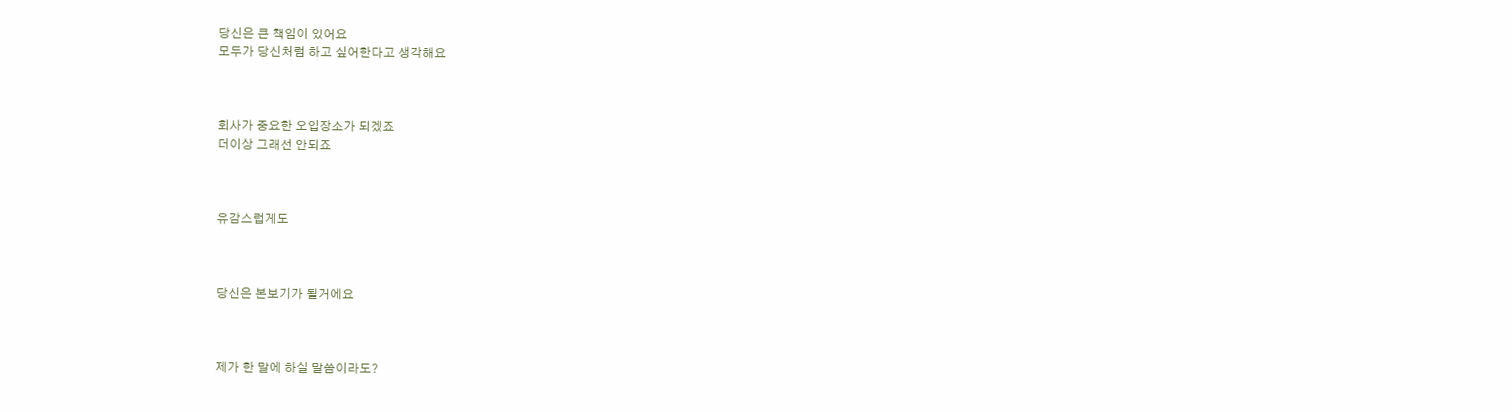당신은 큰 책임이 있어요
모두가 당신처럼 하고 싶어한다고 생각해요



회사가 중요한 오입장소가 되겠죠
더이상 그래선 안되죠



유감스럽게도



당신은 본보기가 될거에요



제가 한 말에 하실 말씀이라도?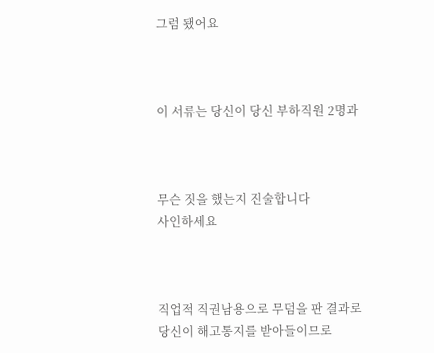그럼 됐어요



이 서류는 당신이 당신 부하직원 2명과



무슨 짓을 했는지 진술합니다
사인하세요



직업적 직권남용으로 무덤을 판 결과로
당신이 해고통지를 받아들이므로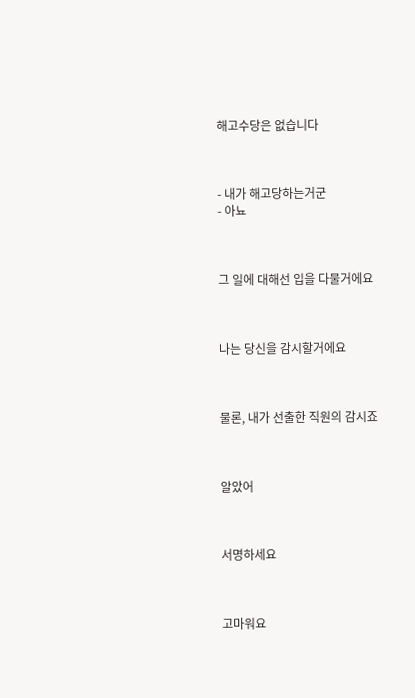해고수당은 없습니다



- 내가 해고당하는거군
- 아뇨



그 일에 대해선 입을 다물거에요



나는 당신을 감시할거에요



물론, 내가 선출한 직원의 감시죠



알았어



서명하세요



고마워요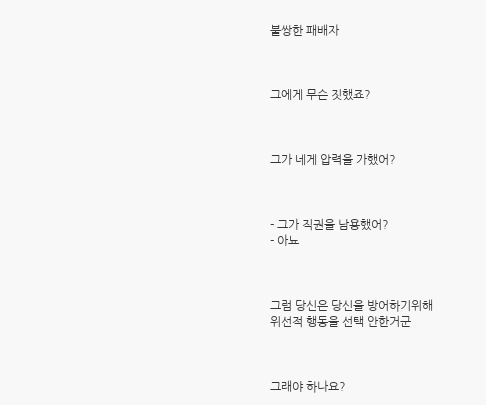불쌍한 패배자



그에게 무슨 짓했죠?



그가 네게 압력을 가했어?



- 그가 직권을 남용했어?
- 아뇨



그럼 당신은 당신을 방어하기위해
위선적 행동을 선택 안한거군



그래야 하나요?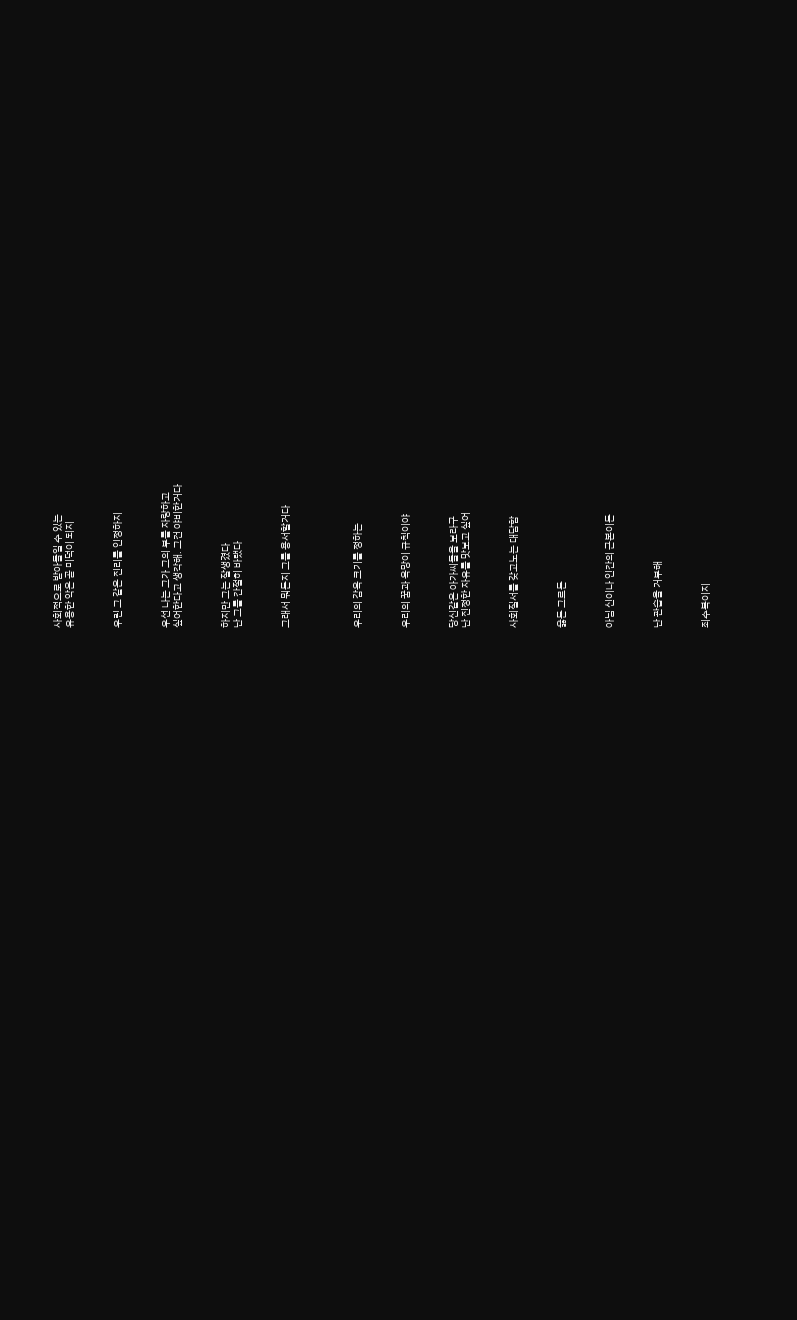사회적으로 받아들일 수 있는
유용한 악은 곧 미덕이 되지



우린 그 같은 진리를 인정하지



우선 나는 그가 그의 부를 자랑하고
싶어한다고 생각해. 그건 야비한거다



하지만 그는 잘생겼다
난 그를 간절히 바랬다



그래서 뭐든지 그를 용서할거다





우리의 감옥 크기를 정하는



우리의 꿈과 욕망이 규칙이야



당신같은 아가씨들을 보라구
난 진정한 자유를 맛보고 싶어



사회질서를 갖고노는 대담함



옳든 그르든



아님 신이나 인간의 근본이든



난 관습을 거부해



죄수복이지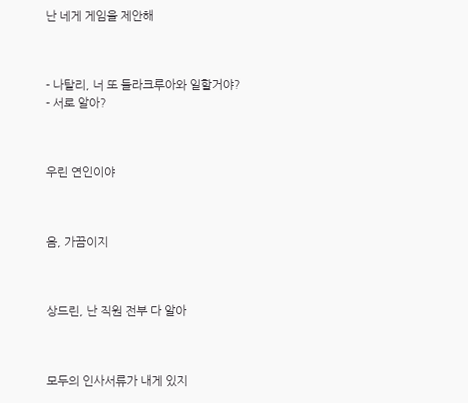난 네게 게임을 제안해



- 나탈리, 너 또 들라크루아와 일할거야?
- 서로 알아?



우린 연인이야



음, 가끔이지



상드린, 난 직원 전부 다 알아



모두의 인사서류가 내게 있지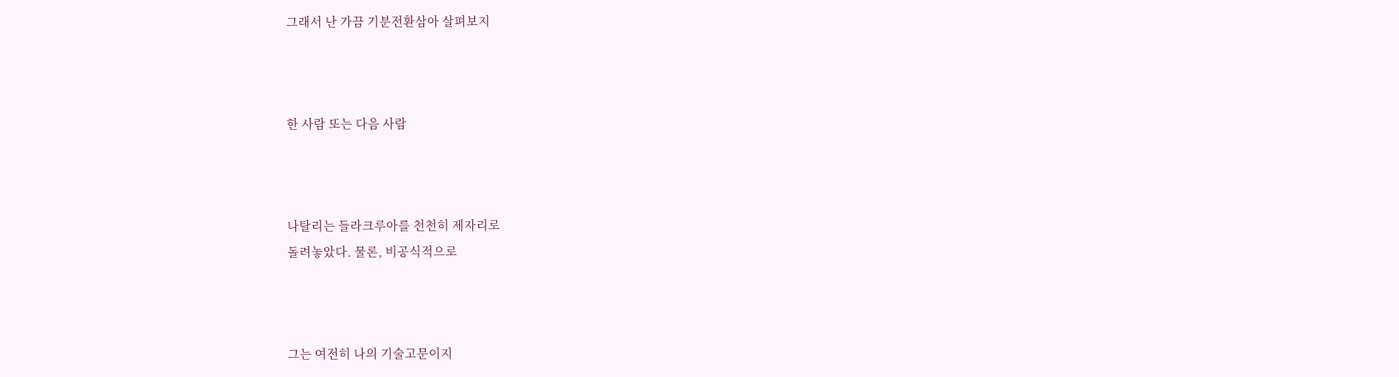그래서 난 가끔 기분전환삼아 살펴보지



한 사람 또는 다음 사람



나탈리는 들라크루아를 천천히 제자리로
돌려놓았다. 물론, 비공식적으로



그는 여전히 나의 기술고문이지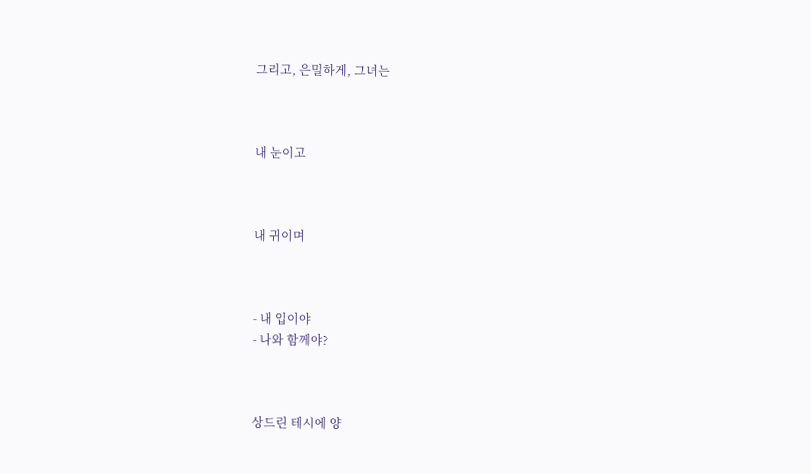그리고, 은밀하게, 그녀는



내 눈이고



내 귀이며



- 내 입이야
- 나와 함께야?



상드린 테시에 양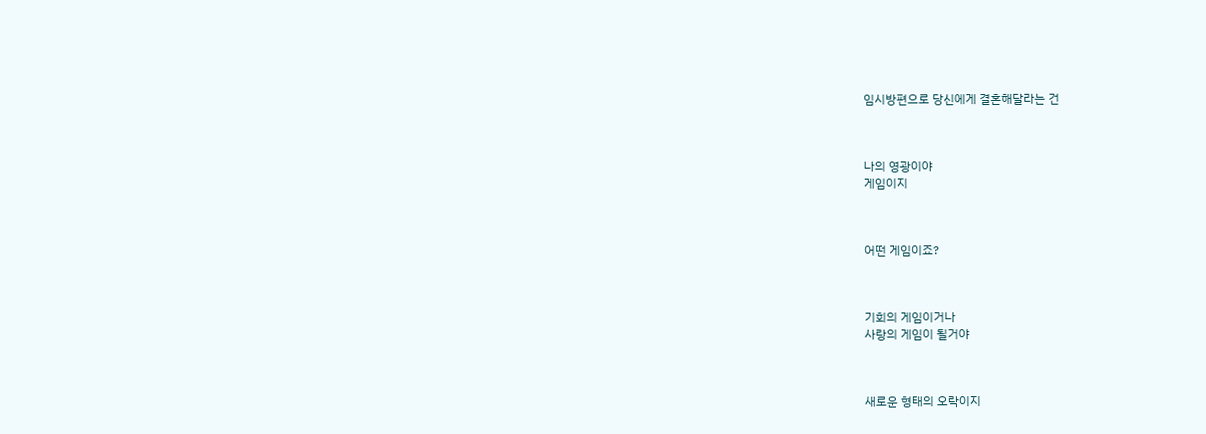임시방편으로 당신에게 결혼해달라는 건



나의 영광이야
게임이지



어떤 게임이죠?



기회의 게임이거나
사랑의 게임이 될거야



새로운 형태의 오락이지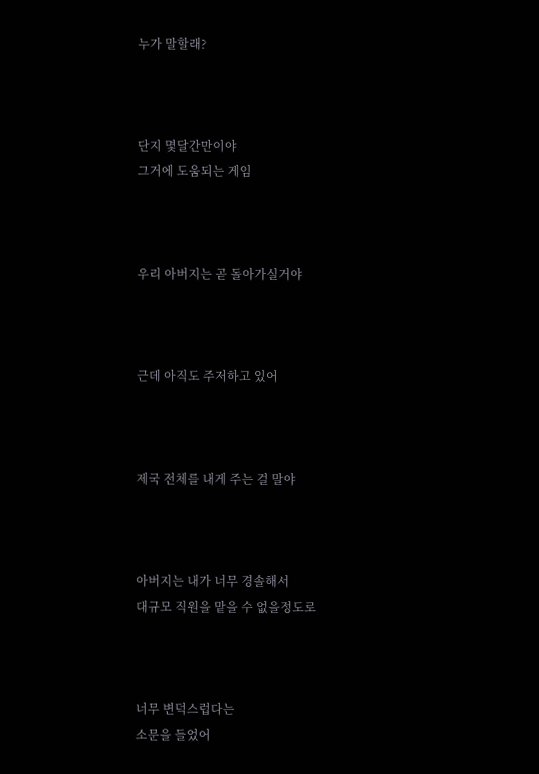누가 말할래?



단지 몇달간만이야
그거에 도움되는 게임



우리 아버지는 곧 돌아가실거야



근데 아직도 주저하고 있어



제국 전체를 내게 주는 걸 말야



아버지는 내가 너무 경솔해서
대규모 직원을 맡을 수 없을정도로



너무 변덕스럽다는
소문을 들었어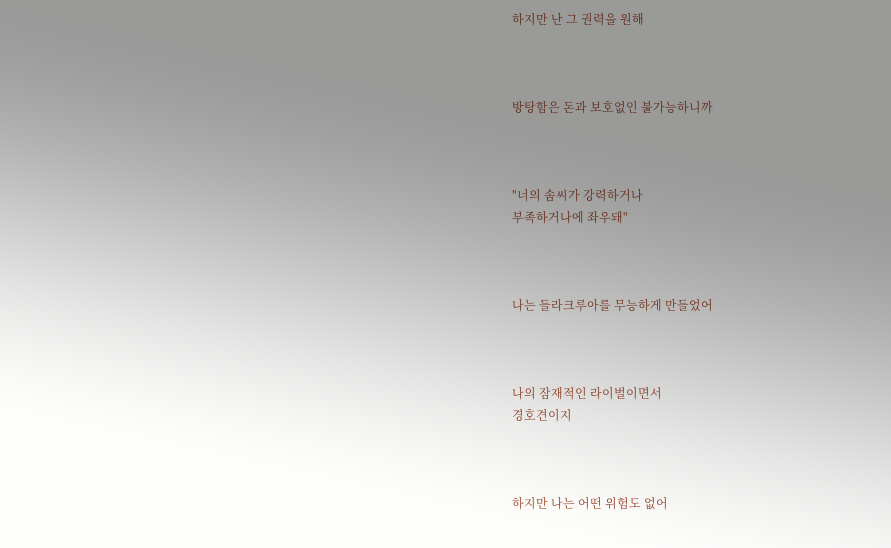하지만 난 그 권력을 원해



방탕함은 돈과 보호없인 불가능하니까



"너의 솜씨가 강력하거나
부족하거나에 좌우돼"



나는 들라크루아를 무능하게 만들었어



나의 잠재적인 라이벌이면서
경호견이지



하지만 나는 어떤 위험도 없어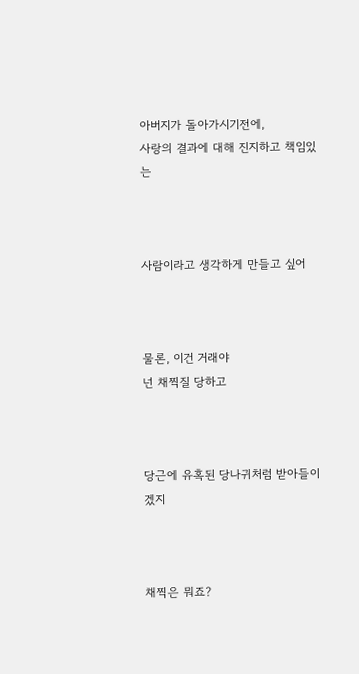아버지가 돌아가시기전에,
사랑의 결과에 대해 진지하고 책임있는



사람이라고 생각하게 만들고 싶어



물론, 이건 거래야
넌 채찍질 당하고



당근에 유혹된 당나귀처럼 받아들이겠지



채찍은 뭐죠?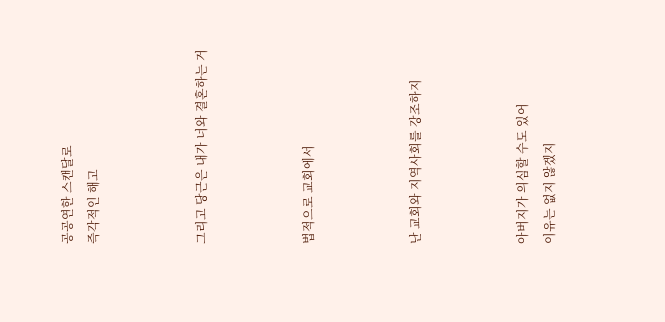공공연한 스캔달로
즉각적인 해고



그리고 당근은 내가 너와 결혼하는 거



법적으로 교회에서



난 교회와 지역사회를 강조하지



아버지가 의심할 수도 있어
이유는 없지 않겠지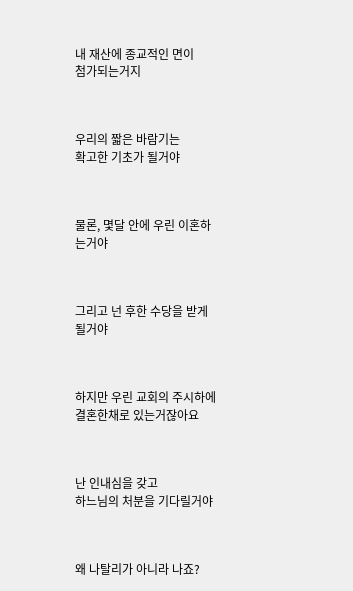내 재산에 종교적인 면이
첨가되는거지



우리의 짧은 바람기는
확고한 기초가 될거야



물론, 몇달 안에 우린 이혼하는거야



그리고 넌 후한 수당을 받게 될거야



하지만 우린 교회의 주시하에
결혼한채로 있는거잖아요



난 인내심을 갖고
하느님의 처분을 기다릴거야



왜 나탈리가 아니라 나죠?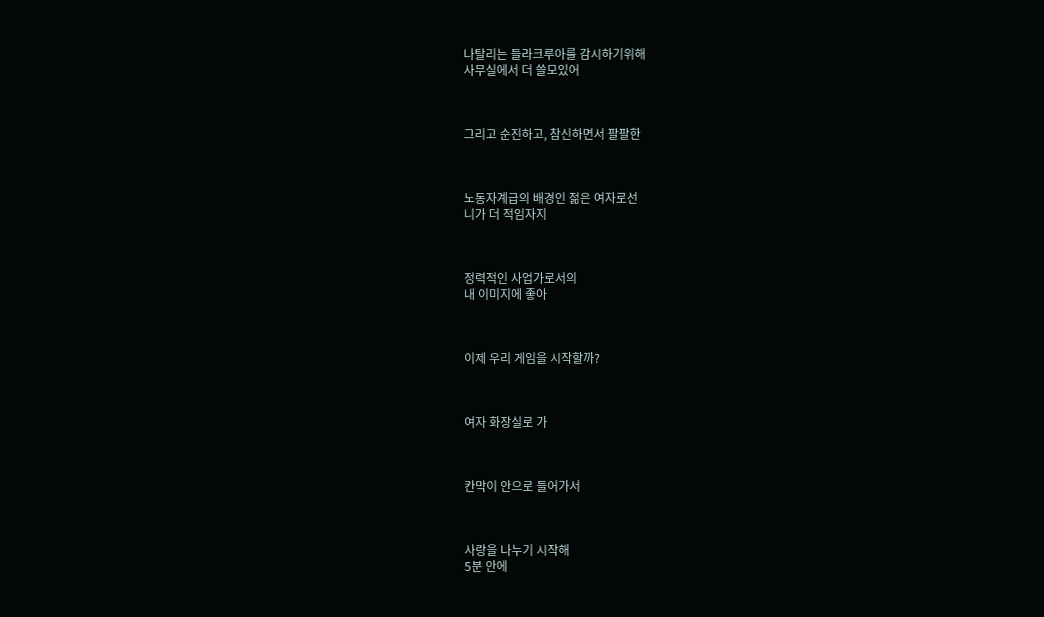나탈리는 들라크루아를 감시하기위해
사무실에서 더 쓸모있어



그리고 순진하고, 참신하면서 팔팔한



노동자계급의 배경인 젊은 여자로선
니가 더 적임자지



정력적인 사업가로서의
내 이미지에 좋아



이제 우리 게임을 시작할까?



여자 화장실로 가



칸막이 안으로 들어가서



사랑을 나누기 시작해
5분 안에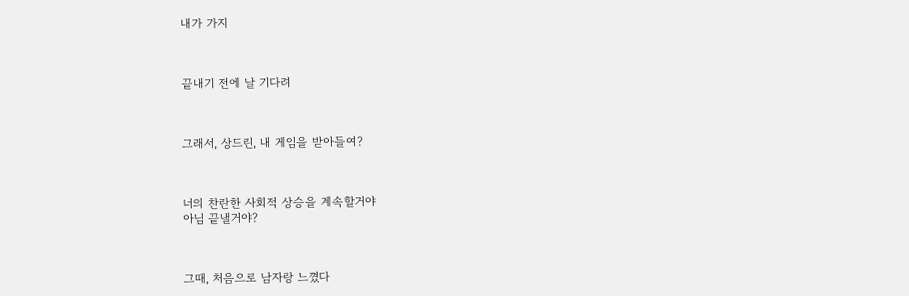내가 가지



끝내기 전에 날 기다려



그래서, 상드린, 내 게임을 받아들여?



너의 찬란한 사회적 상승을 계속할거야
아님 끝낼거야?



그때, 처음으로 남자랑 느꼈다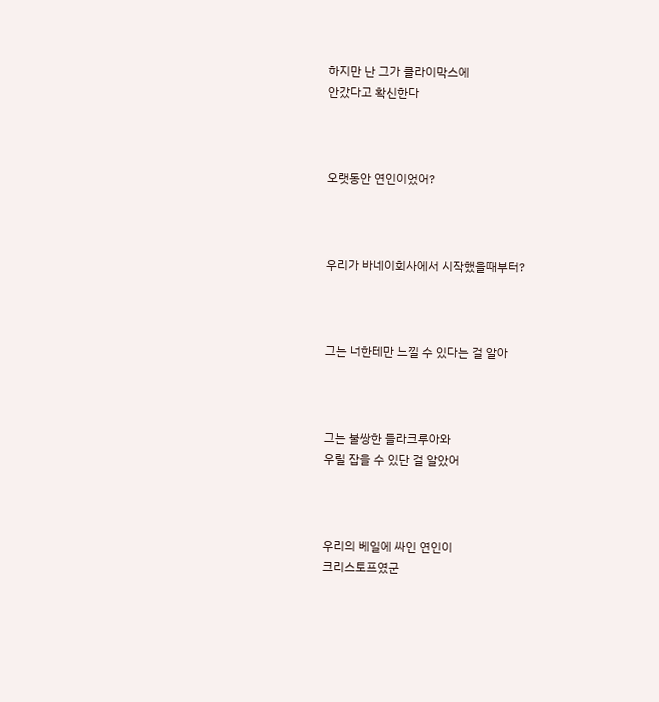하지만 난 그가 클라이막스에
안갔다고 확신한다



오랫동안 연인이었어?



우리가 바네이회사에서 시작했을때부터?



그는 너한테만 느낄 수 있다는 걸 알아



그는 불쌍한 들라크루아와
우릴 잡을 수 있단 걸 알았어



우리의 베일에 싸인 연인이
크리스토프였군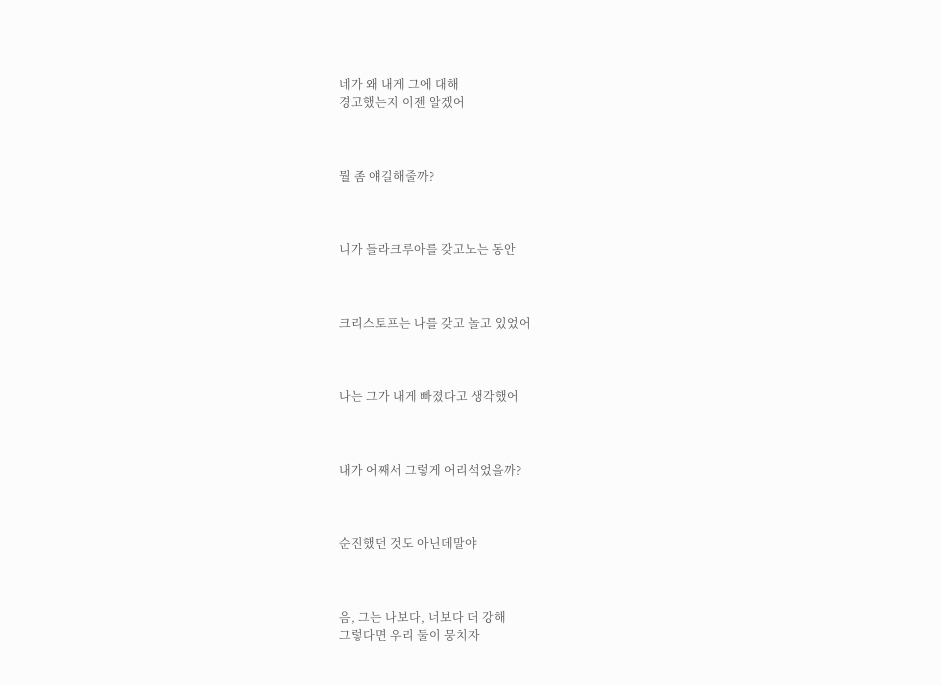네가 왜 내게 그에 대해
경고했는지 이젠 알겠어



뭘 좀 얘길해줄까?



니가 들라크루아를 갖고노는 동안



크리스토프는 나를 갖고 놀고 있었어



나는 그가 내게 빠졌다고 생각했어



내가 어째서 그렇게 어리석었을까?



순진했던 것도 아닌데말야



음, 그는 나보다, 너보다 더 강해
그렇다면 우리 둘이 뭉치자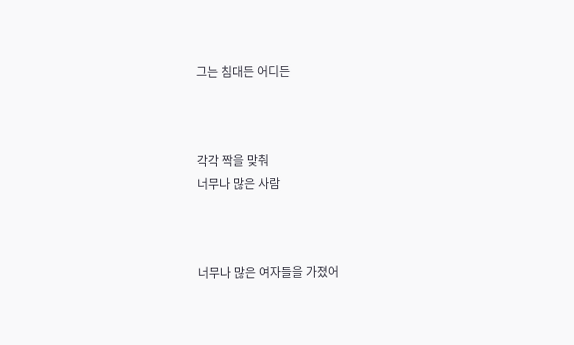그는 침대든 어디든



각각 짝을 맞춰
너무나 많은 사람



너무나 많은 여자들을 가졌어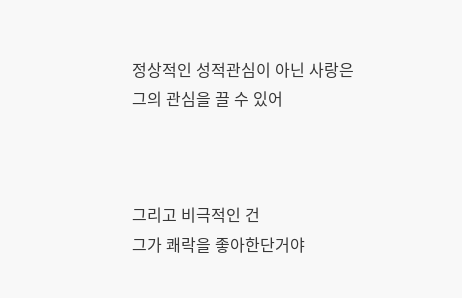정상적인 성적관심이 아닌 사랑은
그의 관심을 끌 수 있어



그리고 비극적인 건
그가 쾌락을 좋아한단거야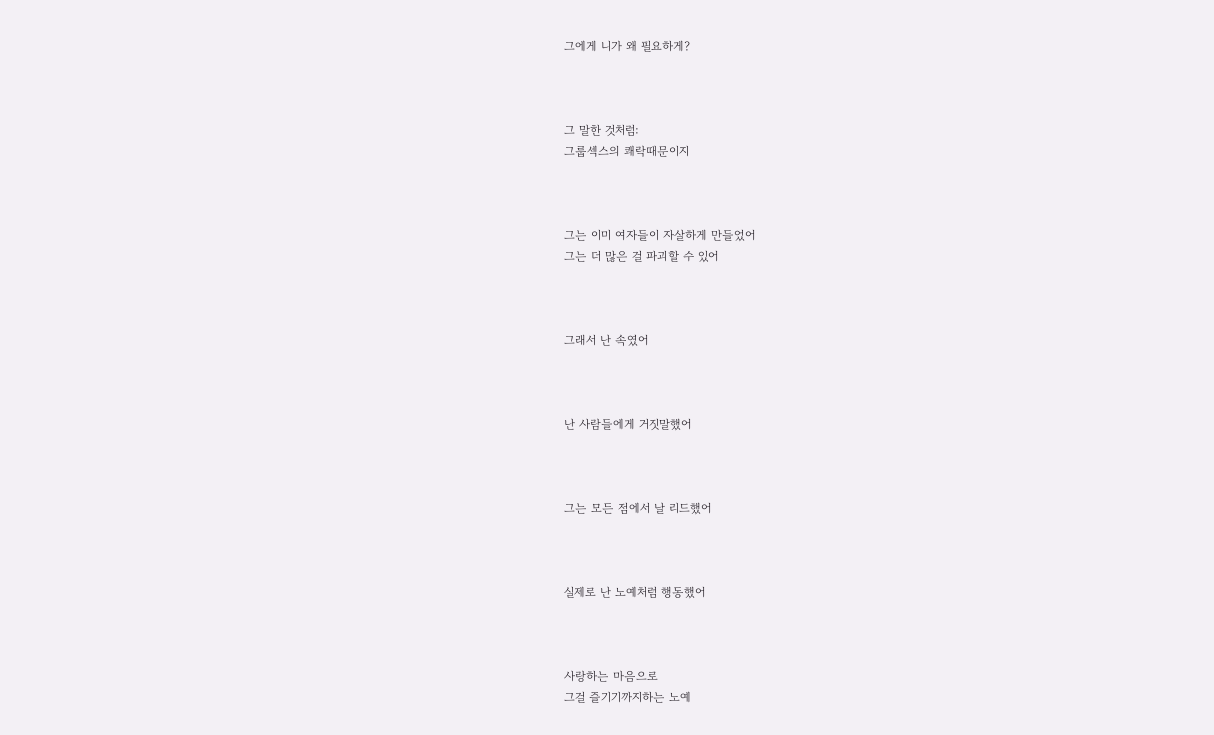그에게 니가 왜 필요하게?



그 말한 것처럼:
그룹섹스의 쾌락때문이지



그는 이미 여자들이 자살하게 만들었어
그는 더 많은 걸 파괴할 수 있어



그래서 난 속였어



난 사람들에게 거짓말했어



그는 모든 점에서 날 리드했어



실제로 난 노예처럼 행동했어



사랑하는 마음으로
그걸 즐기기까지하는 노예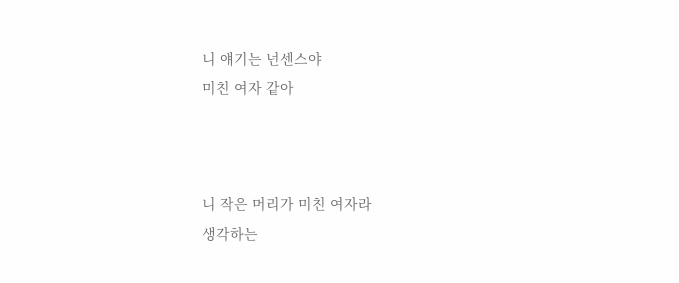니 얘기는 넌센스야
미친 여자 같아



니 작은 머리가 미친 여자라
생각하는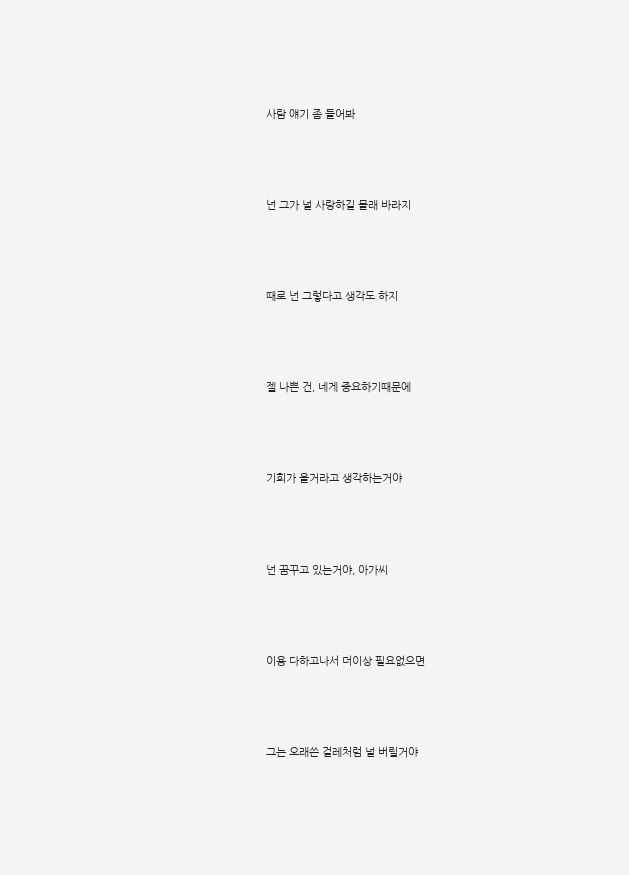사람 얘기 좀 들어봐



넌 그가 널 사랑하길 몰래 바라지



때로 넌 그렇다고 생각도 하지



젤 나쁜 건, 네게 중요하기때문에



기회가 올거라고 생각하는거야



넌 꿈꾸고 있는거야, 아가씨



이용 다하고나서 더이상 필요없으면



그는 오래쓴 걸레처럼 널 버릴거야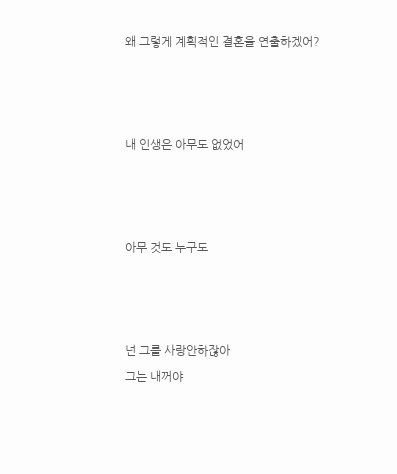왜 그렇게 계획적인 결혼을 연출하겠어?



내 인생은 아무도 없었어



아무 것도 누구도



넌 그를 사랑안하잖아
그는 내꺼야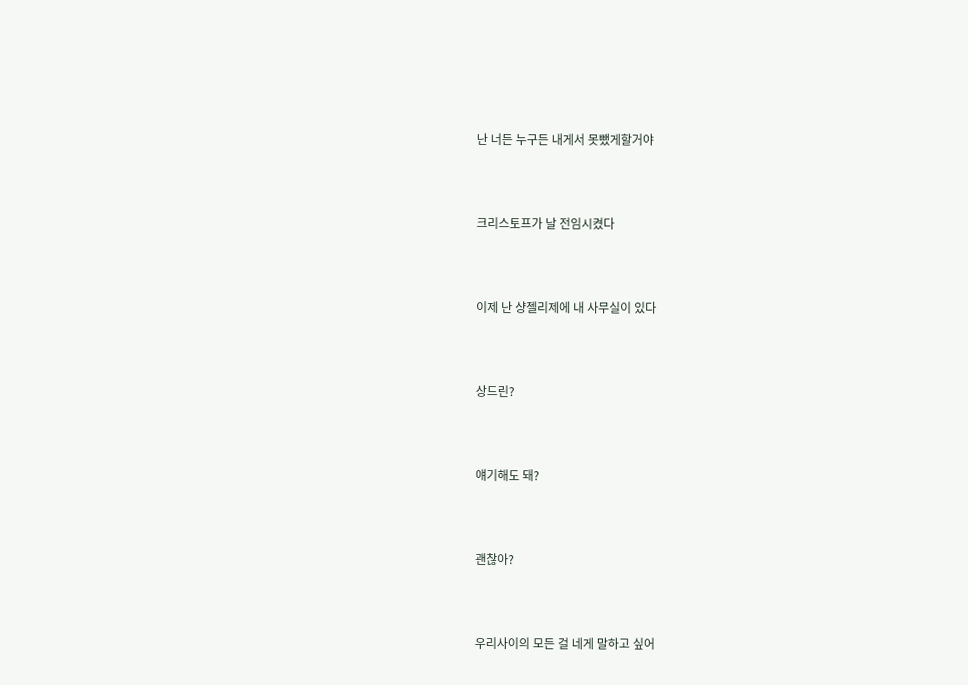난 너든 누구든 내게서 못뺐게할거야



크리스토프가 날 전임시켰다



이제 난 샹젤리제에 내 사무실이 있다



상드린?



얘기해도 돼?



괜찮아?



우리사이의 모든 걸 네게 말하고 싶어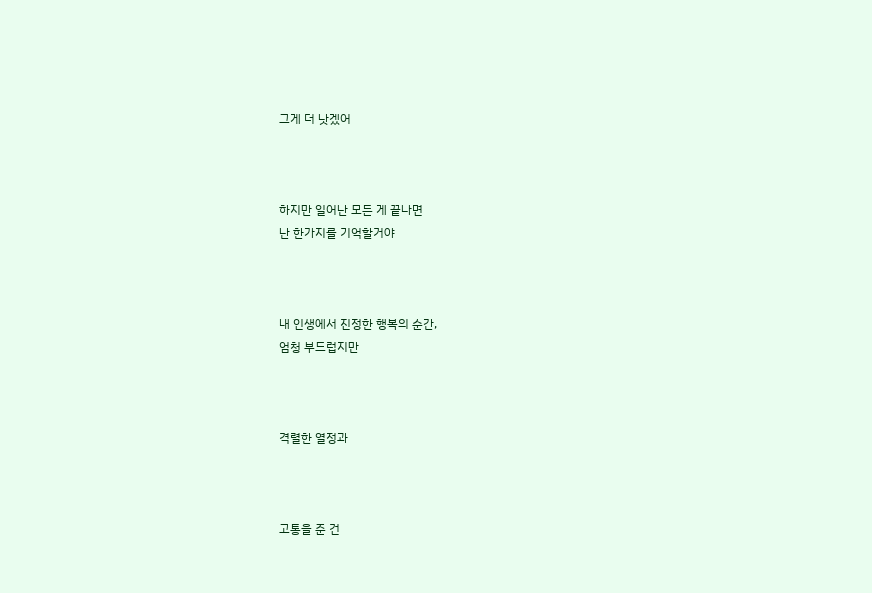그게 더 낫겠어



하지만 일어난 모든 게 끝나면
난 한가지를 기억할거야



내 인생에서 진정한 행복의 순간,
엄청 부드럽지만



격렬한 열정과



고통을 준 건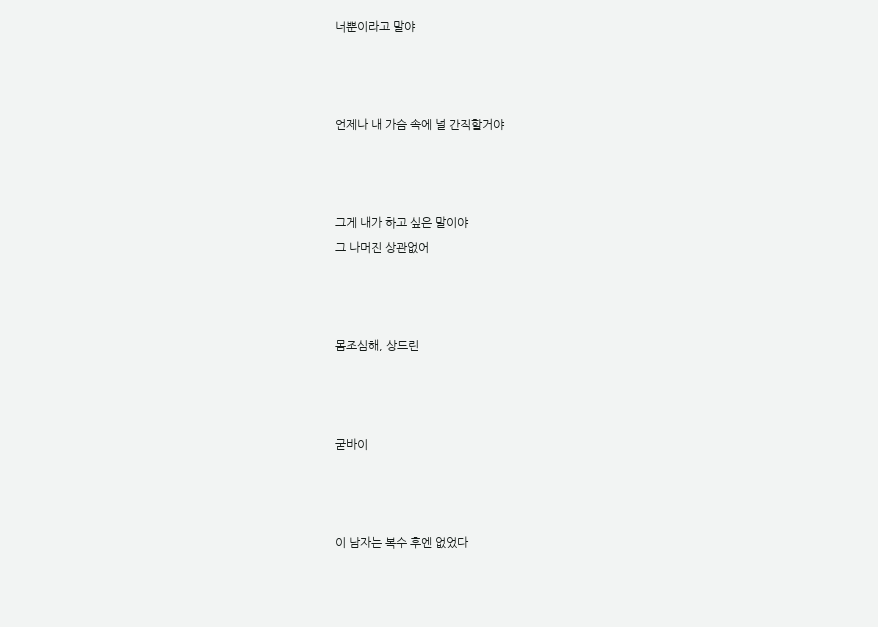너뿐이라고 말야



언제나 내 가슴 속에 널 간직할거야



그게 내가 하고 싶은 말이야
그 나머진 상관없어



몸조심해, 상드린



굳바이



이 남자는 복수 후엔 없었다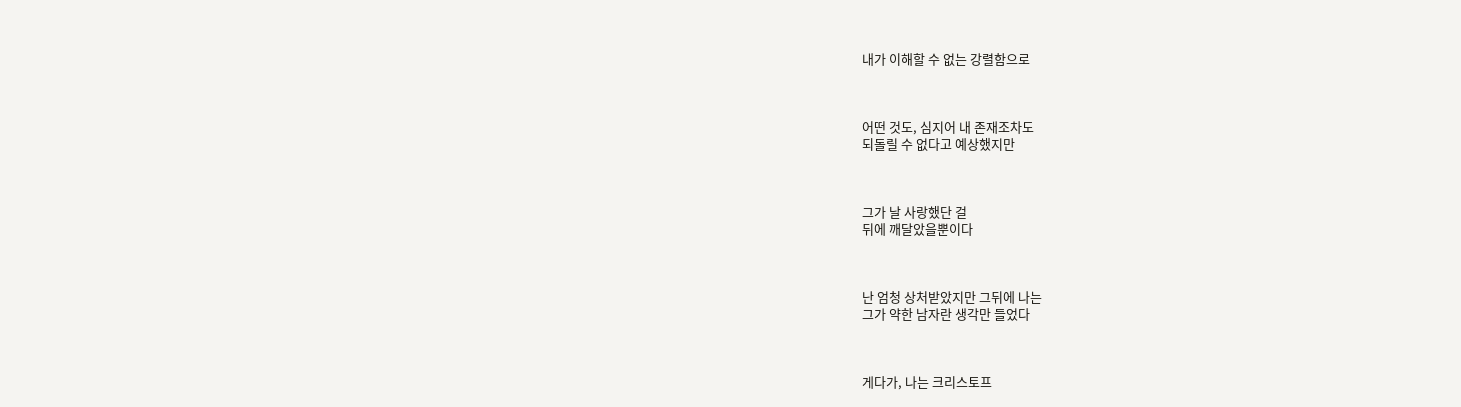내가 이해할 수 없는 강렬함으로



어떤 것도, 심지어 내 존재조차도
되돌릴 수 없다고 예상했지만



그가 날 사랑했단 걸
뒤에 깨달았을뿐이다



난 엄청 상처받았지만 그뒤에 나는
그가 약한 남자란 생각만 들었다



게다가, 나는 크리스토프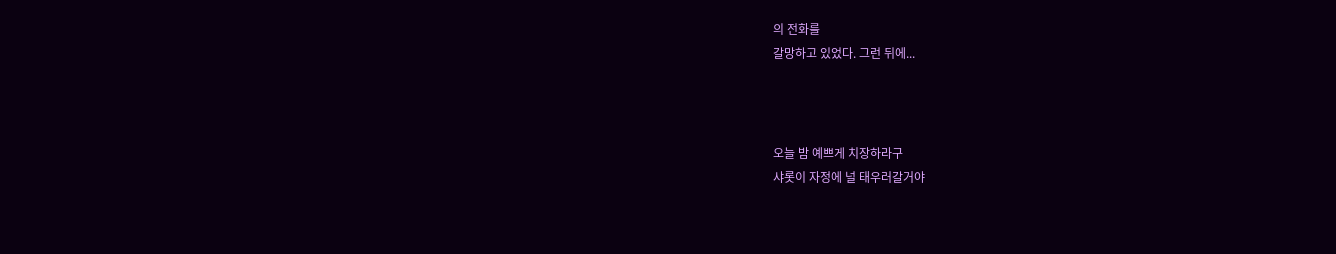의 전화를
갈망하고 있었다. 그런 뒤에...



오늘 밤 예쁘게 치장하라구
샤롯이 자정에 널 태우러갈거야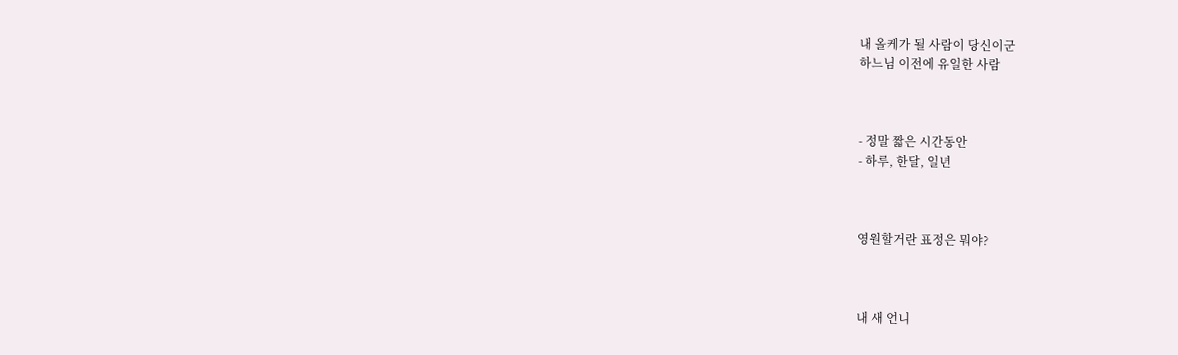내 올케가 될 사람이 당신이군
하느님 이전에 유일한 사람



- 정말 짧은 시간동안
- 하루, 한달, 일년



영원할거란 표정은 뭐야?



내 새 언니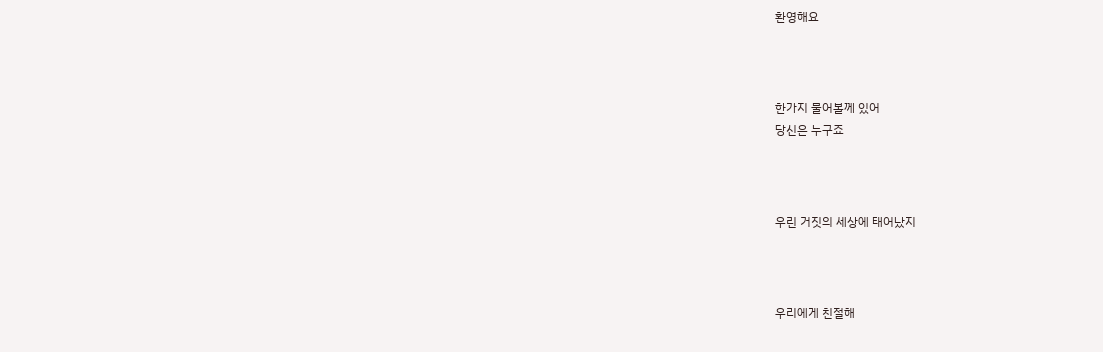환영해요



한가지 물어볼께 있어
당신은 누구죠



우린 거짓의 세상에 태어났지



우리에게 친절해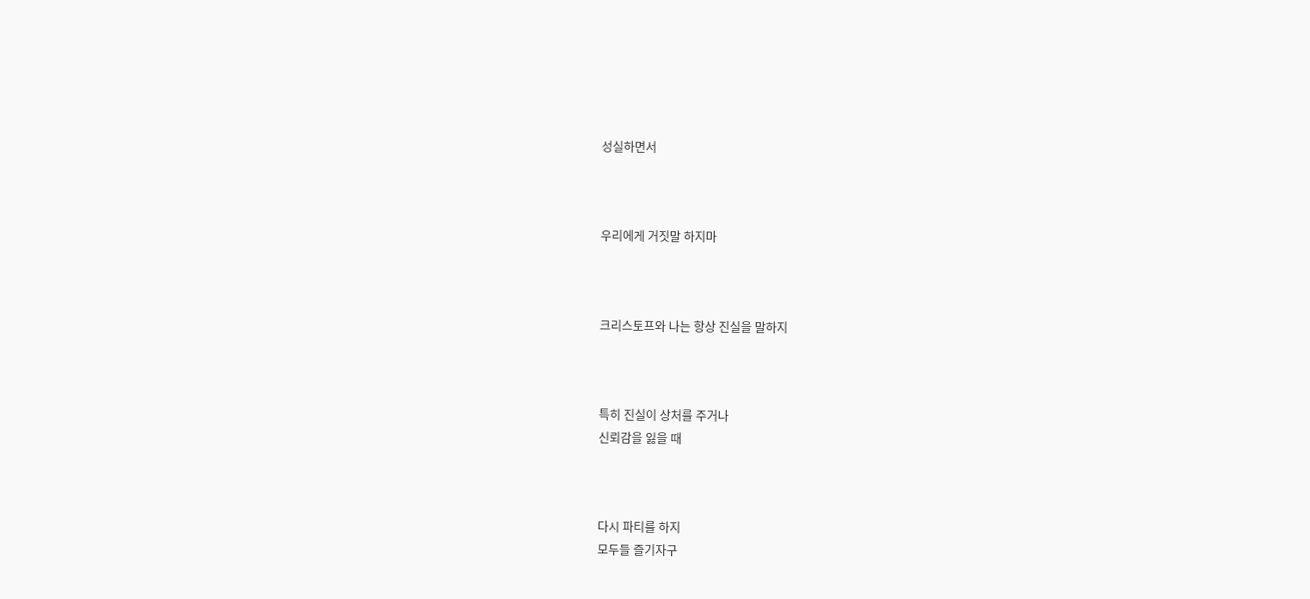성실하면서



우리에게 거짓말 하지마



크리스토프와 나는 항상 진실을 말하지



특히 진실이 상처를 주거나
신뢰감을 잃을 때



다시 파티를 하지
모두들 즐기자구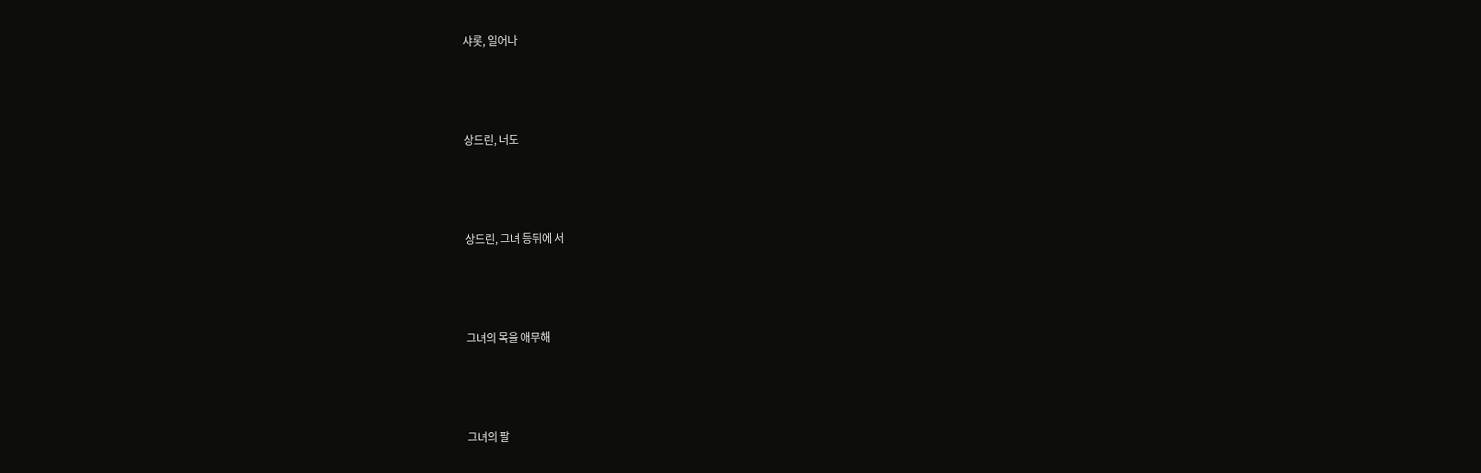샤롯, 일어나



상드린, 너도



상드린, 그녀 등뒤에 서



그녀의 목을 애무해



그녀의 팔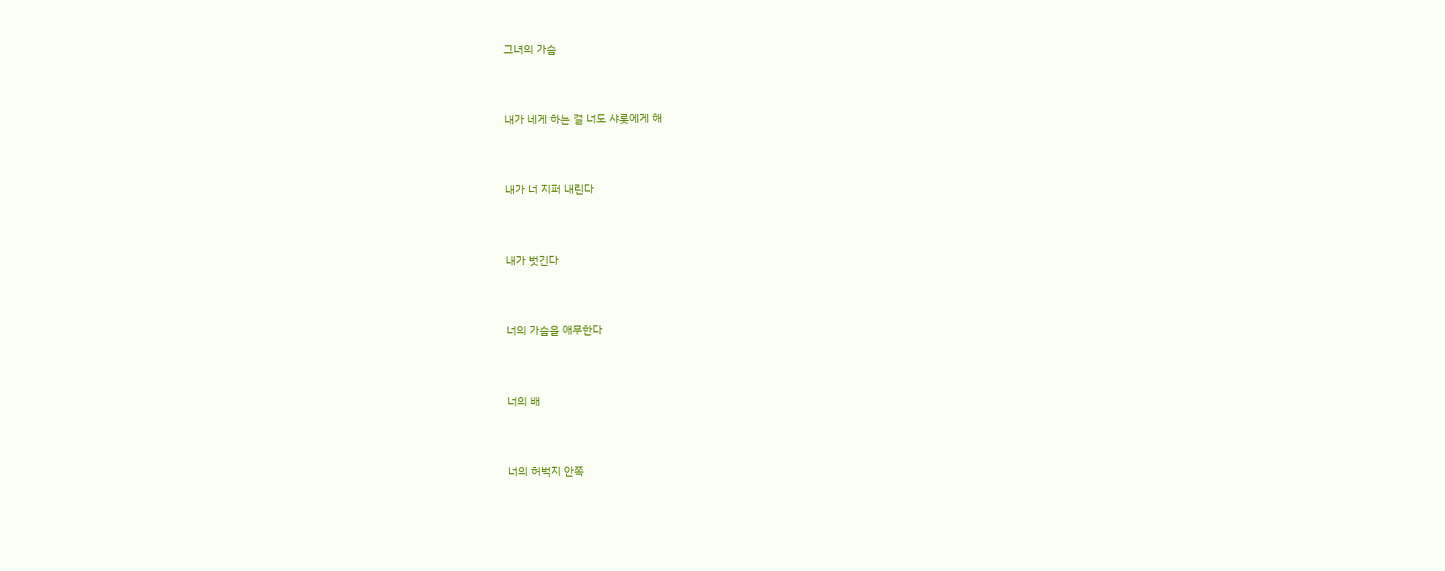그녀의 가슴



내가 네게 하는 걸 너도 샤롯에게 해



내가 너 지퍼 내린다



내가 벗긴다



너의 가슴을 애무한다



너의 배



너의 허벅지 안쪽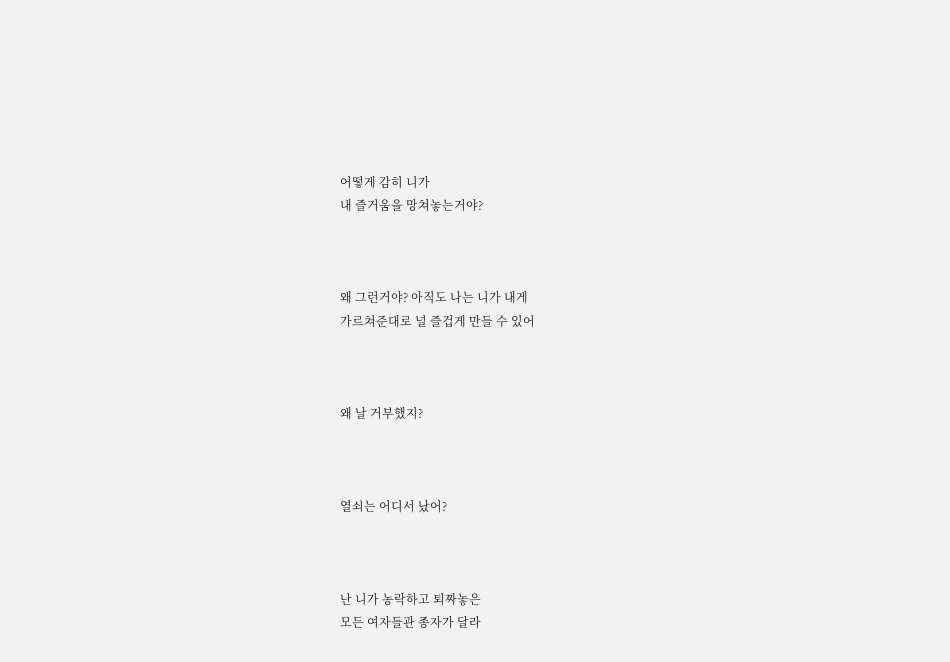어떻게 감히 니가
내 즐거움을 망쳐놓는거야?



왜 그런거야? 아직도 나는 니가 내게
가르쳐준대로 널 즐겁게 만들 수 있어



왜 날 거부했지?



열쇠는 어디서 났어?



난 니가 농락하고 퇴짜놓은
모든 여자들관 종자가 달라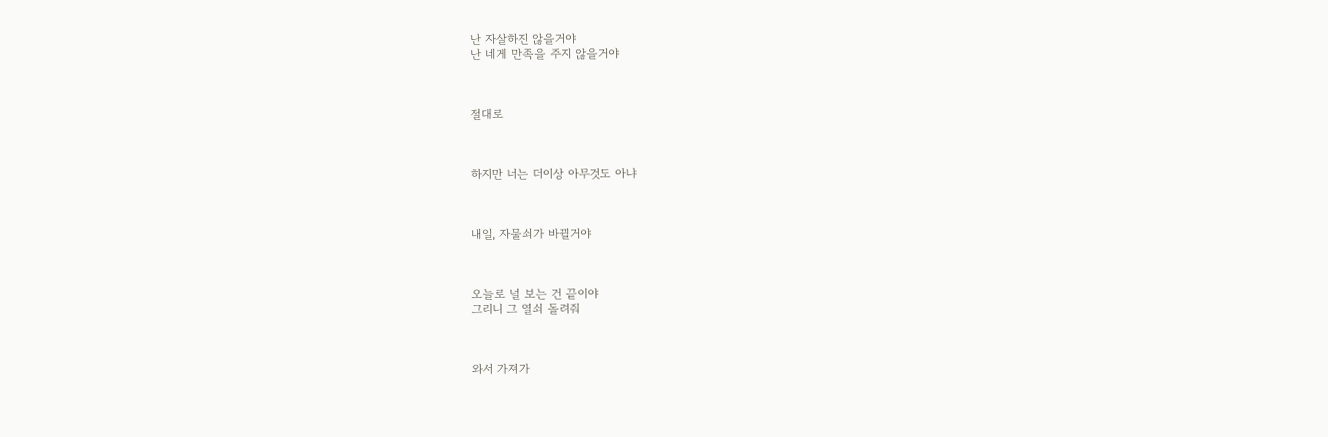난 자살하진 않을거야
난 네게 만족을 주지 않을거야



절대로



하지만 너는 더이상 아무것도 아냐



내일, 자물쇠가 바뀔거야



오늘로 널 보는 건 끝이야
그리니 그 열쇠 돌려줘



와서 가져가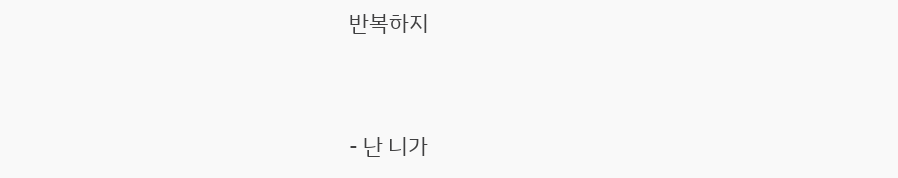반복하지



- 난 니가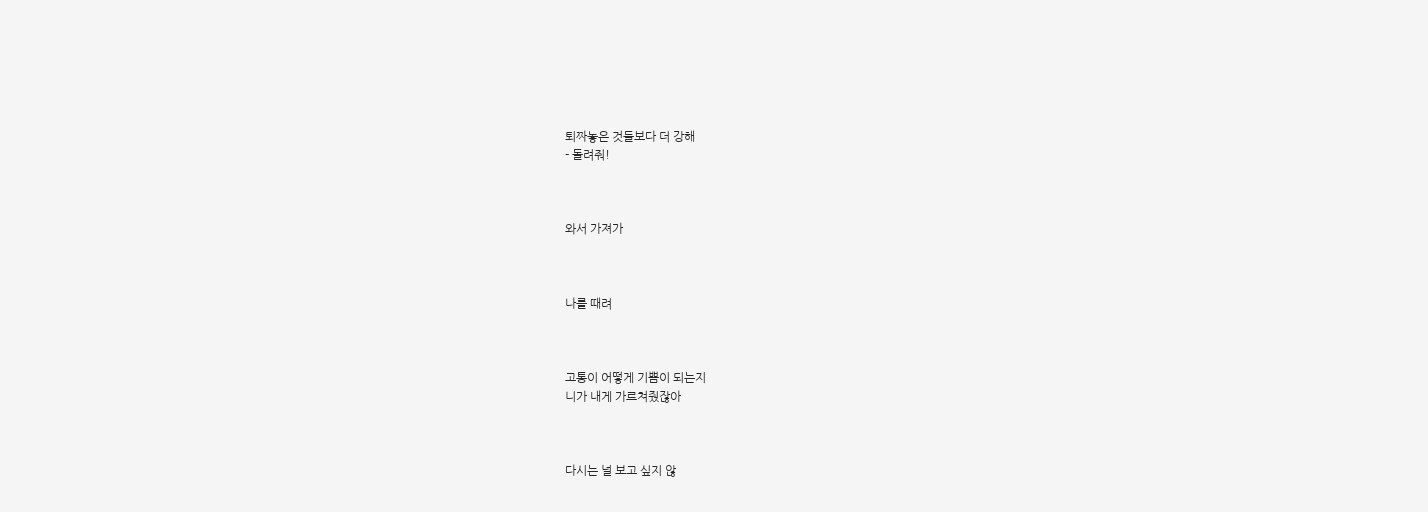퇴짜놓은 것들보다 더 강해
- 돌려줘!



와서 가져가



나를 때려



고통이 어떻게 기쁨이 되는지
니가 내게 가르쳐줬잖아



다시는 널 보고 싶지 않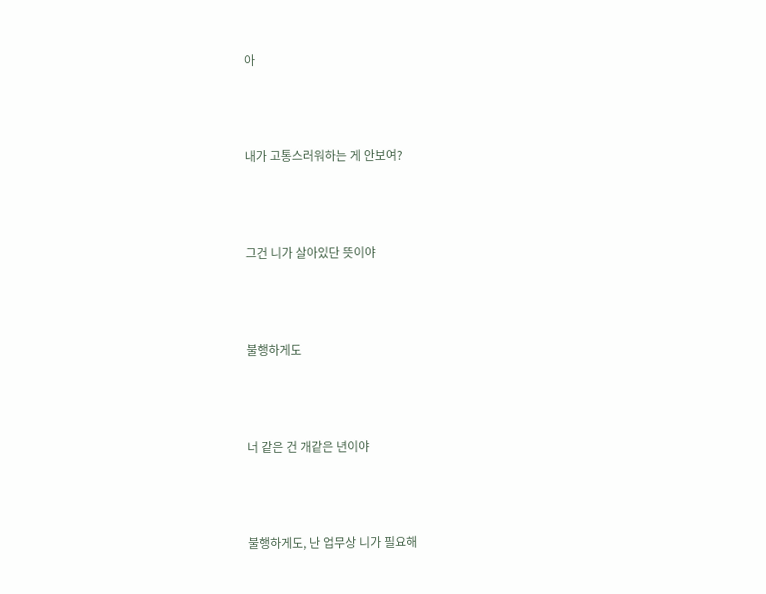아



내가 고통스러워하는 게 안보여?



그건 니가 살아있단 뜻이야



불행하게도



너 같은 건 개같은 년이야



불행하게도, 난 업무상 니가 필요해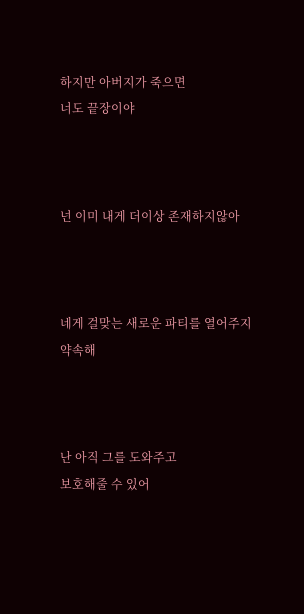하지만 아버지가 죽으면
너도 끝장이야



넌 이미 내게 더이상 존재하지않아



네게 걸맞는 새로운 파티를 열어주지
약속해



난 아직 그를 도와주고
보호해줄 수 있어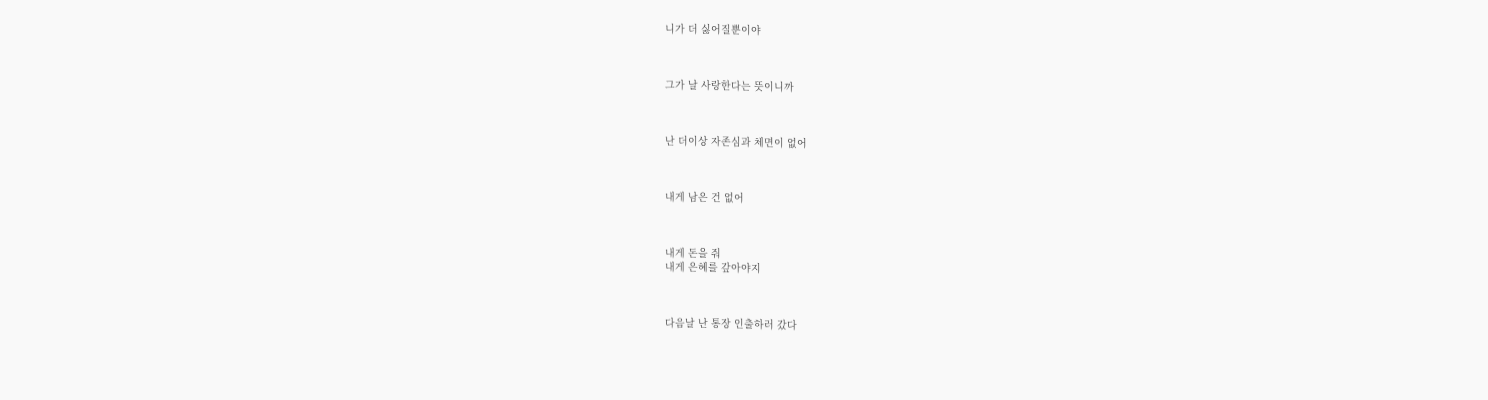니가 더 싫어질뿐이야



그가 날 사랑한다는 뜻이니까



난 더이상 자존심과 체면이 없어



내게 남은 건 없어



내게 돈을 줘
내게 은혜를 갚아야지



다음날 난 통장 인출하러 갔다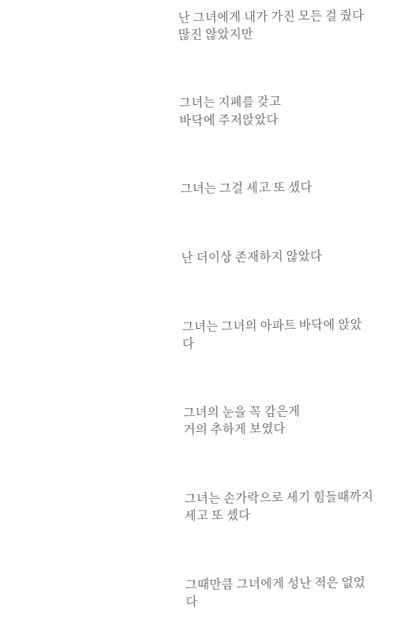난 그녀에게 내가 가진 모든 걸 줬다
많진 않았지만



그녀는 지폐를 갖고
바닥에 주저앉았다



그녀는 그걸 세고 또 셌다



난 더이상 존재하지 않았다



그녀는 그녀의 아파트 바닥에 앉았다



그녀의 눈을 꼭 감은게
거의 추하게 보였다



그녀는 손가락으로 세기 힘들때까지
세고 또 셌다



그때만큼 그녀에게 성난 적은 없었다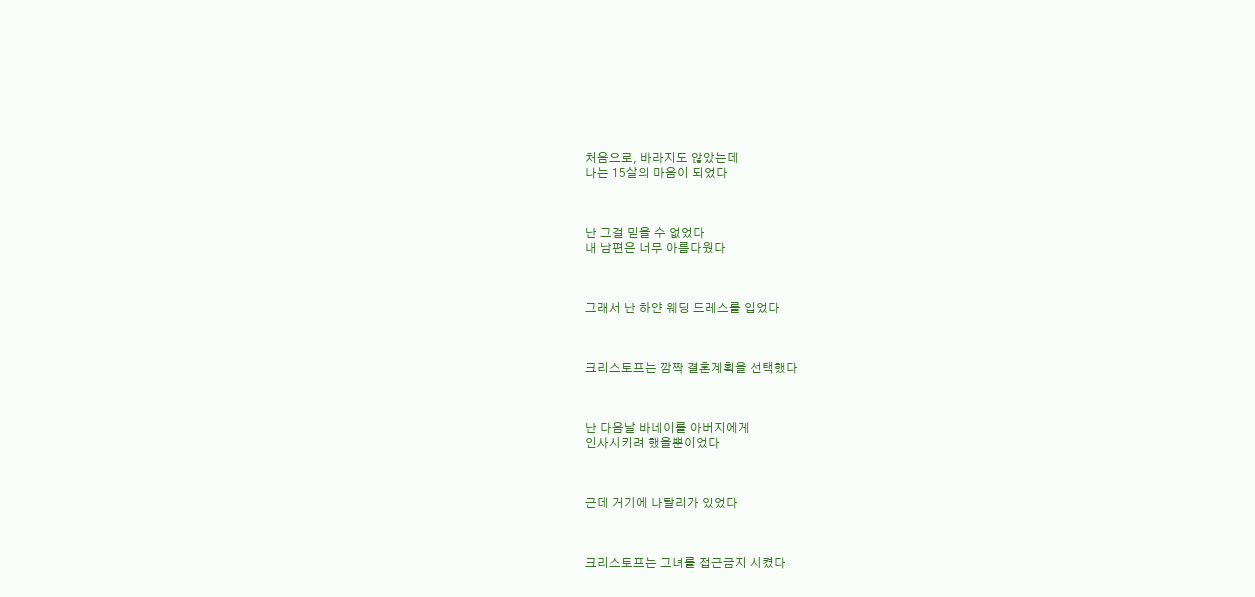처음으로, 바라지도 않았는데
나는 15살의 마음이 되었다



난 그걸 믿을 수 없었다
내 남편은 너무 아름다웠다



그래서 난 하얀 웨딩 드레스를 입었다



크리스토프는 깜짝 결혼계획을 선택했다



난 다음날 바네이를 아버지에게
인사시키려 했을뿐이었다



근데 거기에 나탈리가 있었다



크리스토프는 그녀를 접근금지 시켰다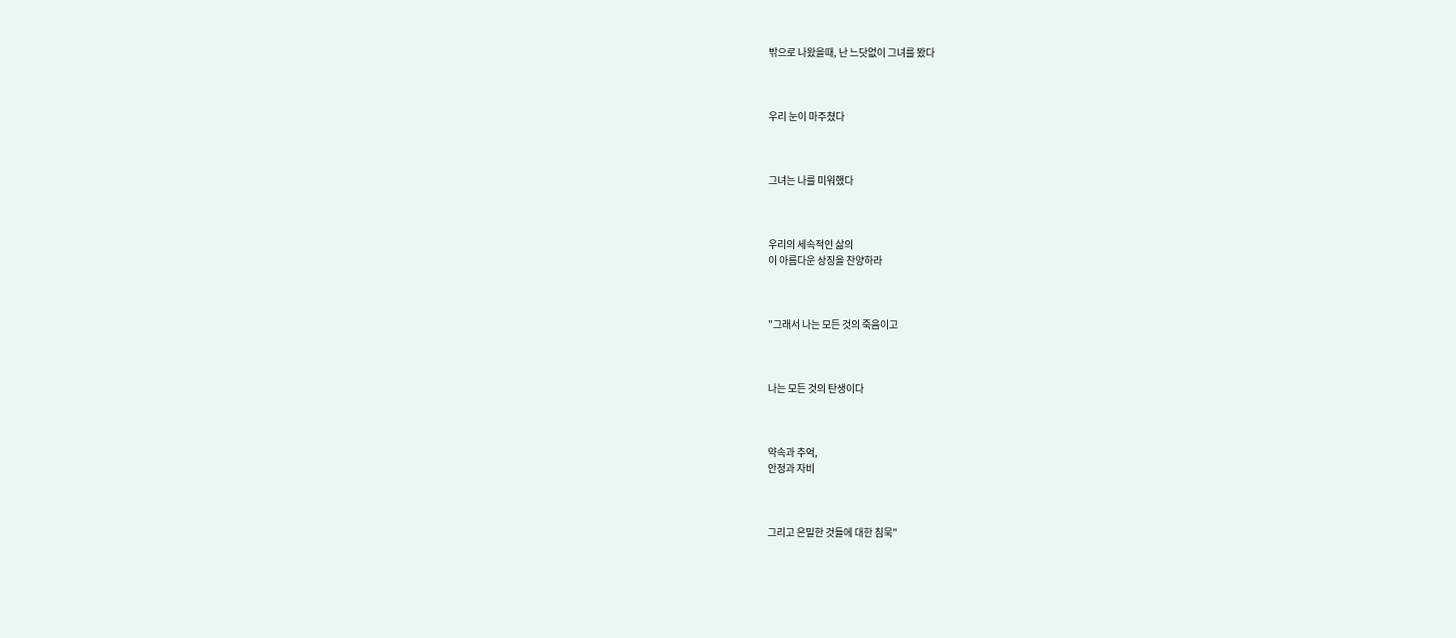밖으로 나왔을때, 난 느닷없이 그녀를 봤다



우리 눈이 마주쳤다



그녀는 나를 미워했다



우리의 세속적인 삶의
이 아름다운 상징을 찬양하라



"그래서 나는 모든 것의 죽음이고



나는 모든 것의 탄생이다



약속과 추억,
안정과 자비



그리고 은밀한 것들에 대한 침묵"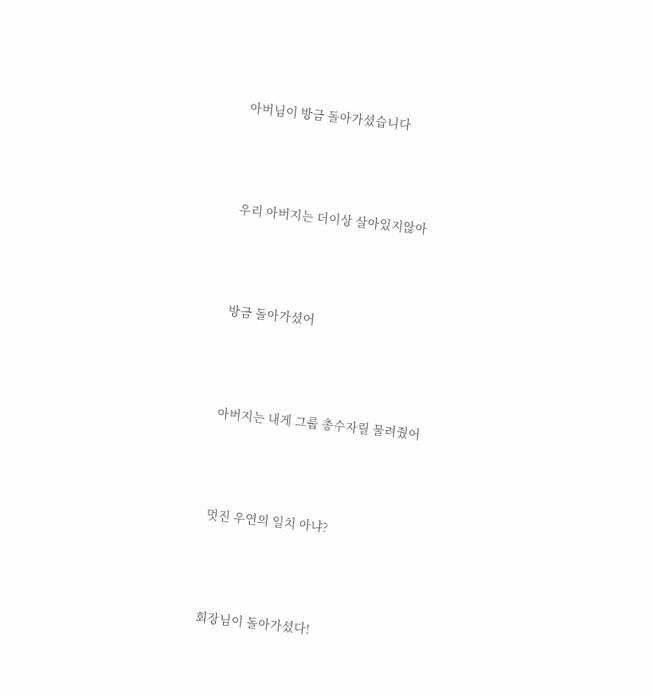아버님이 방금 돌아가셨습니다



우리 아버지는 더이상 살아있지않아



방금 돌아가셨어



아버지는 내게 그룹 총수자릴 물려줬어



멋진 우연의 일치 아냐?



회장님이 돌아가셨다!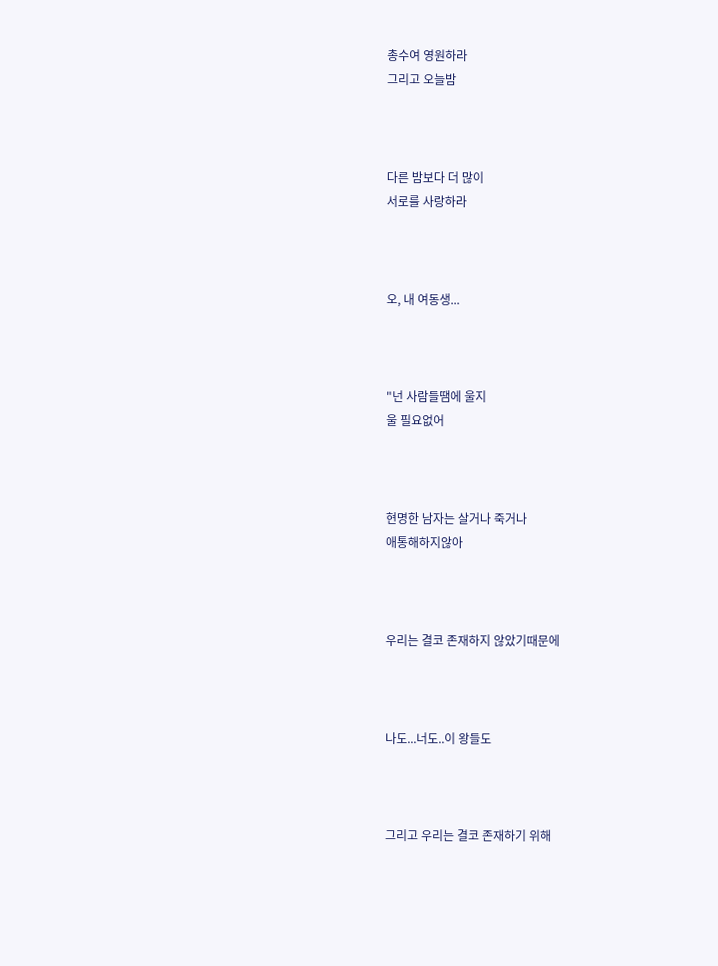총수여 영원하라
그리고 오늘밤



다른 밤보다 더 많이
서로를 사랑하라



오, 내 여동생...



"넌 사람들땜에 울지
울 필요없어



현명한 남자는 살거나 죽거나
애통해하지않아



우리는 결코 존재하지 않았기때문에



나도...너도..이 왕들도



그리고 우리는 결코 존재하기 위해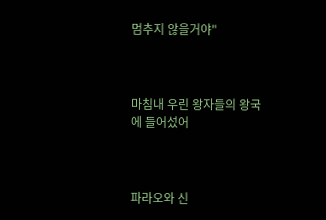멈추지 않을거야"



마침내 우린 왕자들의 왕국에 들어섰어



파라오와 신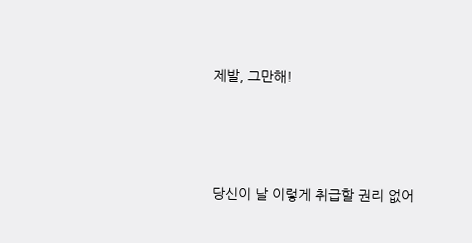제발, 그만해!



당신이 날 이렇게 취급할 권리 없어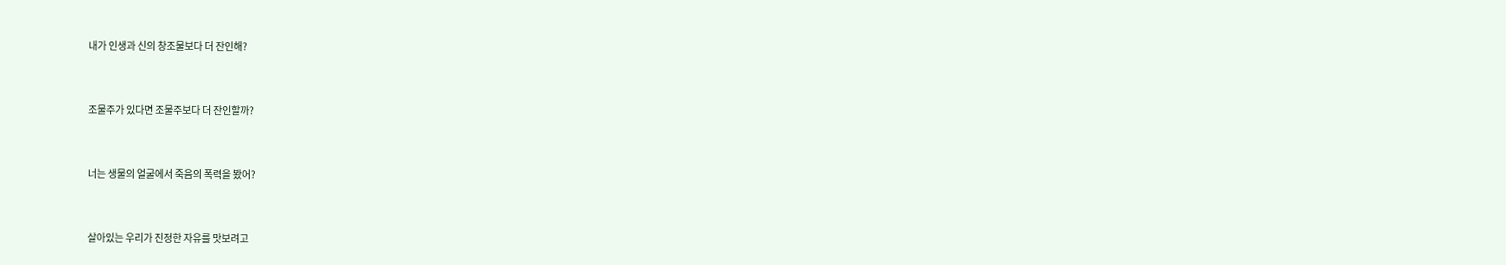내가 인생과 신의 창조물보다 더 잔인해?



조물주가 있다면 조물주보다 더 잔인할까?



너는 생물의 얼굴에서 죽음의 폭력을 봤어?



살아있는 우리가 진정한 자유를 맛보려고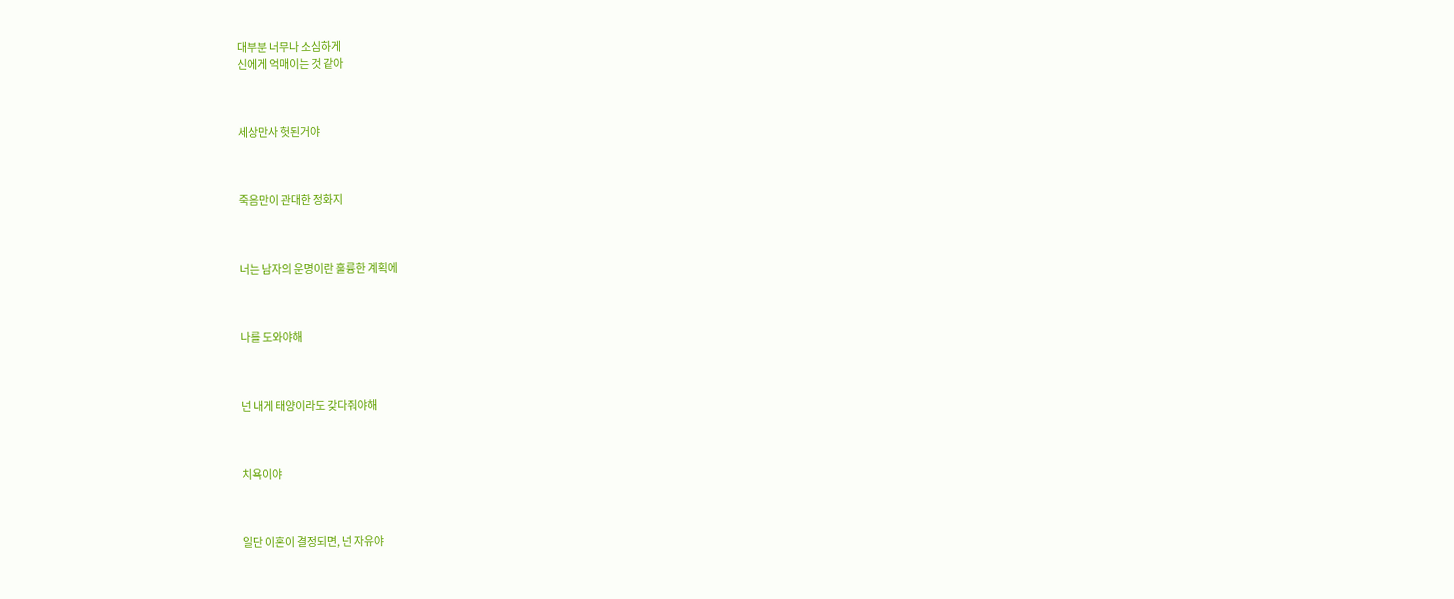대부분 너무나 소심하게
신에게 억매이는 것 같아



세상만사 헛된거야



죽음만이 관대한 정화지



너는 남자의 운명이란 훌륭한 계획에



나를 도와야해



넌 내게 태양이라도 갖다줘야해



치욕이야



일단 이혼이 결정되면, 넌 자유야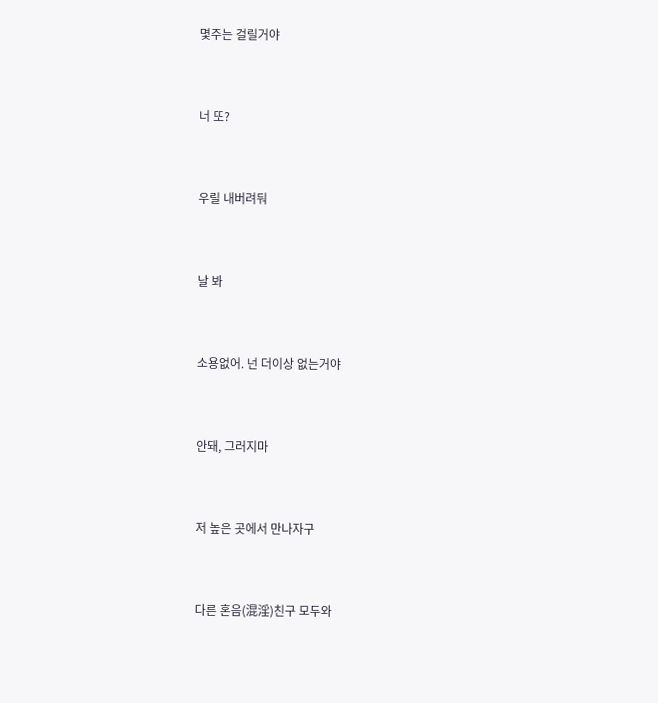몇주는 걸릴거야



너 또?



우릴 내버려둬



날 봐



소용없어. 넌 더이상 없는거야



안돼, 그러지마



저 높은 곳에서 만나자구



다른 혼음(混淫)친구 모두와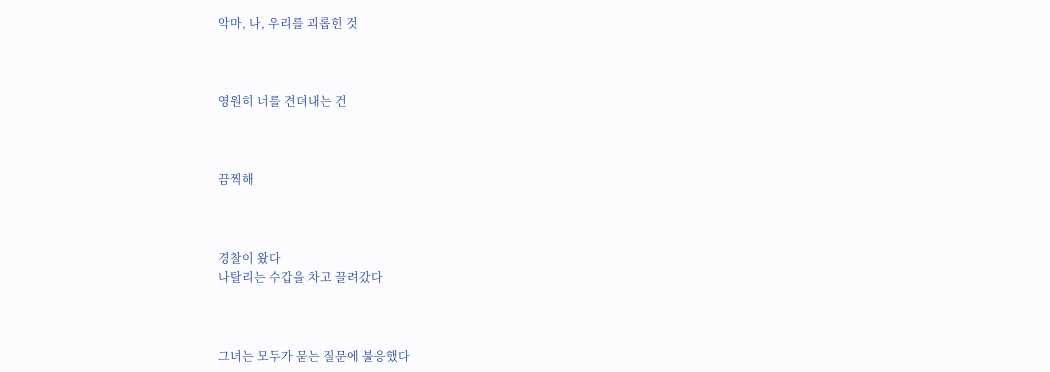악마, 나, 우리를 괴롭힌 것



영원히 너를 견뎌내는 건



끔찍해



경찰이 왔다
나탈리는 수갑을 차고 끌려갔다



그녀는 모두가 묻는 질문에 불응했다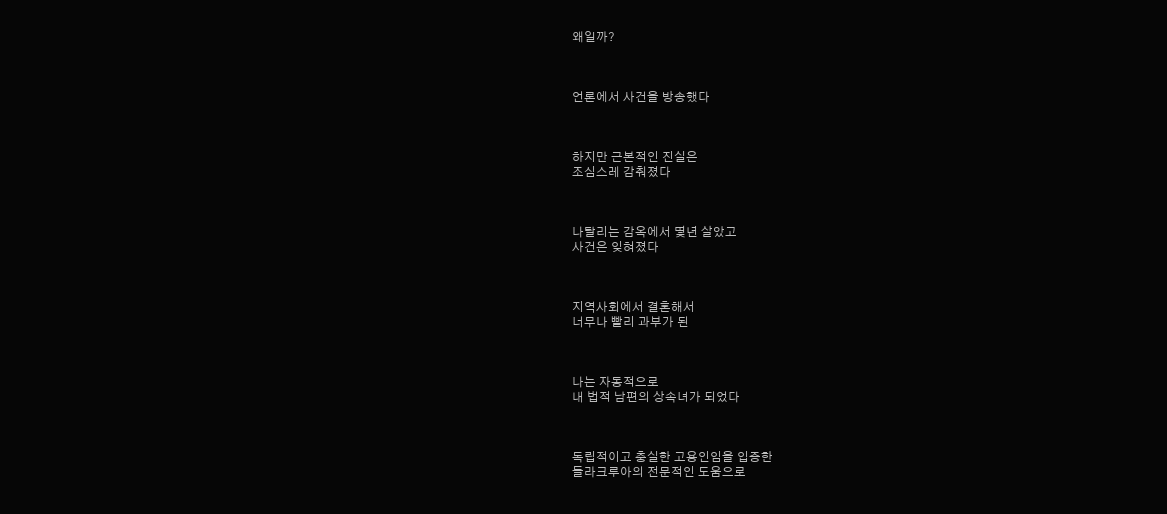왜일까?



언론에서 사건을 방송했다



하지만 근본적인 진실은
조심스레 감춰졌다



나탈리는 감옥에서 몇년 살았고
사건은 잊혀졌다



지역사회에서 결혼해서
너무나 빨리 과부가 된



나는 자동적으로
내 법적 남편의 상속녀가 되었다



독립적이고 충실한 고용인임을 입증한
들라크루아의 전문적인 도움으로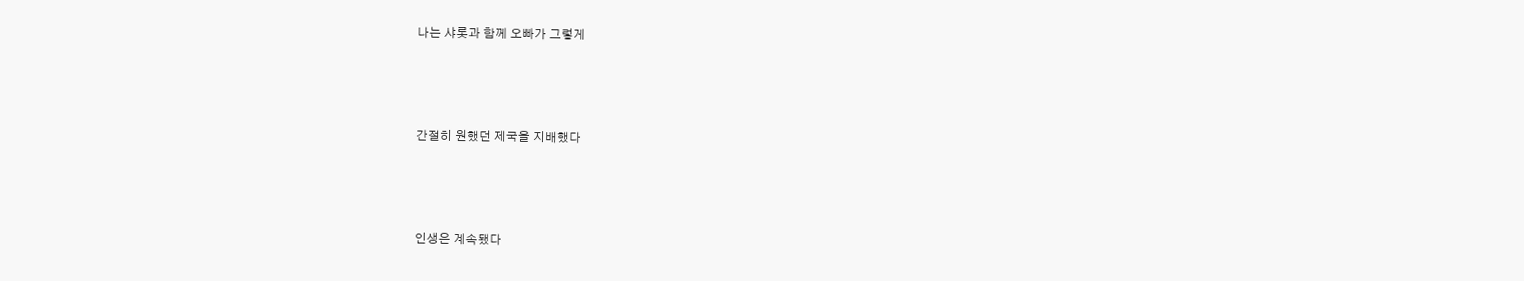나는 샤롯과 함께 오빠가 그렇게



간절히 원했던 제국을 지배했다



인생은 계속됐다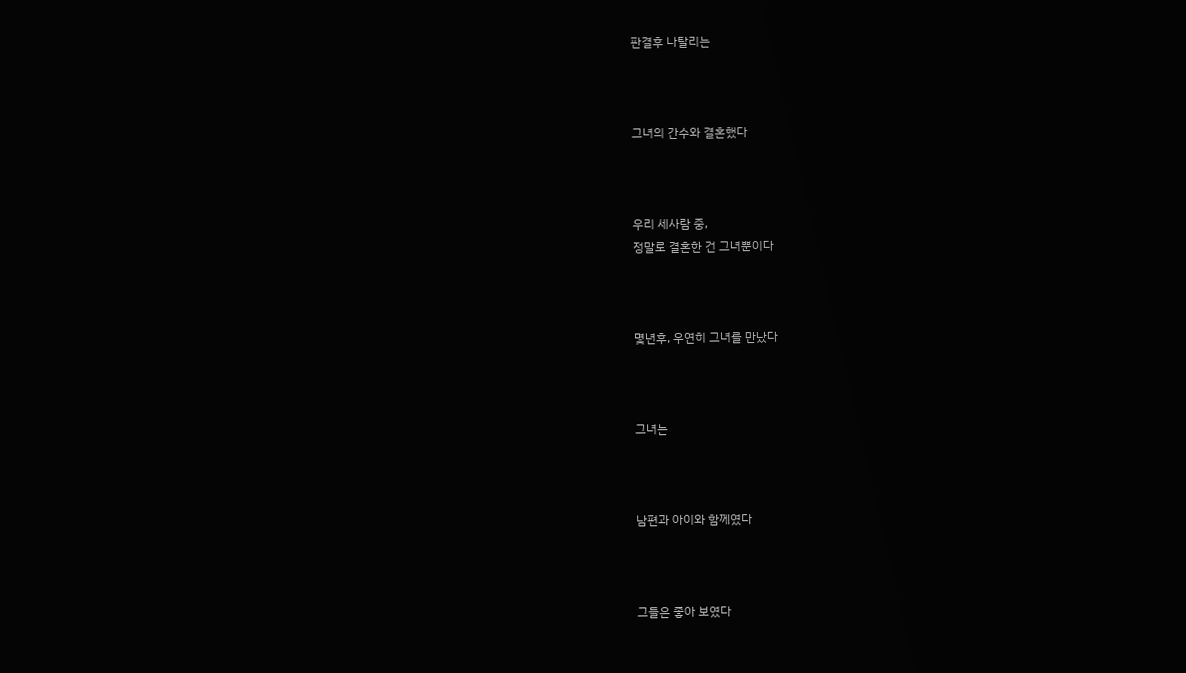판결후 나탈리는



그녀의 간수와 결혼했다



우리 세사람 중,
정말로 결혼한 건 그녀뿐이다



몇년후, 우연히 그녀를 만났다



그녀는



남편과 아이와 함께였다



그들은 좋아 보였다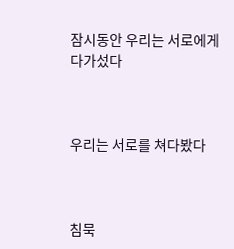잠시동안 우리는 서로에게 다가섰다



우리는 서로를 쳐다봤다



침묵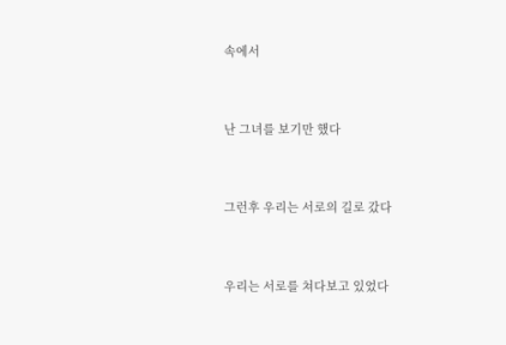속에서



난 그녀를 보기만 했다



그런후 우리는 서로의 길로 갔다



우리는 서로를 쳐다보고 있었다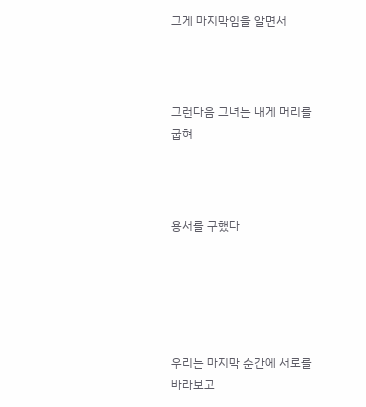그게 마지막임을 알면서



그런다음 그녀는 내게 머리를 굽혀



용서를 구했다





우리는 마지막 순간에 서로를 바라보고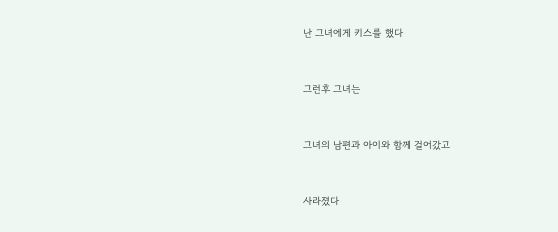난 그녀에게 키스를 했다



그런후 그녀는



그녀의 남편과 아이와 함께 걸어갔고



사라졌다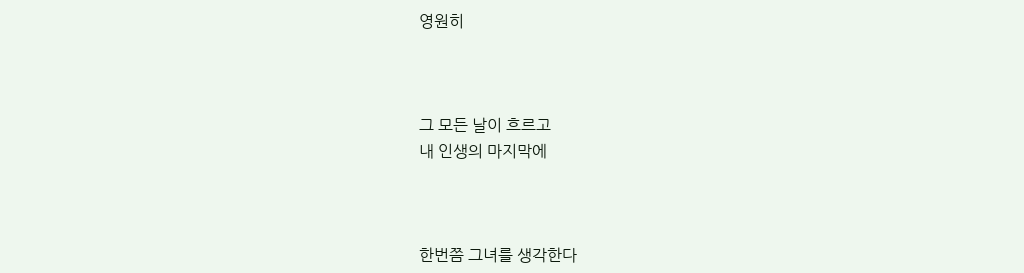영원히



그 모든 날이 흐르고
내 인생의 마지막에



한번쯤 그녀를 생각한다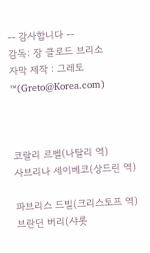-- 감사합니다 --
감독: 장 클로드 브리소
자막 제작 : 그레토™(Greto@Korea.com)



코랄리 르벨(나탈리 역)
사브리나 세이베코(상드린 역)

파브리스 드빌(크리스토프 역)
브란딘 버리(샤롯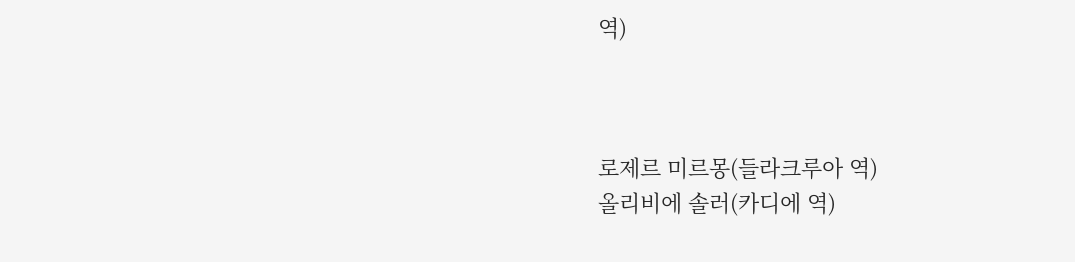역)



로제르 미르몽(들라크루아 역)
올리비에 솔러(카디에 역)